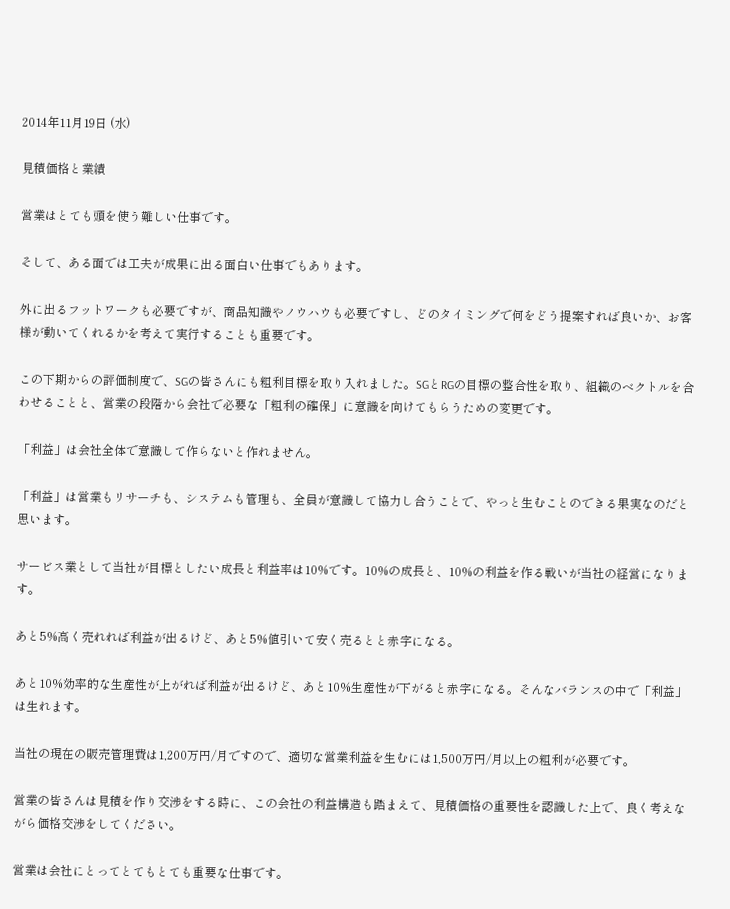2014年11月19日 (水)

見積価格と業績

営業はとても頭を使う難しい仕事です。

そして、ある面では工夫が成果に出る面白い仕事でもあります。

外に出るフットワークも必要ですが、商品知識やノウハウも必要ですし、どのタイミングで何をどう提案すれば良いか、お客様が動いてくれるかを考えて実行することも重要です。

この下期からの評価制度で、SGの皆さんにも粗利目標を取り入れました。SGとRGの目標の整合性を取り、組織のベクトルを合わせることと、営業の段階から会社で必要な「粗利の確保」に意識を向けてもらうための変更です。

「利益」は会社全体で意識して作らないと作れません。

「利益」は営業もリサーチも、システムも管理も、全員が意識して協力し合うことで、やっと生むことのできる果実なのだと思います。

サービス業として当社が目標としたい成長と利益率は10%です。10%の成長と、10%の利益を作る戦いが当社の経営になります。

あと5%高く売れれば利益が出るけど、あと5%値引いて安く売るとと赤字になる。

あと10%効率的な生産性が上がれば利益が出るけど、あと10%生産性が下がると赤字になる。そんなバランスの中で「利益」は生れます。

当社の現在の販売管理費は1,200万円/月ですので、適切な営業利益を生むには1,500万円/月以上の粗利が必要です。

営業の皆さんは見積を作り交渉をする時に、この会社の利益構造も踏まえて、見積価格の重要性を認識した上で、良く考えながら価格交渉をしてください。

営業は会社にとってとてもとても重要な仕事です。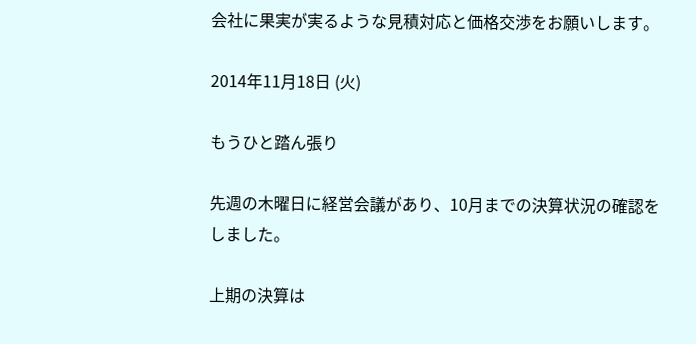会社に果実が実るような見積対応と価格交渉をお願いします。

2014年11月18日 (火)

もうひと踏ん張り

先週の木曜日に経営会議があり、10月までの決算状況の確認をしました。

上期の決算は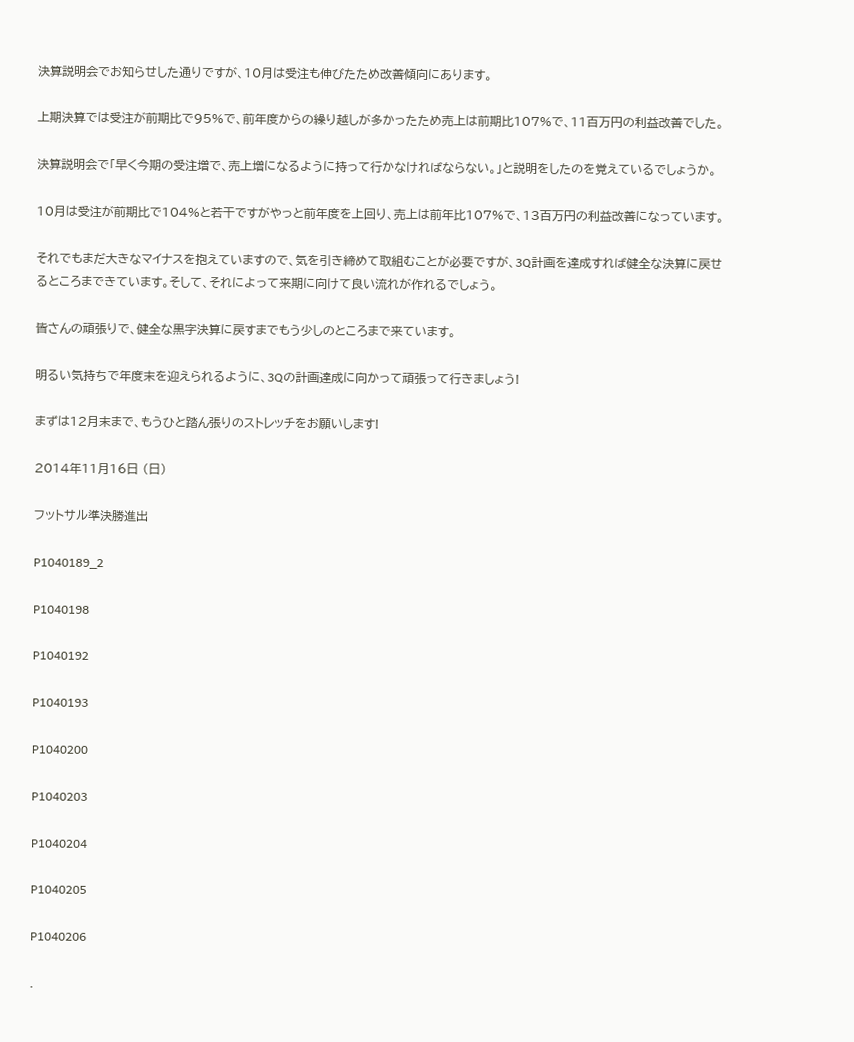決算説明会でお知らせした通りですが、10月は受注も伸びたため改善傾向にあります。

上期決算では受注が前期比で95%で、前年度からの繰り越しが多かったため売上は前期比107%で、11百万円の利益改善でした。

決算説明会で「早く今期の受注増で、売上増になるように持って行かなければならない。」と説明をしたのを覚えているでしょうか。

10月は受注が前期比で104%と若干ですがやっと前年度を上回り、売上は前年比107%で、13百万円の利益改善になっています。

それでもまだ大きなマイナスを抱えていますので、気を引き締めて取組むことが必要ですが、3Q計画を達成すれば健全な決算に戻せるところまできています。そして、それによって来期に向けて良い流れが作れるでしょう。

皆さんの頑張りで、健全な黒字決算に戻すまでもう少しのところまで来ています。

明るい気持ちで年度末を迎えられるように、3Qの計画達成に向かって頑張って行きましょう!

まずは12月末まで、もうひと踏ん張りのストレッチをお願いします!

2014年11月16日 (日)

フットサル準決勝進出

P1040189_2

P1040198

P1040192

P1040193

P1040200

P1040203

P1040204

P1040205

P1040206

.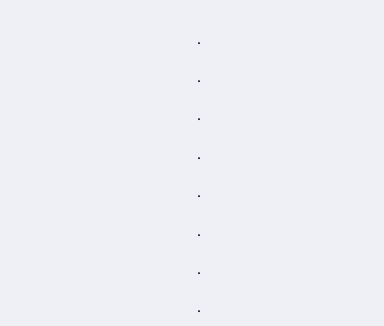.

.

.

.

.

.

.

.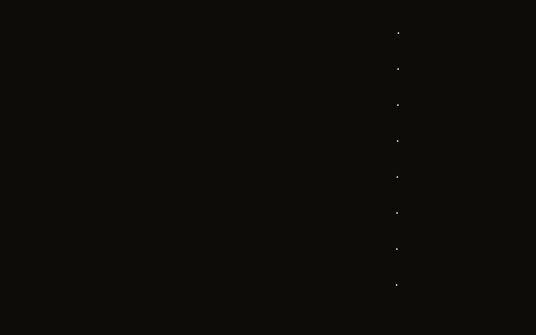.

.

.

.

.

.

.

.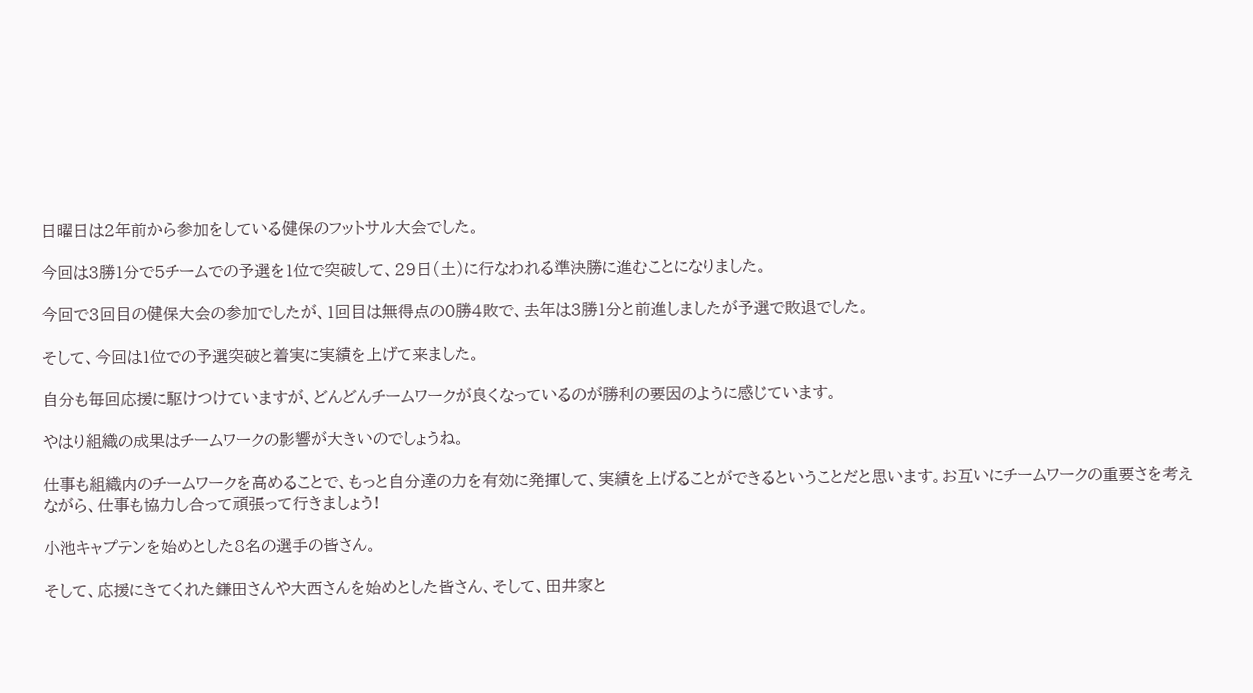日曜日は2年前から参加をしている健保のフットサル大会でした。

今回は3勝1分で5チームでの予選を1位で突破して、29日(土)に行なわれる準決勝に進むことになりました。

今回で3回目の健保大会の参加でしたが、1回目は無得点の0勝4敗で、去年は3勝1分と前進しましたが予選で敗退でした。

そして、今回は1位での予選突破と着実に実績を上げて来ました。

自分も毎回応援に駆けつけていますが、どんどんチームワークが良くなっているのが勝利の要因のように感じています。

やはり組織の成果はチームワークの影響が大きいのでしょうね。

仕事も組織内のチームワークを高めることで、もっと自分達の力を有効に発揮して、実績を上げることができるということだと思います。お互いにチームワークの重要さを考えながら、仕事も協力し合って頑張って行きましょう!

小池キャプテンを始めとした8名の選手の皆さん。

そして、応援にきてくれた鎌田さんや大西さんを始めとした皆さん、そして、田井家と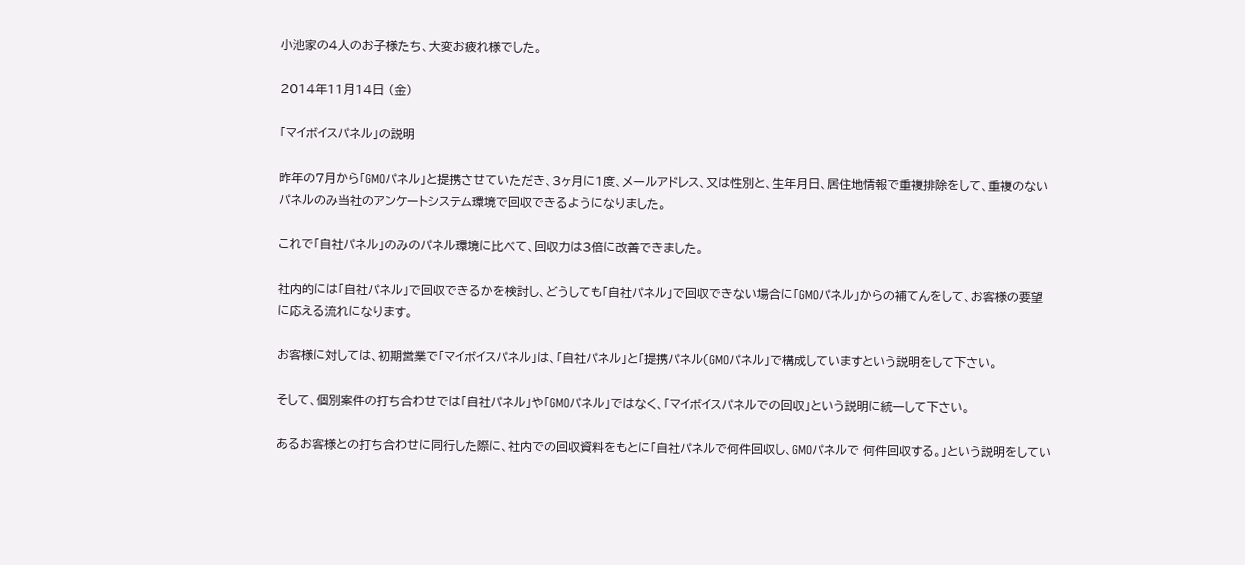小池家の4人のお子様たち、大変お疲れ様でした。

2014年11月14日 (金)

「マイボイスパネル」の説明

昨年の7月から「GMOパネル」と提携させていただき、3ヶ月に1度、メールアドレス、又は性別と、生年月日、居住地情報で重複排除をして、重複のないパネルのみ当社のアンケートシステム環境で回収できるようになりました。

これで「自社パネル」のみのパネル環境に比べて、回収力は3倍に改善できました。

社内的には「自社パネル」で回収できるかを検討し、どうしても「自社パネル」で回収できない場合に「GMOパネル」からの補てんをして、お客様の要望に応える流れになります。

お客様に対しては、初期営業で「マイボイスパネル」は、「自社パネル」と「提携パネル(GMOパネル」で構成していますという説明をして下さい。

そして、個別案件の打ち合わせでは「自社パネル」や「GMOパネル」ではなく、「マイボイスパネルでの回収」という説明に統一して下さい。

あるお客様との打ち合わせに同行した際に、社内での回収資料をもとに「自社パネルで何件回収し、GMOパネルで 何件回収する。」という説明をしてい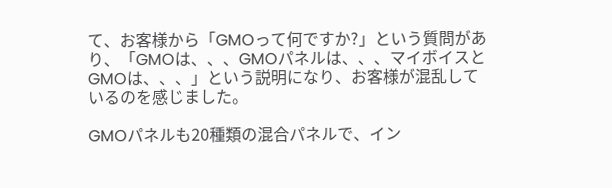て、お客様から「GMOって何ですか?」という質問があり、「GMOは、、、GMOパネルは、、、マイボイスとGMOは、、、」という説明になり、お客様が混乱しているのを感じました。

GMOパネルも20種類の混合パネルで、イン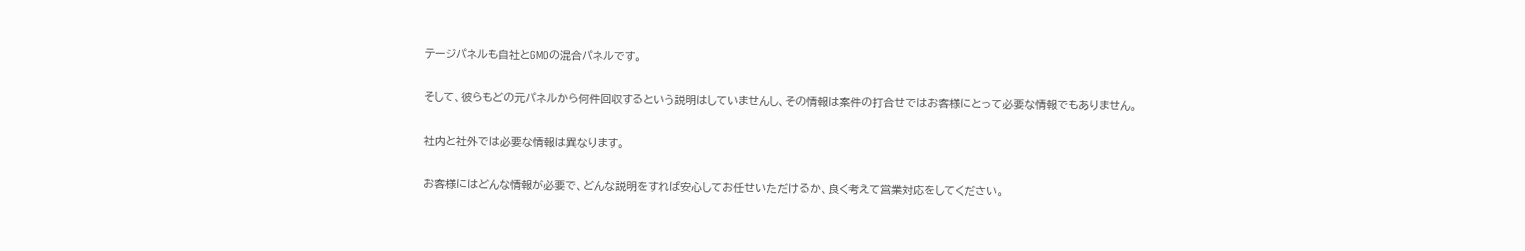テージパネルも自社とGMOの混合パネルです。

そして、彼らもどの元パネルから何件回収するという説明はしていませんし、その情報は案件の打合せではお客様にとって必要な情報でもありません。

社内と社外では必要な情報は異なります。

お客様にはどんな情報が必要で、どんな説明をすれば安心してお任せいただけるか、良く考えて営業対応をしてください。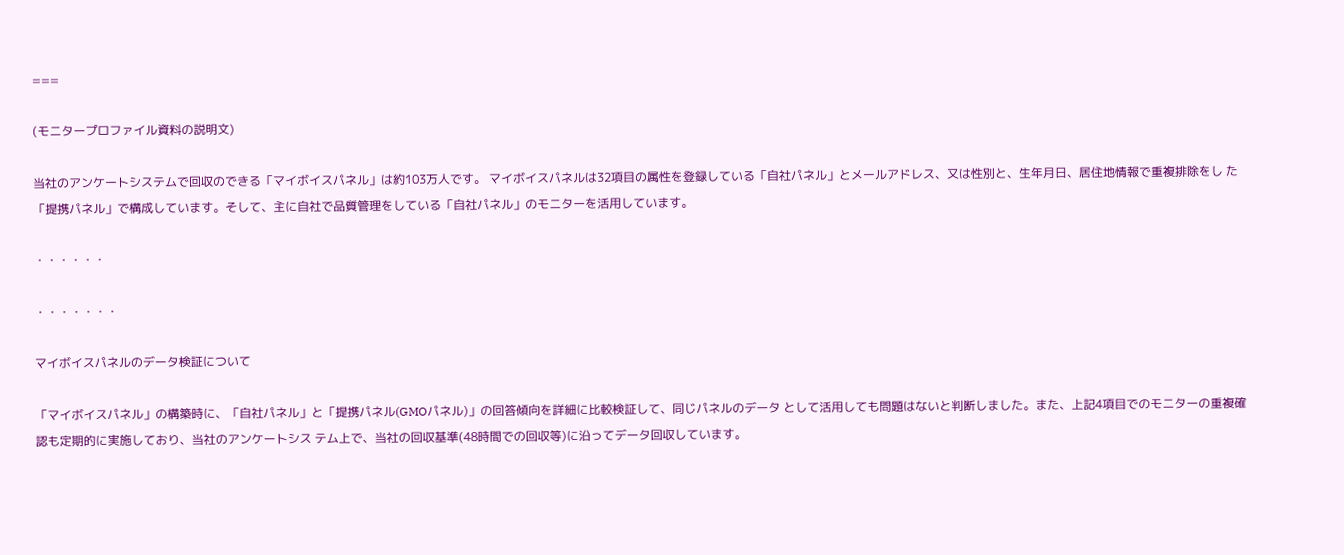===

(モニタープロファイル資料の説明文)

当社のアンケートシステムで回収のできる「マイボイスパネル」は約103万人です。 マイボイスパネルは32項目の属性を登録している「自社パネル」とメールアドレス、又は性別と、生年月日、居住地情報で重複排除をし た「提携パネル」で構成しています。そして、主に自社で品質管理をしている「自社パネル」のモニターを活用しています。

・・・・・・

・・・・・・・

マイボイスパネルのデータ検証について

「マイボイスパネル」の構築時に、「自社パネル」と「提携パネル(GMOパネル)」の回答傾向を詳細に比較検証して、同じパネルのデータ として活用しても問題はないと判断しました。また、上記4項目でのモニターの重複確認も定期的に実施しており、当社のアンケートシス テム上で、当社の回収基準(48時間での回収等)に沿ってデータ回収しています。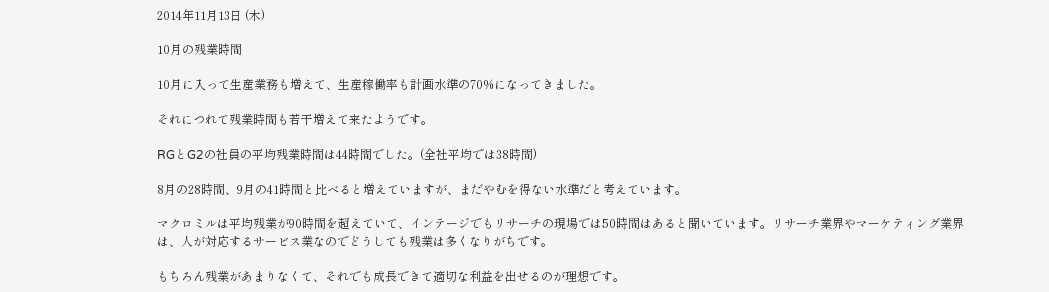2014年11月13日 (木)

10月の残業時間

10月に入って生産業務も増えて、生産稼働率も計画水準の70%になってきました。

それにつれて残業時間も若干増えて来たようです。

RGとG2の社員の平均残業時間は44時間でした。(全社平均では38時間)

8月の28時間、9月の41時間と比べると増えていますが、まだやむを得ない水準だと考えています。

マクロミルは平均残業が90時間を超えていて、インテージでもリサーチの現場では50時間はあると聞いています。リサーチ業界やマーケティング業界は、人が対応するサービス業なのでどうしても残業は多くなりがちです。

もちろん残業があまりなくて、それでも成長できて適切な利益を出せるのが理想です。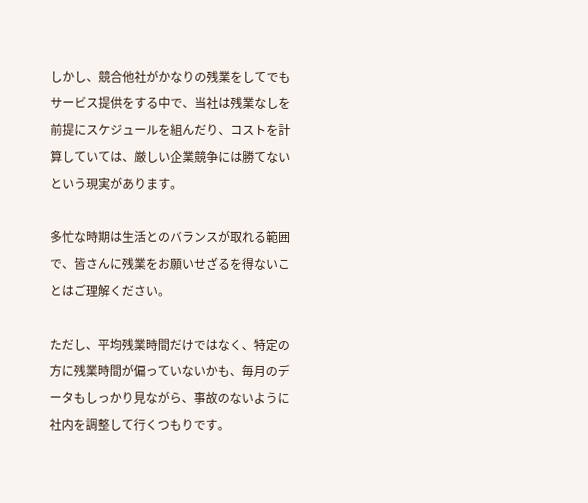しかし、競合他社がかなりの残業をしてでもサービス提供をする中で、当社は残業なしを前提にスケジュールを組んだり、コストを計算していては、厳しい企業競争には勝てないという現実があります。

多忙な時期は生活とのバランスが取れる範囲で、皆さんに残業をお願いせざるを得ないことはご理解ください。

ただし、平均残業時間だけではなく、特定の方に残業時間が偏っていないかも、毎月のデータもしっかり見ながら、事故のないように社内を調整して行くつもりです。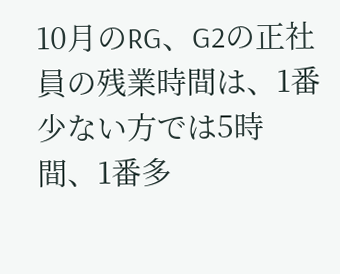10月のRG、G2の正社員の残業時間は、1番少ない方では5時間、1番多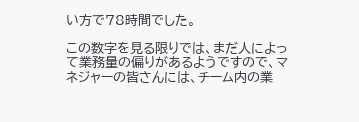い方で78時間でした。

この数字を見る限りでは、まだ人によって業務量の偏りがあるようですので、マネジャーの皆さんには、チーム内の業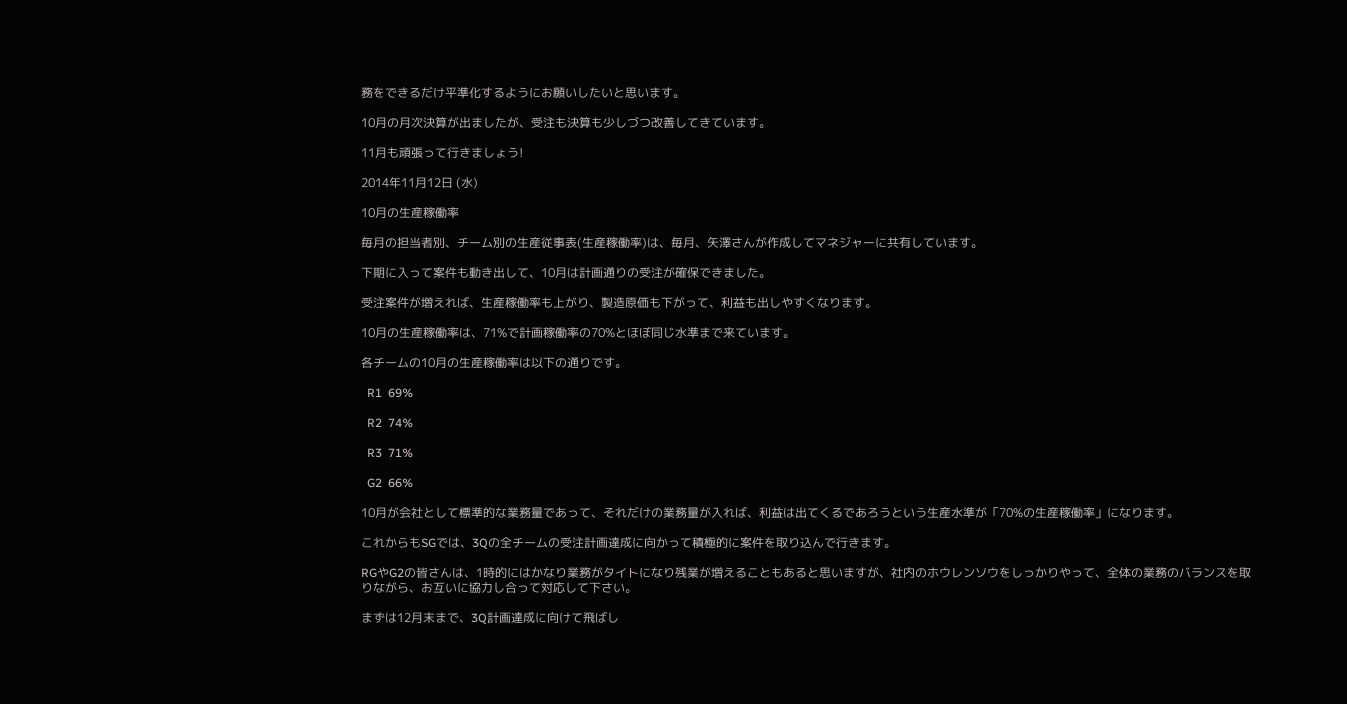務をできるだけ平準化するようにお願いしたいと思います。

10月の月次決算が出ましたが、受注も決算も少しづつ改善してきています。

11月も頑張って行きましょう!

2014年11月12日 (水)

10月の生産稼働率

毎月の担当者別、チーム別の生産従事表(生産稼働率)は、毎月、矢澤さんが作成してマネジャーに共有しています。

下期に入って案件も動き出して、10月は計画通りの受注が確保できました。

受注案件が増えれば、生産稼働率も上がり、製造原価も下がって、利益も出しやすくなります。

10月の生産稼働率は、71%で計画稼働率の70%とほぼ同じ水準まで来ています。

各チームの10月の生産稼働率は以下の通りです。

  R1  69%

  R2  74%

  R3  71%

  G2  66%

10月が会社として標準的な業務量であって、それだけの業務量が入れば、利益は出てくるであろうという生産水準が「70%の生産稼働率」になります。

これからもSGでは、3Qの全チームの受注計画達成に向かって積極的に案件を取り込んで行きます。

RGやG2の皆さんは、1時的にはかなり業務がタイトになり残業が増えることもあると思いますが、社内のホウレンソウをしっかりやって、全体の業務のバランスを取りながら、お互いに協力し合って対応して下さい。

まずは12月末まで、3Q計画達成に向けて飛ばし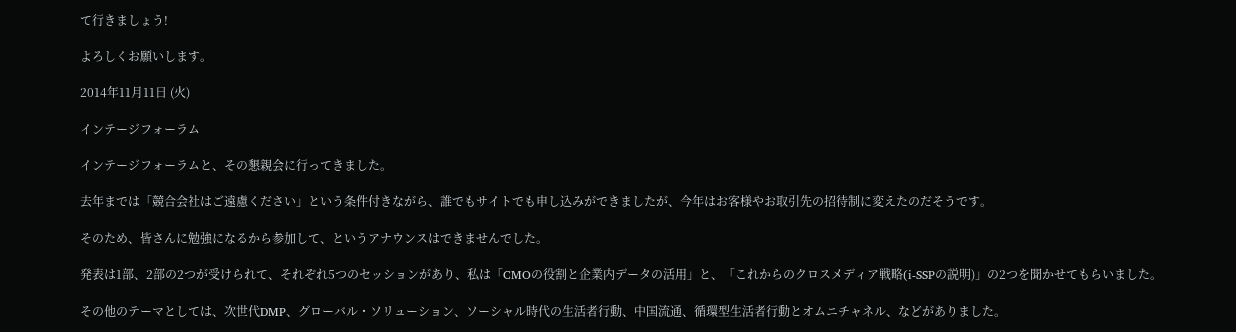て行きましょう!

よろしくお願いします。

2014年11月11日 (火)

インテージフォーラム

インテージフォーラムと、その懇親会に行ってきました。

去年までは「競合会社はご遠慮ください」という条件付きながら、誰でもサイトでも申し込みができましたが、今年はお客様やお取引先の招待制に変えたのだそうです。

そのため、皆さんに勉強になるから参加して、というアナウンスはできませんでした。

発表は1部、2部の2つが受けられて、それぞれ5つのセッションがあり、私は「CMOの役割と企業内データの活用」と、「これからのクロスメディア戦略(i-SSPの説明)」の2つを聞かせてもらいました。

その他のテーマとしては、次世代DMP、グローバル・ソリューション、ソーシャル時代の生活者行動、中国流通、循環型生活者行動とオムニチャネル、などがありました。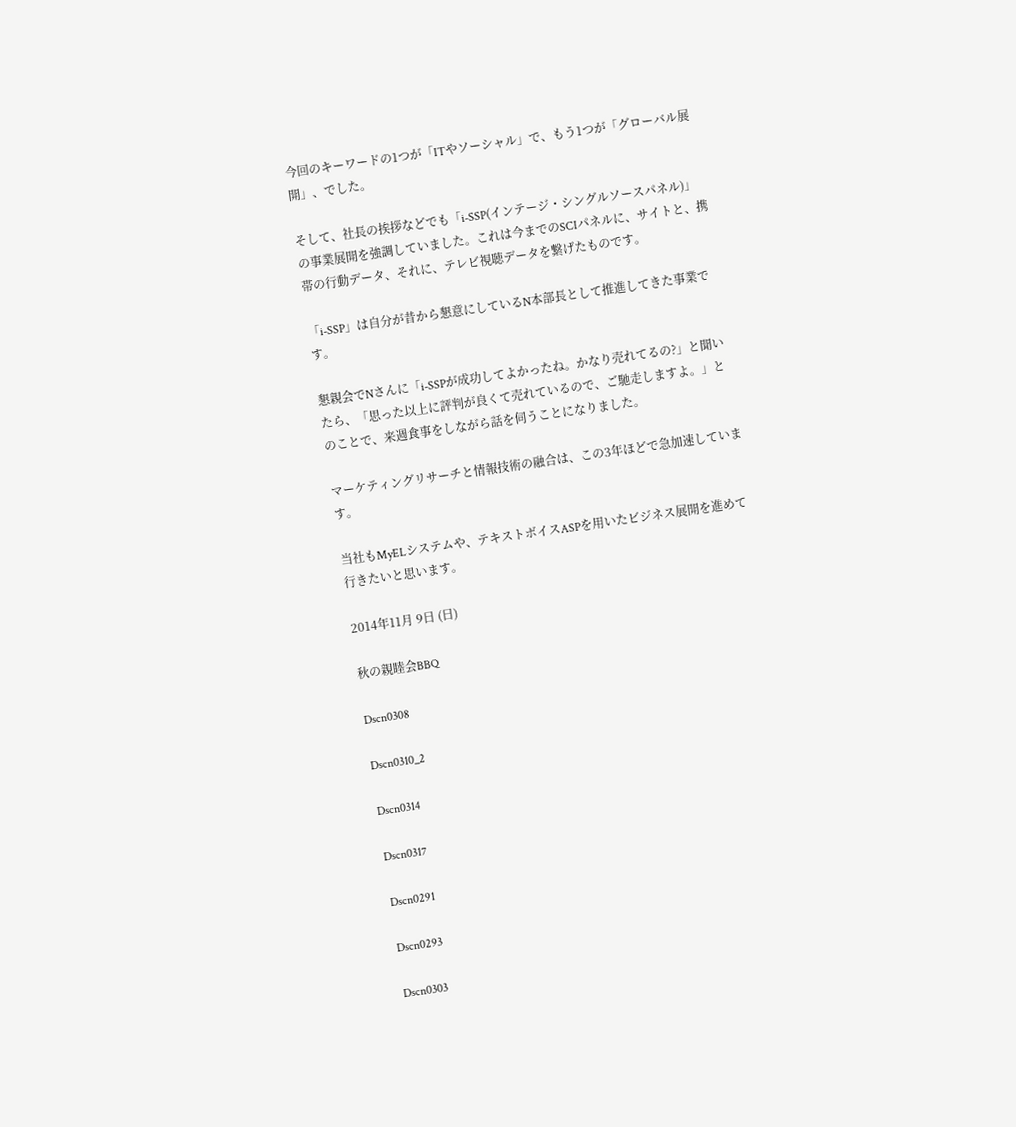今回のキーワードの1つが「ITやソーシャル」で、もう1つが「グローバル展開」、でした。

そして、社長の挨拶などでも「i-SSP(インテージ・シングルソースパネル)」の事業展開を強調していました。これは今までのSCIパネルに、サイトと、携帯の行動データ、それに、テレビ視聴データを繋げたものです。

「i-SSP」は自分が昔から懇意にしているN本部長として推進してきた事業です。

懇親会でNさんに「i-SSPが成功してよかったね。かなり売れてるの?」と聞いたら、「思った以上に評判が良くて売れているので、ご馳走しますよ。」とのことで、来週食事をしながら話を伺うことになりました。

マーケティングリサーチと情報技術の融合は、この3年ほどで急加速しています。

当社もMyELシステムや、テキストボイスASPを用いたビジネス展開を進めて行きたいと思います。

2014年11月 9日 (日)

秋の親睦会BBQ

Dscn0308

Dscn0310_2

Dscn0314

Dscn0317

Dscn0291

Dscn0293

Dscn0303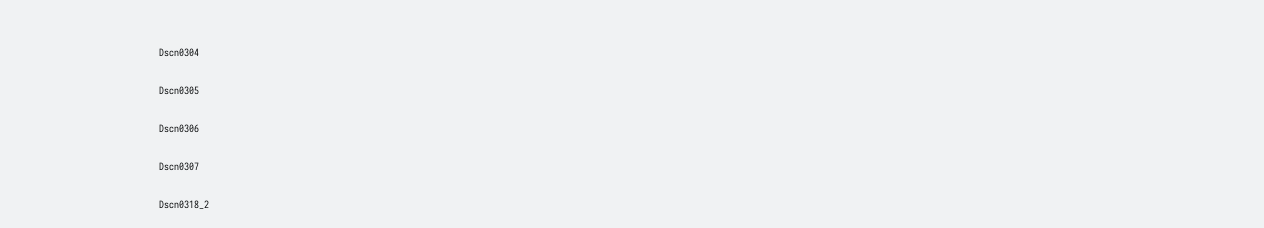Dscn0304

Dscn0305

Dscn0306

Dscn0307

Dscn0318_2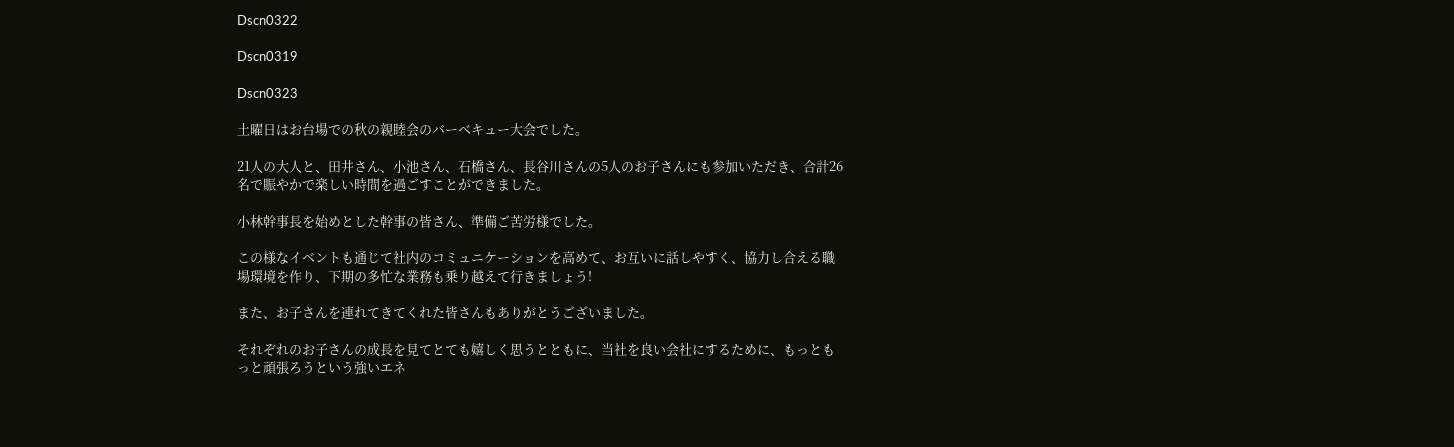Dscn0322

Dscn0319

Dscn0323

土曜日はお台場での秋の親睦会のバーベキュー大会でした。

21人の大人と、田井さん、小池さん、石橋さん、長谷川さんの5人のお子さんにも参加いただき、合計26名で賑やかで楽しい時間を過ごすことができました。

小林幹事長を始めとした幹事の皆さん、準備ご苦労様でした。

この様なイベントも通じて社内のコミュニケーションを高めて、お互いに話しやすく、協力し合える職場環境を作り、下期の多忙な業務も乗り越えて行きましょう!

また、お子さんを連れてきてくれた皆さんもありがとうございました。

それぞれのお子さんの成長を見てとても嬉しく思うとともに、当社を良い会社にするために、もっともっと頑張ろうという強いエネ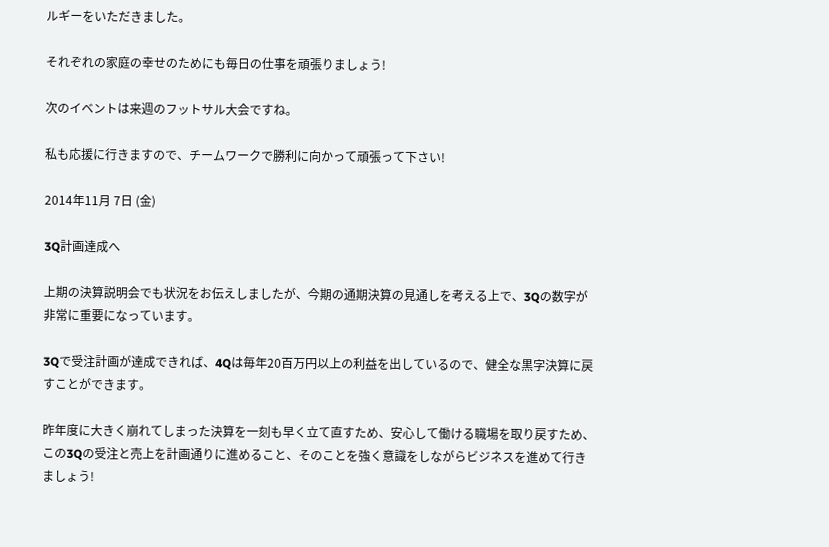ルギーをいただきました。

それぞれの家庭の幸せのためにも毎日の仕事を頑張りましょう!

次のイベントは来週のフットサル大会ですね。

私も応援に行きますので、チームワークで勝利に向かって頑張って下さい!

2014年11月 7日 (金)

3Q計画達成へ

上期の決算説明会でも状況をお伝えしましたが、今期の通期決算の見通しを考える上で、3Qの数字が非常に重要になっています。

3Qで受注計画が達成できれば、4Qは毎年20百万円以上の利益を出しているので、健全な黒字決算に戻すことができます。

昨年度に大きく崩れてしまった決算を一刻も早く立て直すため、安心して働ける職場を取り戻すため、この3Qの受注と売上を計画通りに進めること、そのことを強く意識をしながらビジネスを進めて行きましょう!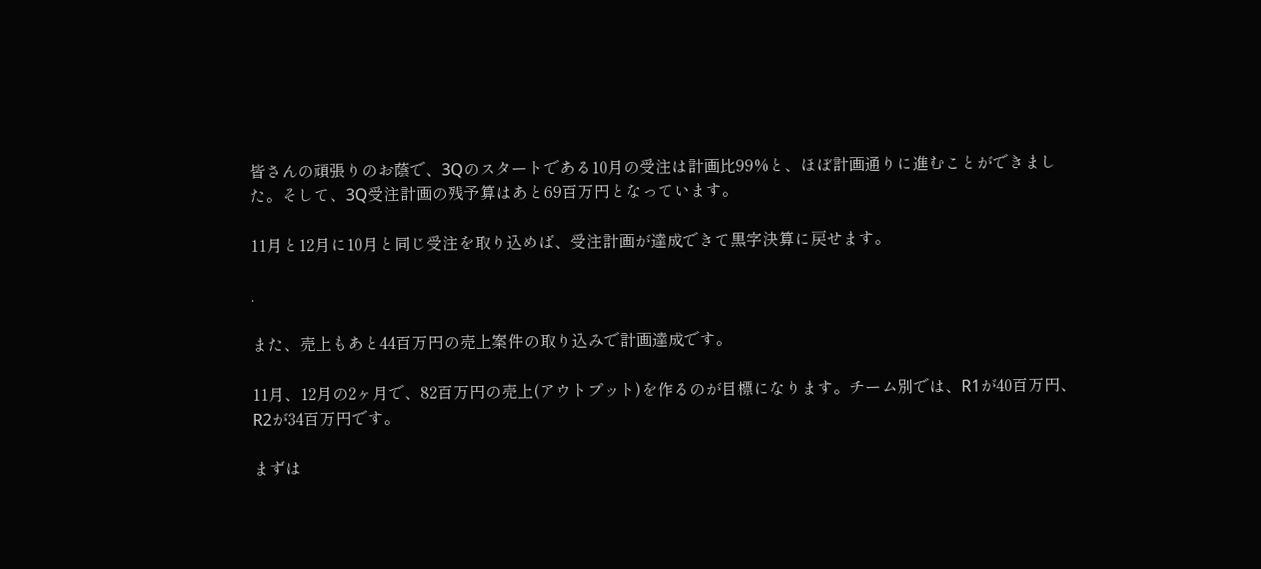皆さんの頑張りのお蔭で、3Qのスタートである10月の受注は計画比99%と、ほぼ計画通りに進むことができました。そして、3Q受注計画の残予算はあと69百万円となっています。

11月と12月に10月と同じ受注を取り込めば、受注計画が達成できて黒字決算に戻せます。

.

また、売上もあと44百万円の売上案件の取り込みで計画達成です。

11月、12月の2ヶ月で、82百万円の売上(アウトプット)を作るのが目標になります。チーム別では、R1が40百万円、R2が34百万円です。

まずは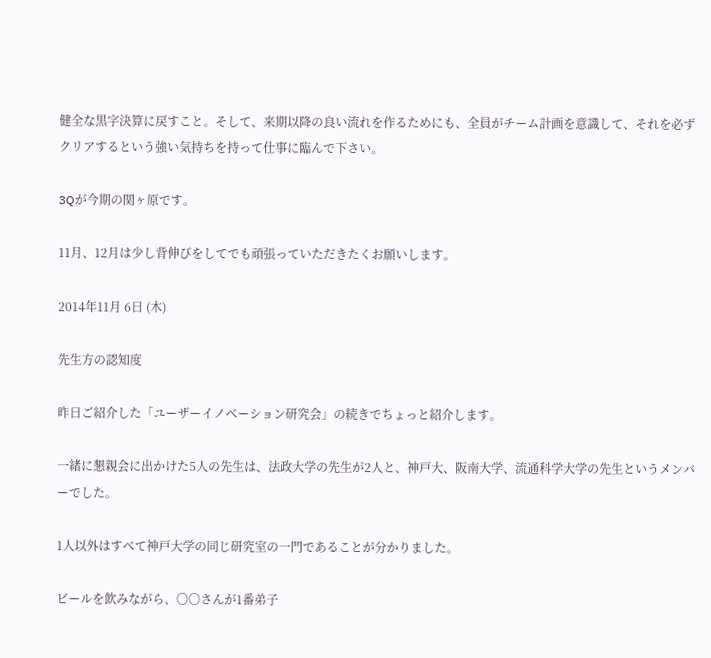健全な黒字決算に戻すこと。そして、来期以降の良い流れを作るためにも、全員がチーム計画を意識して、それを必ずクリアするという強い気持ちを持って仕事に臨んで下さい。

3Qが今期の関ヶ原です。

11月、12月は少し背伸びをしてでも頑張っていただきたくお願いします。

2014年11月 6日 (木)

先生方の認知度

昨日ご紹介した「ユーザーイノベーション研究会」の続きでちょっと紹介します。

一緒に懇親会に出かけた5人の先生は、法政大学の先生が2人と、神戸大、阪南大学、流通科学大学の先生というメンバーでした。

1人以外はすべて神戸大学の同じ研究室の一門であることが分かりました。

ビールを飲みながら、〇〇さんが1番弟子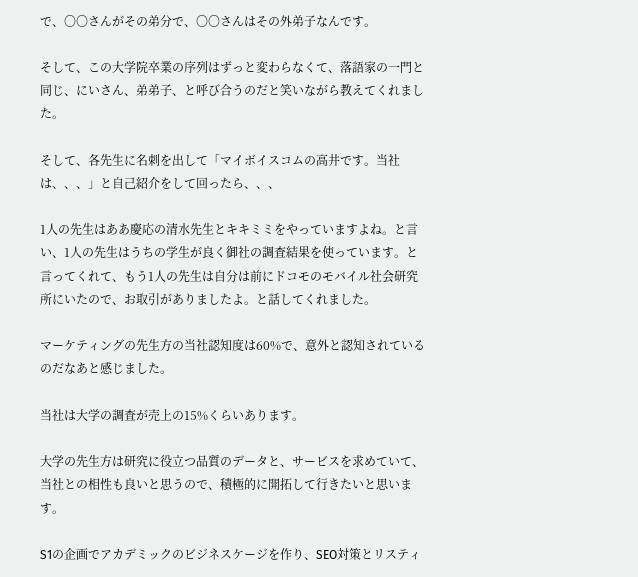で、〇〇さんがその弟分で、〇〇さんはその外弟子なんです。

そして、この大学院卒業の序列はずっと変わらなくて、落語家の一門と同じ、にいさん、弟弟子、と呼び合うのだと笑いながら教えてくれました。

そして、各先生に名刺を出して「マイボイスコムの高井です。当社は、、、」と自己紹介をして回ったら、、、

1人の先生はああ慶応の清水先生とキキミミをやっていますよね。と言い、1人の先生はうちの学生が良く御社の調査結果を使っています。と言ってくれて、もう1人の先生は自分は前にドコモのモバイル社会研究所にいたので、お取引がありましたよ。と話してくれました。

マーケティングの先生方の当社認知度は60%で、意外と認知されているのだなあと感じました。

当社は大学の調査が売上の15%くらいあります。

大学の先生方は研究に役立つ品質のデータと、サービスを求めていて、当社との相性も良いと思うので、積極的に開拓して行きたいと思います。

S1の企画でアカデミックのビジネスケージを作り、SEO対策とリスティ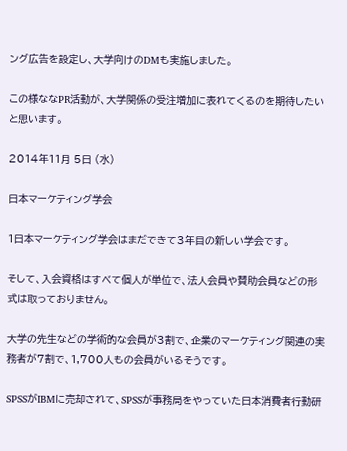ング広告を設定し、大学向けのDMも実施しました。

この様ななPR活動が、大学関係の受注増加に表れてくるのを期待したいと思います。

2014年11月 5日 (水)

日本マーケティング学会

1日本マーケティング学会はまだできて3年目の新しい学会です。

そして、入会資格はすべて個人が単位で、法人会員や賛助会員などの形式は取っておりません。

大学の先生などの学術的な会員が3割で、企業のマーケティング関連の実務者が7割で、1,700人もの会員がいるそうです。

SPSSがIBMに売却されて、SPSSが事務局をやっていた日本消費者行動研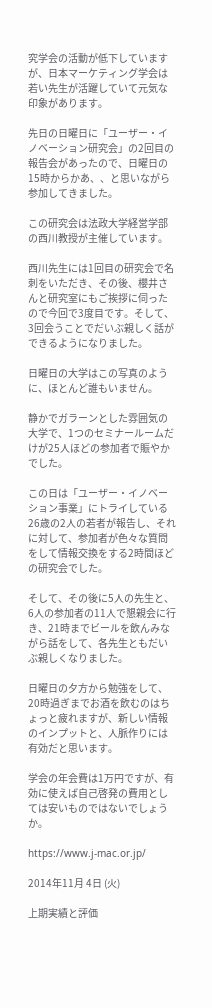究学会の活動が低下していますが、日本マーケティング学会は若い先生が活躍していて元気な印象があります。

先日の日曜日に「ユーザー・イノベーション研究会」の2回目の報告会があったので、日曜日の15時からかあ、、と思いながら参加してきました。

この研究会は法政大学経営学部の西川教授が主催しています。

西川先生には1回目の研究会で名刺をいただき、その後、櫻井さんと研究室にもご挨拶に伺ったので今回で3度目です。そして、3回会うことでだいぶ親しく話ができるようになりました。

日曜日の大学はこの写真のように、ほとんど誰もいません。

静かでガラーンとした雰囲気の大学で、1つのセミナールームだけが25人ほどの参加者で賑やかでした。

この日は「ユーザー・イノベーション事業」にトライしている26歳の2人の若者が報告し、それに対して、参加者が色々な質問をして情報交換をする2時間ほどの研究会でした。

そして、その後に5人の先生と、6人の参加者の11人で懇親会に行き、21時までビールを飲んみながら話をして、各先生ともだいぶ親しくなりました。

日曜日の夕方から勉強をして、20時過ぎまでお酒を飲むのはちょっと疲れますが、新しい情報のインプットと、人脈作りには有効だと思います。

学会の年会費は1万円ですが、有効に使えば自己啓発の費用としては安いものではないでしょうか。

https://www.j-mac.or.jp/

2014年11月 4日 (火)

上期実績と評価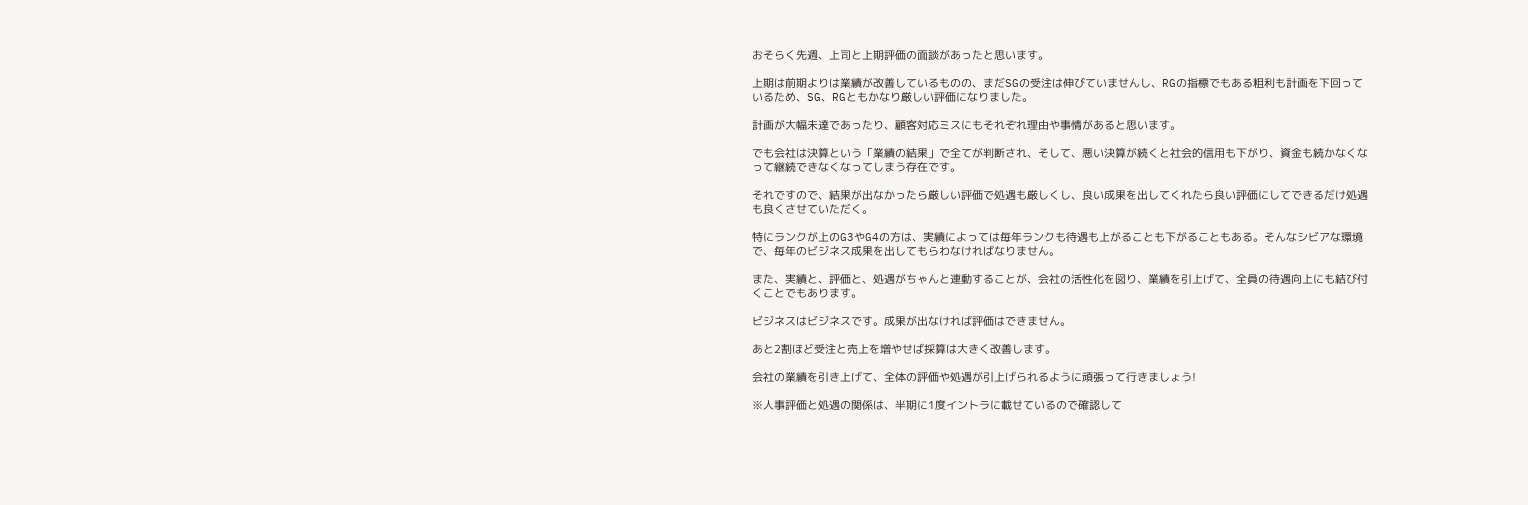おそらく先週、上司と上期評価の面談があったと思います。

上期は前期よりは業績が改善しているものの、まだSGの受注は伸びていませんし、RGの指標でもある粗利も計画を下回っているため、SG、RGともかなり厳しい評価になりました。

計画が大幅未達であったり、顧客対応ミスにもそれぞれ理由や事情があると思います。

でも会社は決算という「業績の結果」で全てが判断され、そして、悪い決算が続くと社会的信用も下がり、資金も続かなくなって継続できなくなってしまう存在です。

それですので、結果が出なかったら厳しい評価で処遇も厳しくし、良い成果を出してくれたら良い評価にしてできるだけ処遇も良くさせていただく。

特にランクが上のG3やG4の方は、実績によっては毎年ランクも待遇も上がることも下がることもある。そんなシビアな環境で、毎年のビジネス成果を出してもらわなければなりません。

また、実績と、評価と、処遇がちゃんと連動することが、会社の活性化を図り、業績を引上げて、全員の待遇向上にも結び付くことでもあります。

ビジネスはビジネスです。成果が出なければ評価はできません。

あと2割ほど受注と売上を増やせば採算は大きく改善します。

会社の業績を引き上げて、全体の評価や処遇が引上げられるように頑張って行きましょう!

※人事評価と処遇の関係は、半期に1度イントラに載せているので確認して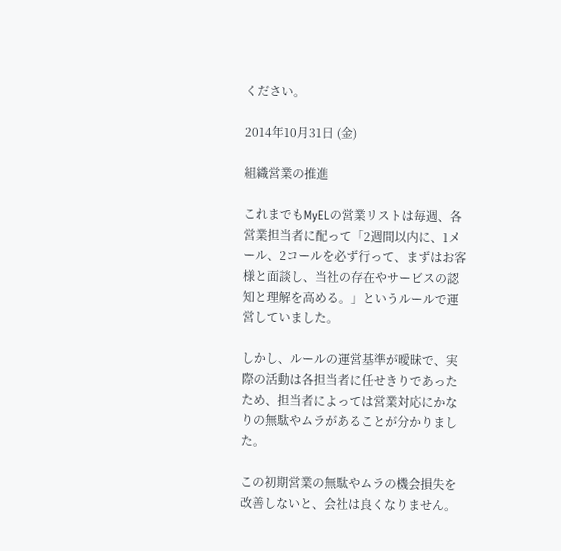ください。

2014年10月31日 (金)

組織営業の推進

これまでもMyELの営業リストは毎週、各営業担当者に配って「2週間以内に、1メール、2コールを必ず行って、まずはお客様と面談し、当社の存在やサービスの認知と理解を高める。」というルールで運営していました。

しかし、ルールの運営基準が曖昧で、実際の活動は各担当者に任せきりであったため、担当者によっては営業対応にかなりの無駄やムラがあることが分かりました。

この初期営業の無駄やムラの機会損失を改善しないと、会社は良くなりません。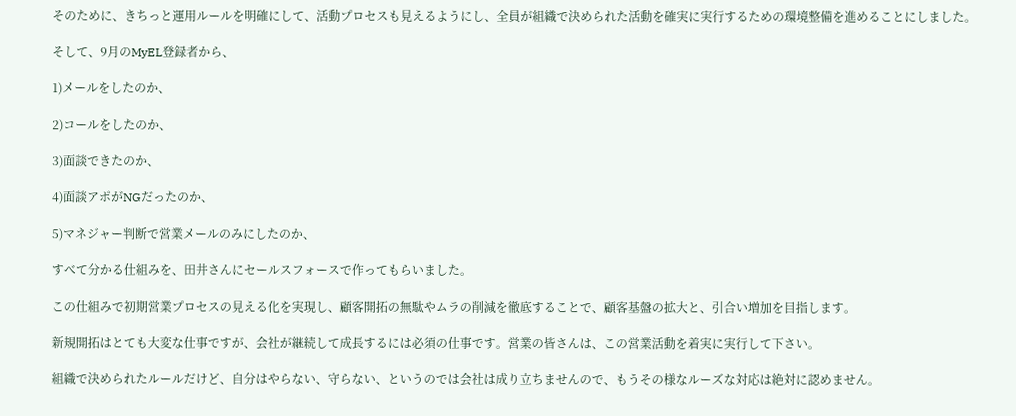そのために、きちっと運用ルールを明確にして、活動プロセスも見えるようにし、全員が組織で決められた活動を確実に実行するための環境整備を進めることにしました。

そして、9月のMyEL登録者から、

1)メールをしたのか、

2)コールをしたのか、

3)面談できたのか、

4)面談アポがNGだったのか、

5)マネジャー判断で営業メールのみにしたのか、

すべて分かる仕組みを、田井さんにセールスフォースで作ってもらいました。

この仕組みで初期営業プロセスの見える化を実現し、顧客開拓の無駄やムラの削減を徹底することで、顧客基盤の拡大と、引合い増加を目指します。

新規開拓はとても大変な仕事ですが、会社が継続して成長するには必須の仕事です。営業の皆さんは、この営業活動を着実に実行して下さい。

組織で決められたルールだけど、自分はやらない、守らない、というのでは会社は成り立ちませんので、もうその様なルーズな対応は絶対に認めません。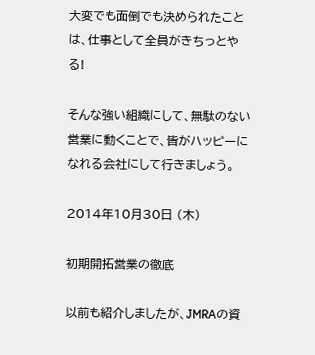大変でも面倒でも決められたことは、仕事として全員がきちっとやる!

そんな強い組織にして、無駄のない営業に動くことで、皆がハッピーになれる会社にして行きましょう。

2014年10月30日 (木)

初期開拓営業の徹底

以前も紹介しましたが、JMRAの資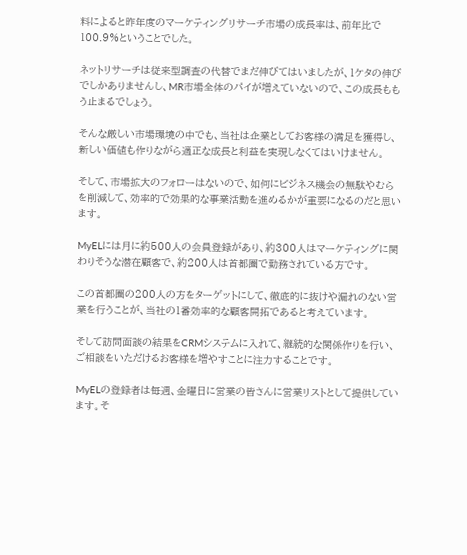料によると昨年度のマーケティングリサーチ市場の成長率は、前年比で100.9%ということでした。

ネットリサーチは従来型調査の代替でまだ伸びてはいましたが、1ケタの伸びでしかありませんし、MR市場全体のパイが増えていないので、この成長ももう止まるでしょう。

そんな厳しい市場環境の中でも、当社は企業としてお客様の満足を獲得し、新しい価値も作りながら適正な成長と利益を実現しなくてはいけません。

そして、市場拡大のフォローはないので、如何にビジネス機会の無駄やむらを削減して、効率的で効果的な事業活動を進めるかが重要になるのだと思います。

MyELには月に約500人の会員登録があり、約300人はマーケティングに関わりそうな潜在顧客で、約200人は首都圏で勤務されている方です。

この首都圏の200人の方をターゲットにして、徹底的に抜けや漏れのない営業を行うことが、当社の1番効率的な顧客開拓であると考えています。

そして訪問面談の結果をCRMシステムに入れて、継続的な関係作りを行い、ご相談をいただけるお客様を増やすことに注力することです。

MyELの登録者は毎週、金曜日に営業の皆さんに営業リストとして提供しています。そ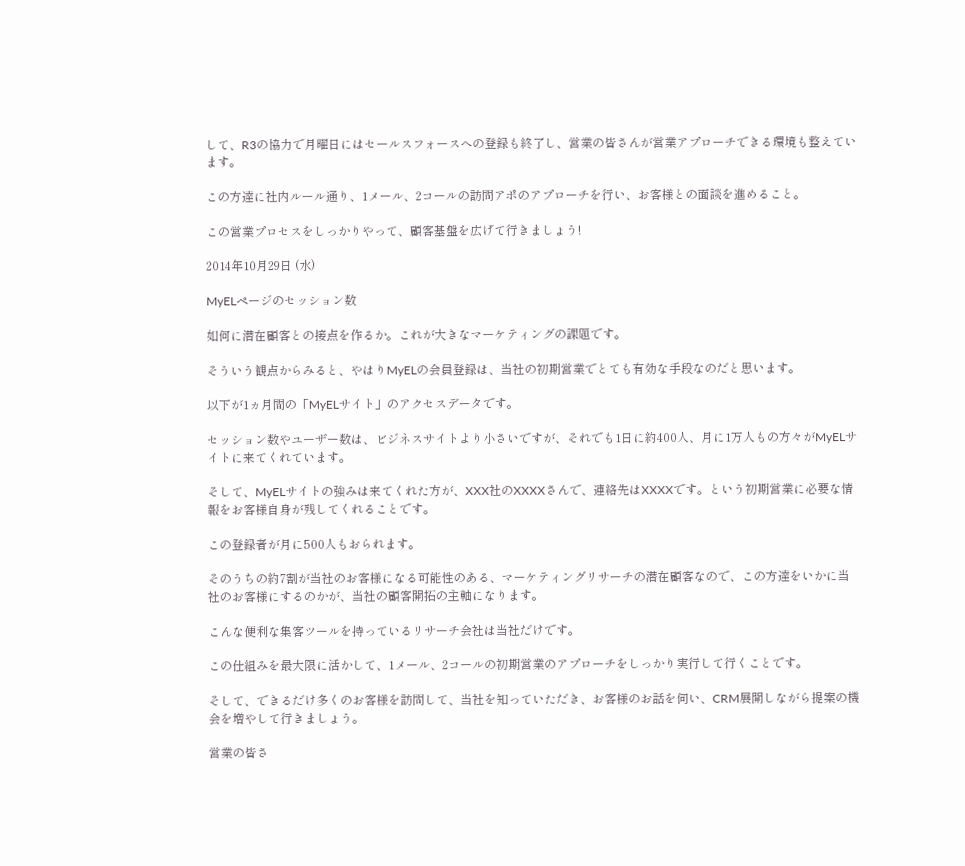して、R3の協力で月曜日にはセールスフォースへの登録も終了し、営業の皆さんが営業アプローチできる環境も整えています。

この方達に社内ルール通り、1メール、2コールの訪問アポのアプローチを行い、お客様との面談を進めること。

この営業プロセスをしっかりやって、顧客基盤を広げて行きましょう!

2014年10月29日 (水)

MyELページのセッション数

如何に潜在顧客との接点を作るか。これが大きなマーケティングの課題です。

そういう観点からみると、やはりMyELの会員登録は、当社の初期営業でとても有効な手段なのだと思います。

以下が1ヵ月間の「MyELサイト」のアクセスデータです。

セッション数やユーザー数は、ビジネスサイトより小さいですが、それでも1日に約400人、月に1万人もの方々がMyELサイトに来てくれています。

そして、MyELサイトの強みは来てくれた方が、XXX社のXXXXさんで、連絡先はXXXXです。という初期営業に必要な情報をお客様自身が残してくれることです。

この登録者が月に500人もおられます。

そのうちの約7割が当社のお客様になる可能性のある、マーケティングリサーチの潜在顧客なので、この方達をいかに当社のお客様にするのかが、当社の顧客開拓の主軸になります。

こんな便利な集客ツールを持っているリサーチ会社は当社だけです。

この仕組みを最大限に活かして、1メール、2コールの初期営業のアプローチをしっかり実行して行くことです。

そして、できるだけ多くのお客様を訪問して、当社を知っていただき、お客様のお話を伺い、CRM展開しながら提案の機会を増やして行きましょう。

営業の皆さ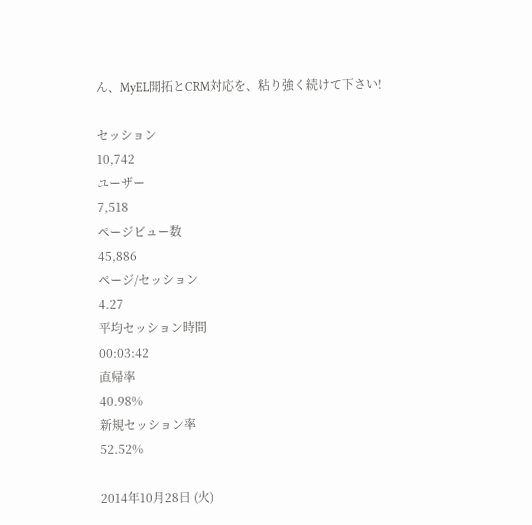ん、MyEL開拓とCRM対応を、粘り強く続けて下さい!

セッション
10,742
ユーザー
7,518
ページビュー数
45,886
ページ/セッション
4.27
平均セッション時間
00:03:42
直帰率
40.98%
新規セッション率
52.52%

2014年10月28日 (火)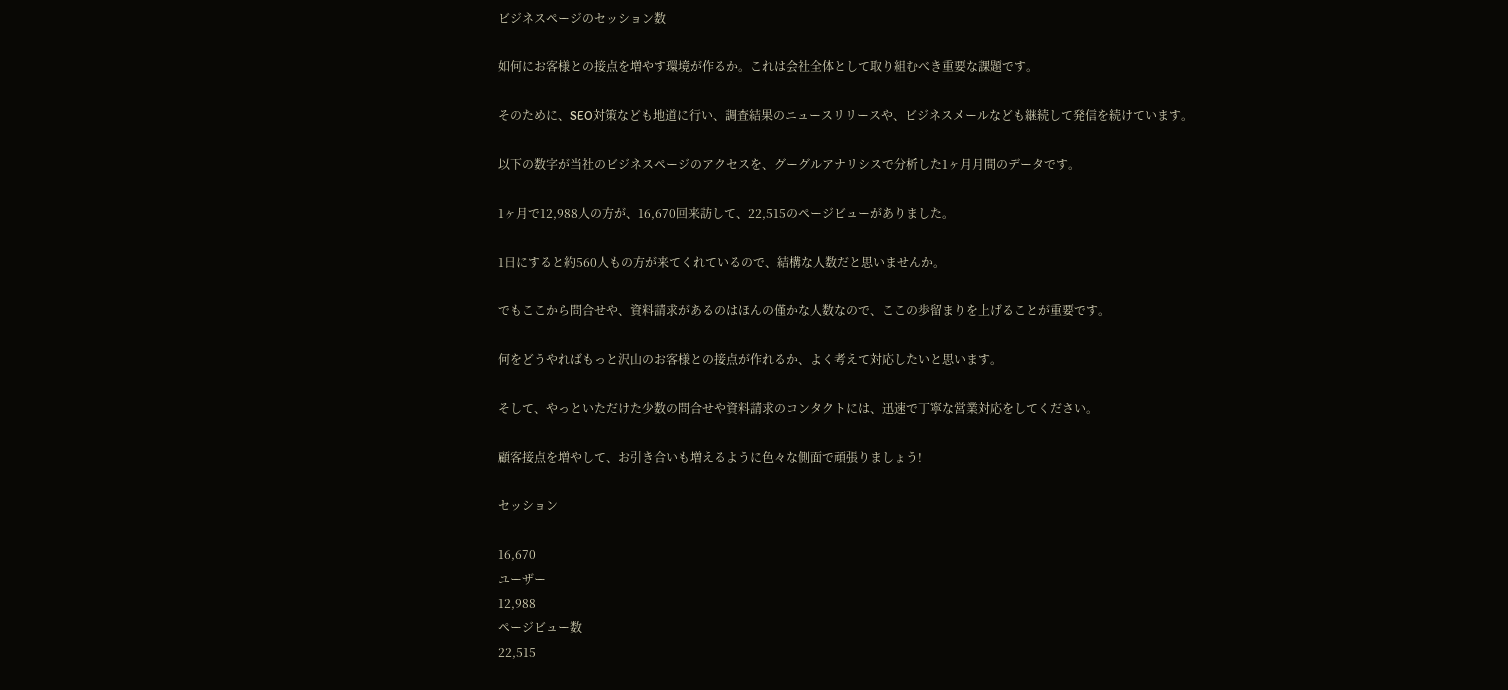ビジネスページのセッション数

如何にお客様との接点を増やす環境が作るか。これは会社全体として取り組むべき重要な課題です。

そのために、SEO対策なども地道に行い、調査結果のニュースリリースや、ビジネスメールなども継続して発信を続けています。

以下の数字が当社のビジネスページのアクセスを、グーグルアナリシスで分析した1ヶ月月間のデータです。

1ヶ月で12,988人の方が、16,670回来訪して、22,515のページビューがありました。

1日にすると約560人もの方が来てくれているので、結構な人数だと思いませんか。

でもここから問合せや、資料請求があるのはほんの僅かな人数なので、ここの歩留まりを上げることが重要です。

何をどうやればもっと沢山のお客様との接点が作れるか、よく考えて対応したいと思います。

そして、やっといただけた少数の問合せや資料請求のコンタクトには、迅速で丁寧な営業対応をしてください。

顧客接点を増やして、お引き合いも増えるように色々な側面で頑張りましょう!

セッション

16,670
ユーザー
12,988
ページビュー数
22,515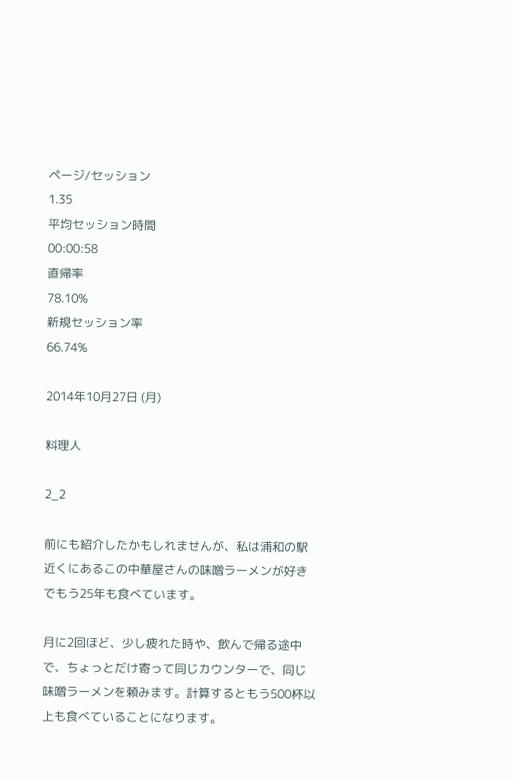ページ/セッション
1.35
平均セッション時間
00:00:58
直帰率
78.10%
新規セッション率
66.74%

2014年10月27日 (月)

料理人

2_2

前にも紹介したかもしれませんが、私は浦和の駅近くにあるこの中華屋さんの味噌ラーメンが好きでもう25年も食べています。

月に2回ほど、少し疲れた時や、飲んで帰る途中で、ちょっとだけ寄って同じカウンターで、同じ味噌ラーメンを頼みます。計算するともう500杯以上も食べていることになります。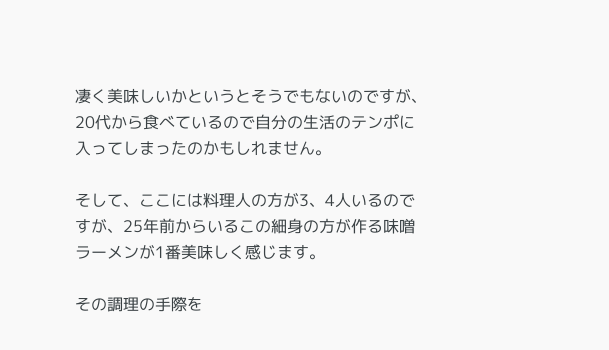凄く美味しいかというとそうでもないのですが、20代から食べているので自分の生活のテンポに入ってしまったのかもしれません。

そして、ここには料理人の方が3、4人いるのですが、25年前からいるこの細身の方が作る味噌ラーメンが1番美味しく感じます。

その調理の手際を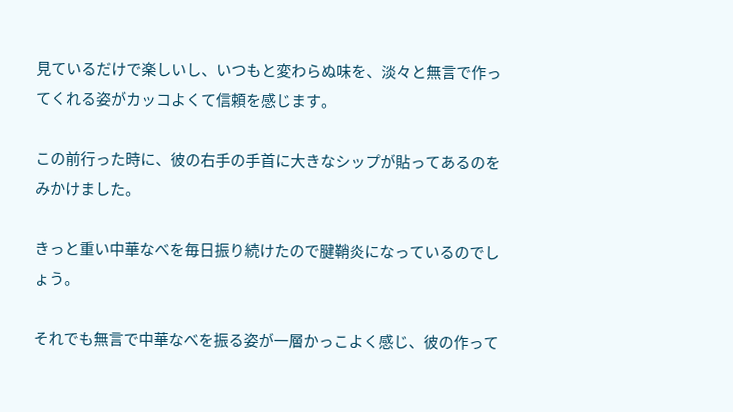見ているだけで楽しいし、いつもと変わらぬ味を、淡々と無言で作ってくれる姿がカッコよくて信頼を感じます。

この前行った時に、彼の右手の手首に大きなシップが貼ってあるのをみかけました。

きっと重い中華なべを毎日振り続けたので腱鞘炎になっているのでしょう。

それでも無言で中華なべを振る姿が一層かっこよく感じ、彼の作って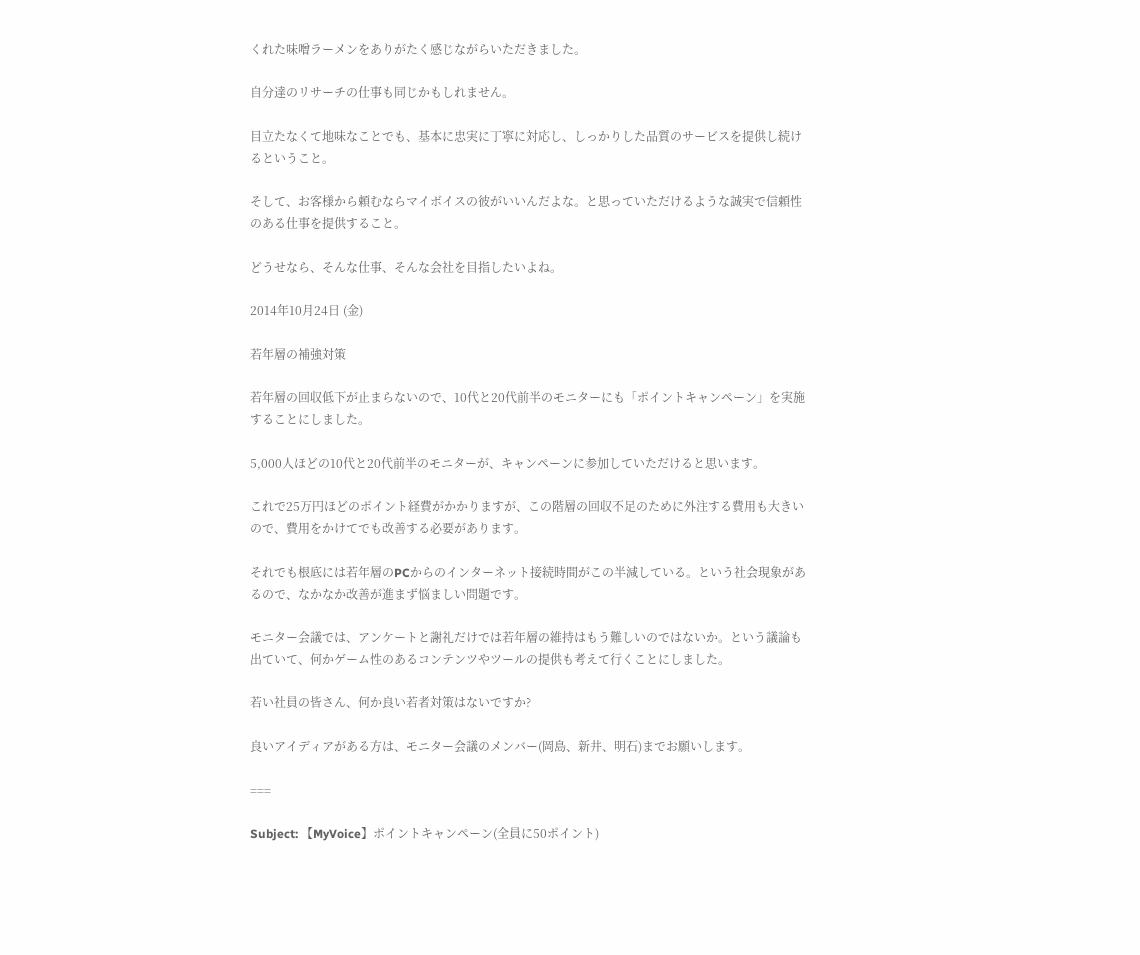くれた味噌ラーメンをありがたく感じながらいただきました。

自分達のリサーチの仕事も同じかもしれません。

目立たなくて地味なことでも、基本に忠実に丁寧に対応し、しっかりした品質のサービスを提供し続けるということ。

そして、お客様から頼むならマイボイスの彼がいいんだよな。と思っていただけるような誠実で信頼性のある仕事を提供すること。

どうせなら、そんな仕事、そんな会社を目指したいよね。

2014年10月24日 (金)

若年層の補強対策

若年層の回収低下が止まらないので、10代と20代前半のモニターにも「ポイントキャンペーン」を実施することにしました。

5,000人ほどの10代と20代前半のモニターが、キャンペーンに参加していただけると思います。

これで25万円ほどのポイント経費がかかりますが、この階層の回収不足のために外注する費用も大きいので、費用をかけてでも改善する必要があります。

それでも根底には若年層のPCからのインターネット接続時間がこの半減している。という社会現象があるので、なかなか改善が進まず悩ましい問題です。

モニター会議では、アンケートと謝礼だけでは若年層の維持はもう難しいのではないか。という議論も出ていて、何かゲーム性のあるコンテンツやツールの提供も考えて行くことにしました。

若い社員の皆さん、何か良い若者対策はないですか?

良いアイディアがある方は、モニター会議のメンバー(岡島、新井、明石)までお願いします。

===

Subject: 【MyVoice】ポイントキャンペーン(全員に50ポイント)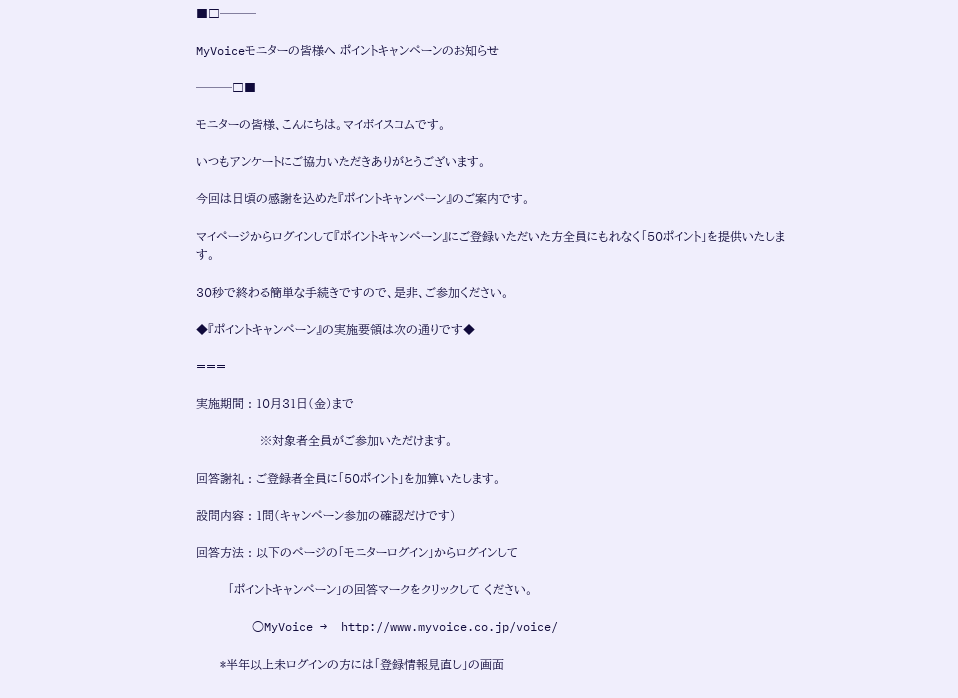■□───

MyVoiceモニターの皆様へ ポイントキャンペーンのお知らせ

───□■

モニターの皆様、こんにちは。マイボイスコムです。

いつもアンケートにご協力いただきありがとうございます。

今回は日頃の感謝を込めた『ポイントキャンペーン』のご案内です。

マイページからログインして『ポイントキャンペーン』にご登録いただいた方全員にもれなく「50ポイント」を提供いたします。

30秒で終わる簡単な手続きですので、是非、ご参加ください。

◆『ポイントキャンペーン』の実施要領は次の通りです◆

===

実施期間 : 10月31日(金)まで

                ※対象者全員がご参加いただけます。

回答謝礼 : ご登録者全員に「50ポイント」を加算いたします。

設問内容 : 1問(キャンペーン参加の確認だけです)

回答方法 : 以下のページの「モニターログイン」からログインして

        「ポイントキャンペーン」の回答マークをクリックして ください。

        ○MyVoice →  http://www.myvoice.co.jp/voice/

      *半年以上未ログインの方には「登録情報見直し」の画面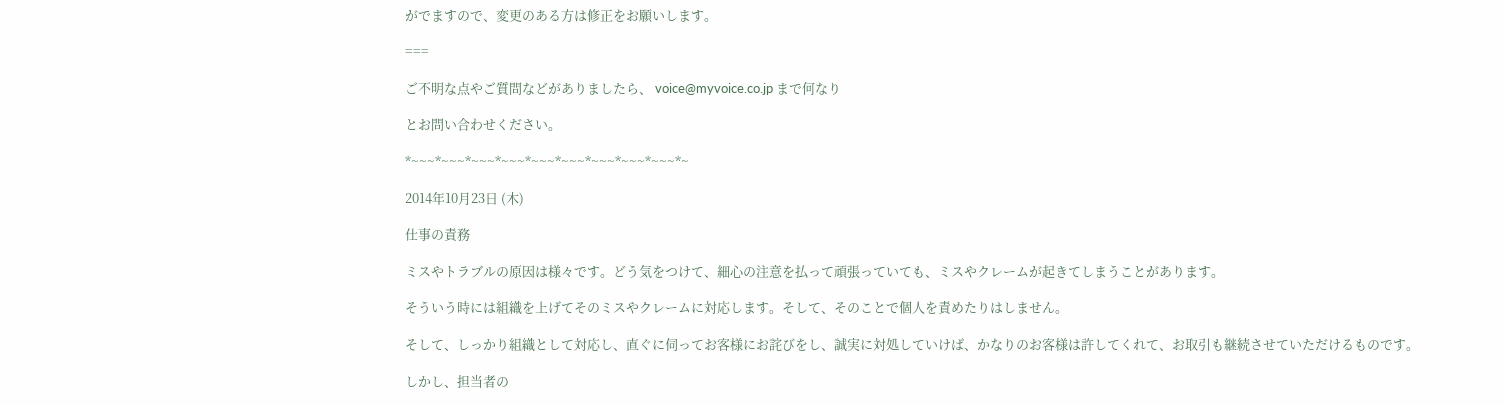がでますので、変更のある方は修正をお願いします。

===

ご不明な点やご質問などがありましたら、 voice@myvoice.co.jp まで何なり

とお問い合わせください。

*~~~*~~~*~~~*~~~*~~~*~~~*~~~*~~~*~~~*~

2014年10月23日 (木)

仕事の責務

ミスやトラブルの原因は様々です。どう気をつけて、細心の注意を払って頑張っていても、ミスやクレームが起きてしまうことがあります。

そういう時には組織を上げてそのミスやクレームに対応します。そして、そのことで個人を責めたりはしません。

そして、しっかり組織として対応し、直ぐに伺ってお客様にお詫びをし、誠実に対処していけば、かなりのお客様は許してくれて、お取引も継続させていただけるものです。

しかし、担当者の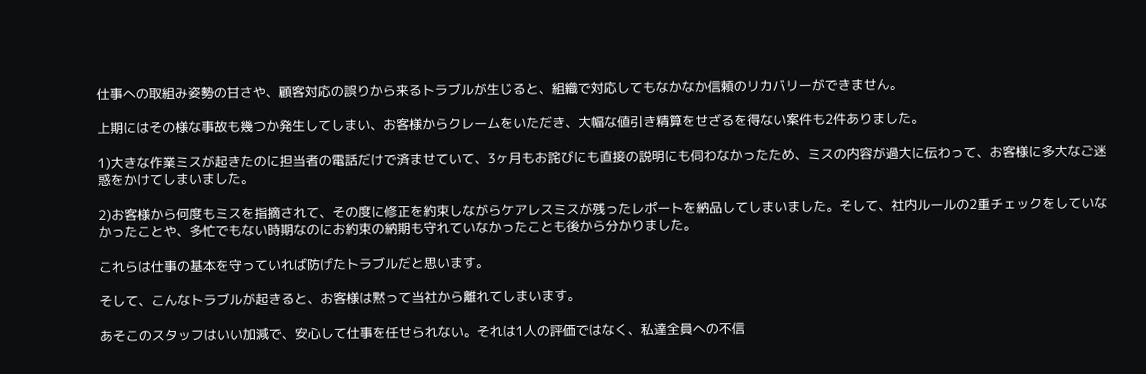仕事への取組み姿勢の甘さや、顧客対応の誤りから来るトラブルが生じると、組織で対応してもなかなか信頼のリカバリーができません。

上期にはその様な事故も幾つか発生してしまい、お客様からクレームをいただき、大幅な値引き精算をせざるを得ない案件も2件ありました。

1)大きな作業ミスが起きたのに担当者の電話だけで済ませていて、3ヶ月もお詫びにも直接の説明にも伺わなかったため、ミスの内容が過大に伝わって、お客様に多大なご迷惑をかけてしまいました。

2)お客様から何度もミスを指摘されて、その度に修正を約束しながらケアレスミスが残ったレポートを納品してしまいました。そして、社内ルールの2重チェックをしていなかったことや、多忙でもない時期なのにお約束の納期も守れていなかったことも後から分かりました。

これらは仕事の基本を守っていれば防げたトラブルだと思います。

そして、こんなトラブルが起きると、お客様は黙って当社から離れてしまいます。

あそこのスタッフはいい加減で、安心して仕事を任せられない。それは1人の評価ではなく、私達全員への不信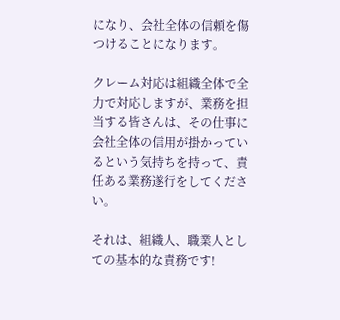になり、会社全体の信頼を傷つけることになります。

クレーム対応は組織全体で全力で対応しますが、業務を担当する皆さんは、その仕事に会社全体の信用が掛かっているという気持ちを持って、責任ある業務遂行をしてください。

それは、組織人、職業人としての基本的な責務です!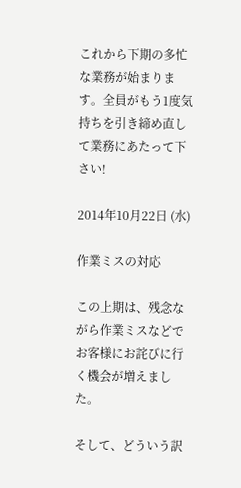これから下期の多忙な業務が始まります。全員がもう1度気持ちを引き締め直して業務にあたって下さい!

2014年10月22日 (水)

作業ミスの対応

この上期は、残念ながら作業ミスなどでお客様にお詫びに行く機会が増えました。

そして、どういう訳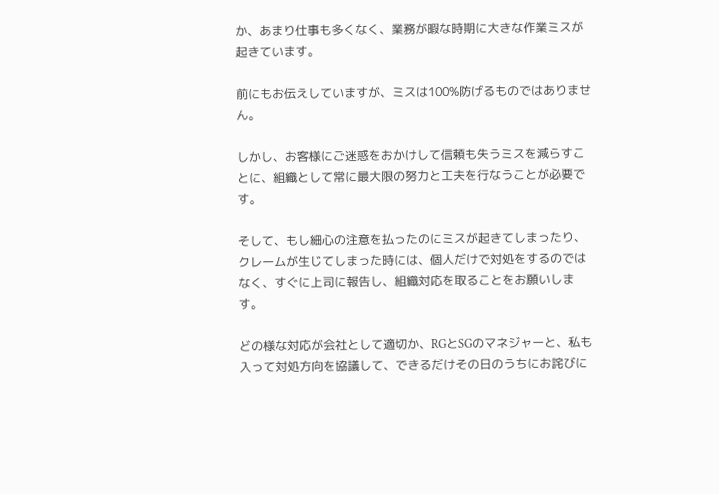か、あまり仕事も多くなく、業務が暇な時期に大きな作業ミスが起きています。

前にもお伝えしていますが、ミスは100%防げるものではありません。

しかし、お客様にご迷惑をおかけして信頼も失うミスを減らすことに、組織として常に最大限の努力と工夫を行なうことが必要です。

そして、もし細心の注意を払ったのにミスが起きてしまったり、クレームが生じてしまった時には、個人だけで対処をするのではなく、すぐに上司に報告し、組織対応を取ることをお願いします。

どの様な対応が会社として適切か、RGとSGのマネジャーと、私も入って対処方向を協議して、できるだけその日のうちにお詫びに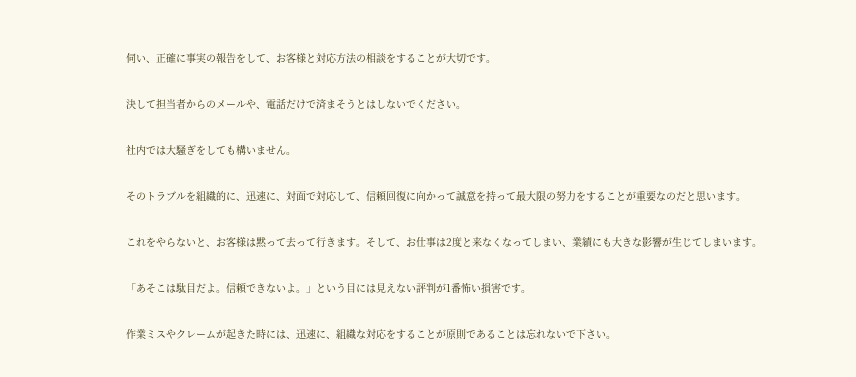伺い、正確に事実の報告をして、お客様と対応方法の相談をすることが大切です。

決して担当者からのメールや、電話だけで済まそうとはしないでください。

社内では大騒ぎをしても構いません。

そのトラブルを組織的に、迅速に、対面で対応して、信頼回復に向かって誠意を持って最大限の努力をすることが重要なのだと思います。

これをやらないと、お客様は黙って去って行きます。そして、お仕事は2度と来なくなってしまい、業績にも大きな影響が生じてしまいます。

「あそこは駄目だよ。信頼できないよ。」という目には見えない評判が1番怖い損害です。

作業ミスやクレームが起きた時には、迅速に、組織な対応をすることが原則であることは忘れないで下さい。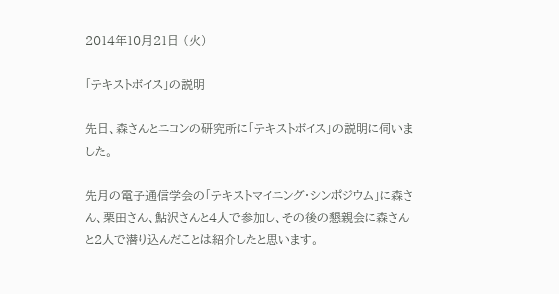2014年10月21日 (火)

「テキストボイス」の説明

先日、森さんとニコンの研究所に「テキストボイス」の説明に伺いました。

先月の電子通信学会の「テキストマイニング・シンポジウム」に森さん、栗田さん、鮎沢さんと4人で参加し、その後の懇親会に森さんと2人で潜り込んだことは紹介したと思います。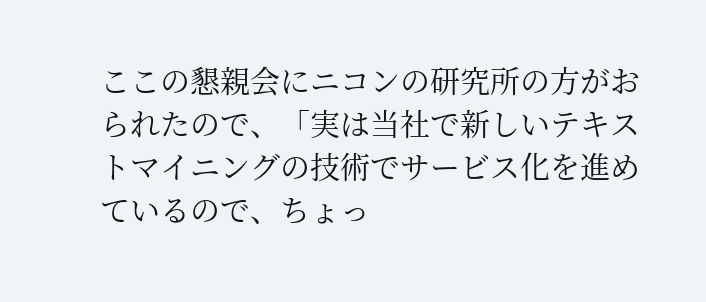ここの懇親会にニコンの研究所の方がおられたので、「実は当社で新しいテキストマイニングの技術でサービス化を進めているので、ちょっ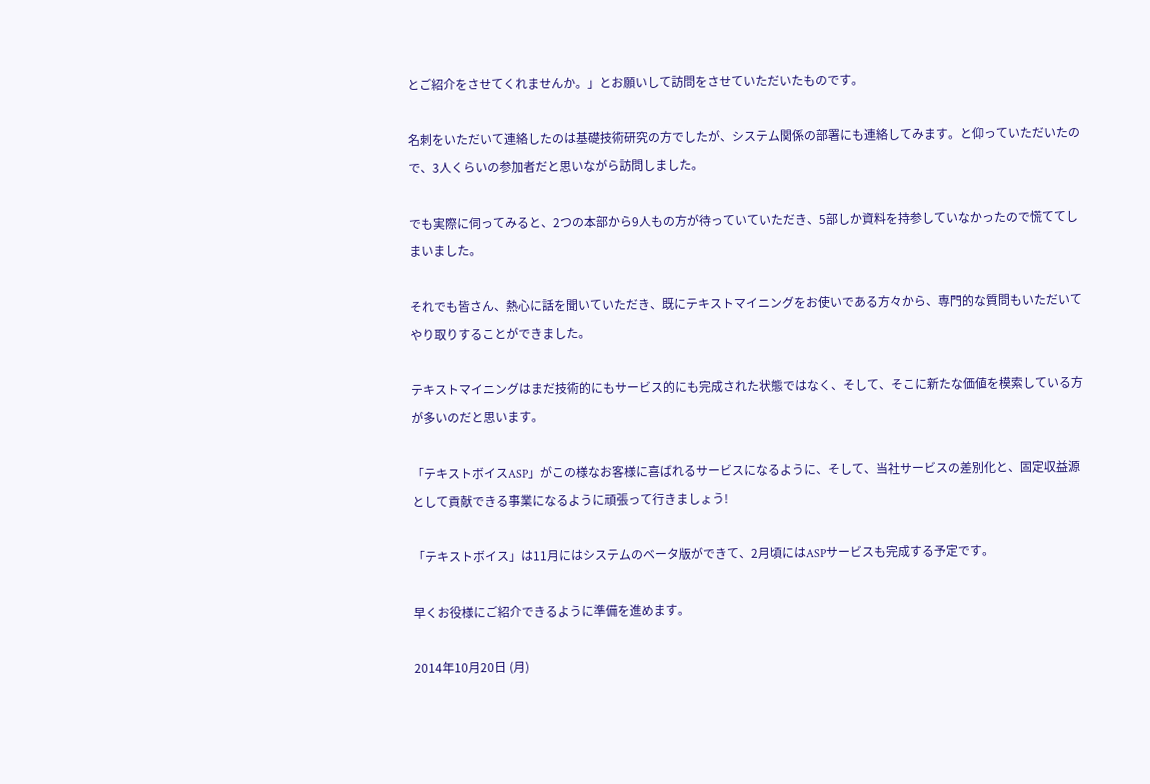とご紹介をさせてくれませんか。」とお願いして訪問をさせていただいたものです。

名刺をいただいて連絡したのは基礎技術研究の方でしたが、システム関係の部署にも連絡してみます。と仰っていただいたので、3人くらいの参加者だと思いながら訪問しました。

でも実際に伺ってみると、2つの本部から9人もの方が待っていていただき、5部しか資料を持参していなかったので慌ててしまいました。

それでも皆さん、熱心に話を聞いていただき、既にテキストマイニングをお使いである方々から、専門的な質問もいただいてやり取りすることができました。

テキストマイニングはまだ技術的にもサービス的にも完成された状態ではなく、そして、そこに新たな価値を模索している方が多いのだと思います。

「テキストボイスASP」がこの様なお客様に喜ばれるサービスになるように、そして、当社サービスの差別化と、固定収益源として貢献できる事業になるように頑張って行きましょう!

「テキストボイス」は11月にはシステムのベータ版ができて、2月頃にはASPサービスも完成する予定です。

早くお役様にご紹介できるように準備を進めます。

2014年10月20日 (月)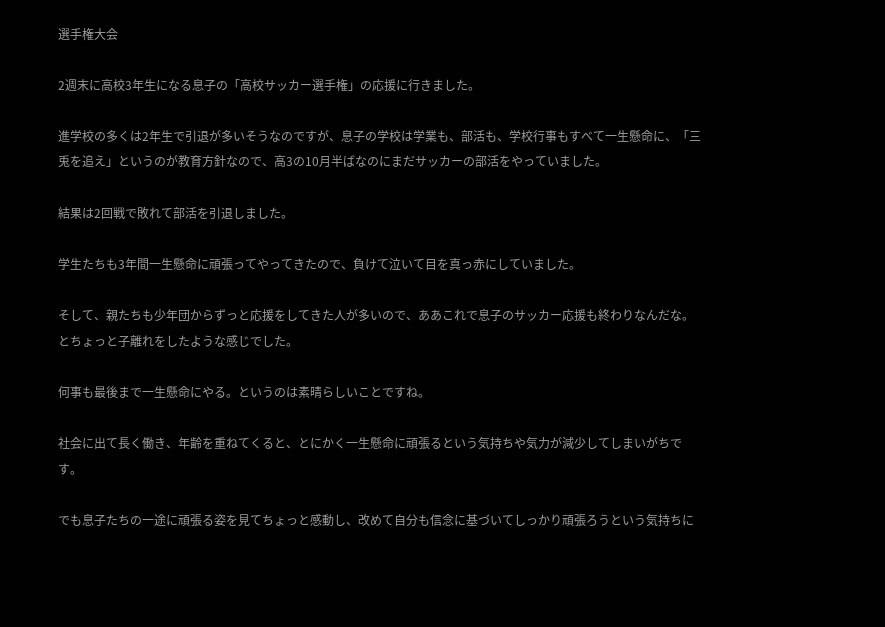選手権大会

2週末に高校3年生になる息子の「高校サッカー選手権」の応援に行きました。

進学校の多くは2年生で引退が多いそうなのですが、息子の学校は学業も、部活も、学校行事もすべて一生懸命に、「三兎を追え」というのが教育方針なので、高3の10月半ばなのにまだサッカーの部活をやっていました。

結果は2回戦で敗れて部活を引退しました。

学生たちも3年間一生懸命に頑張ってやってきたので、負けて泣いて目を真っ赤にしていました。

そして、親たちも少年団からずっと応援をしてきた人が多いので、ああこれで息子のサッカー応援も終わりなんだな。とちょっと子離れをしたような感じでした。

何事も最後まで一生懸命にやる。というのは素晴らしいことですね。

社会に出て長く働き、年齢を重ねてくると、とにかく一生懸命に頑張るという気持ちや気力が減少してしまいがちです。

でも息子たちの一途に頑張る姿を見てちょっと感動し、改めて自分も信念に基づいてしっかり頑張ろうという気持ちに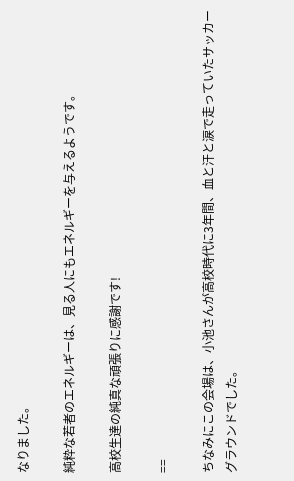なりました。

純粋な若者のエネルギーは、見る人にもエネルギーを与えるようです。

高校生達の純真な頑張りに感謝です!

==

ちなみにこの会場は、小池さんが高校時代に3年間、血と汗と涙で走っていたサッカーグラウンドでした。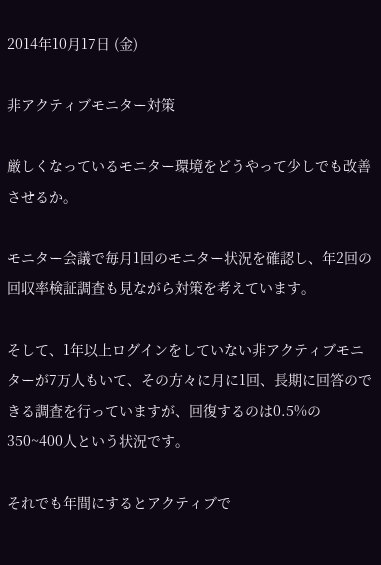2014年10月17日 (金)

非アクティブモニター対策

厳しくなっているモニター環境をどうやって少しでも改善させるか。

モニター会議で毎月1回のモニター状況を確認し、年2回の回収率検証調査も見ながら対策を考えています。

そして、1年以上ログインをしていない非アクティブモニターが7万人もいて、その方々に月に1回、長期に回答のできる調査を行っていますが、回復するのは0.5%の350~400人という状況です。

それでも年間にするとアクティブで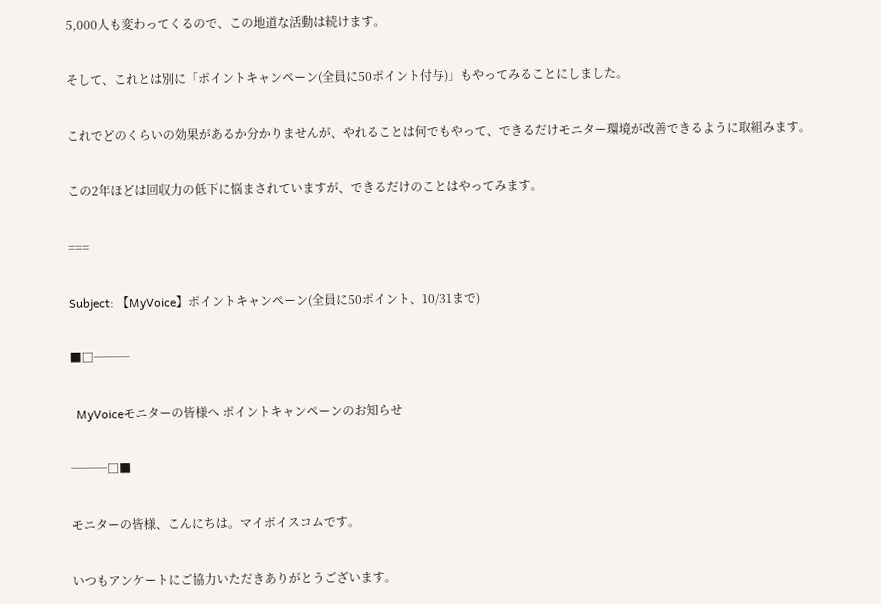5,000人も変わってくるので、この地道な活動は続けます。

そして、これとは別に「ポイントキャンペーン(全員に50ポイント付与)」もやってみることにしました。

これでどのくらいの効果があるか分かりませんが、やれることは何でもやって、できるだけモニター環境が改善できるように取組みます。

この2年ほどは回収力の低下に悩まされていますが、できるだけのことはやってみます。

===

Subject: 【MyVoice】ポイントキャンペーン(全員に50ポイント、10/31まで)

■□───

  MyVoiceモニターの皆様へ ポイントキャンペーンのお知らせ

───□■

モニターの皆様、こんにちは。マイボイスコムです。

いつもアンケートにご協力いただきありがとうございます。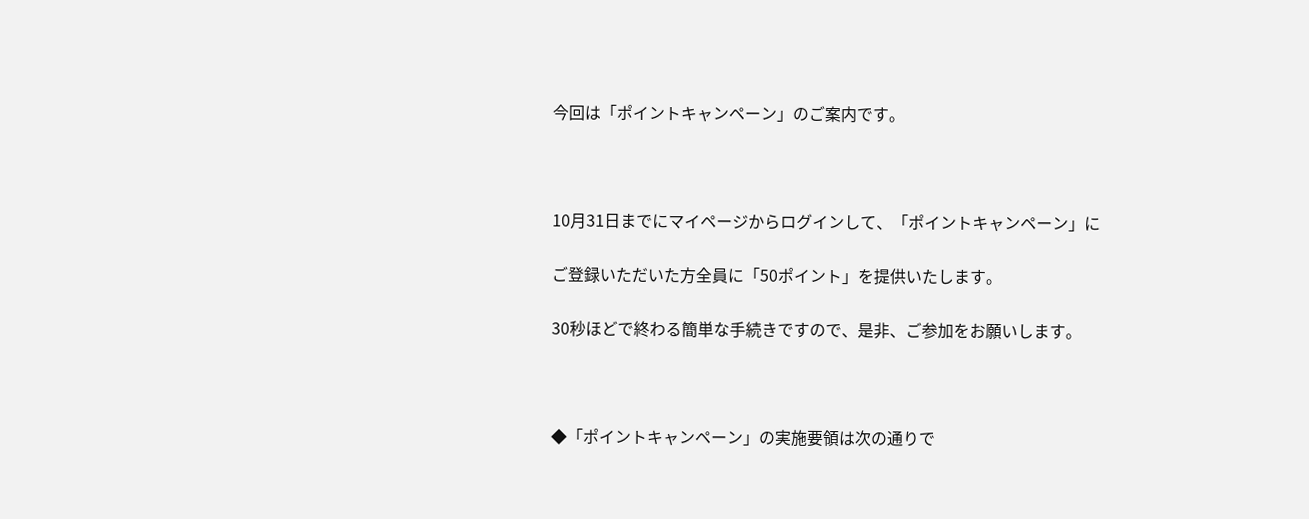今回は「ポイントキャンペーン」のご案内です。



10月31日までにマイページからログインして、「ポイントキャンペーン」に

ご登録いただいた方全員に「50ポイント」を提供いたします。

30秒ほどで終わる簡単な手続きですので、是非、ご参加をお願いします。



◆「ポイントキャンペーン」の実施要領は次の通りで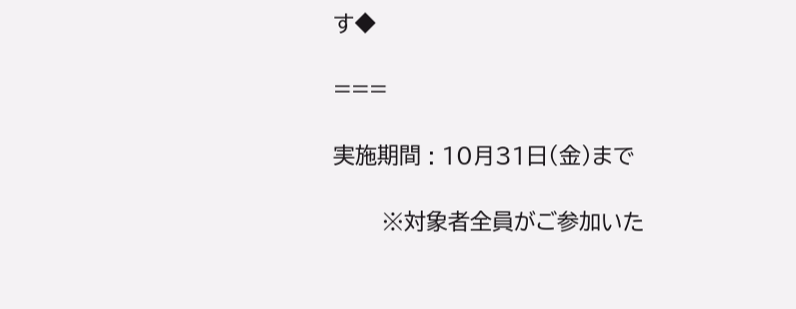す◆

===

実施期間 : 10月31日(金)まで

       ※対象者全員がご参加いた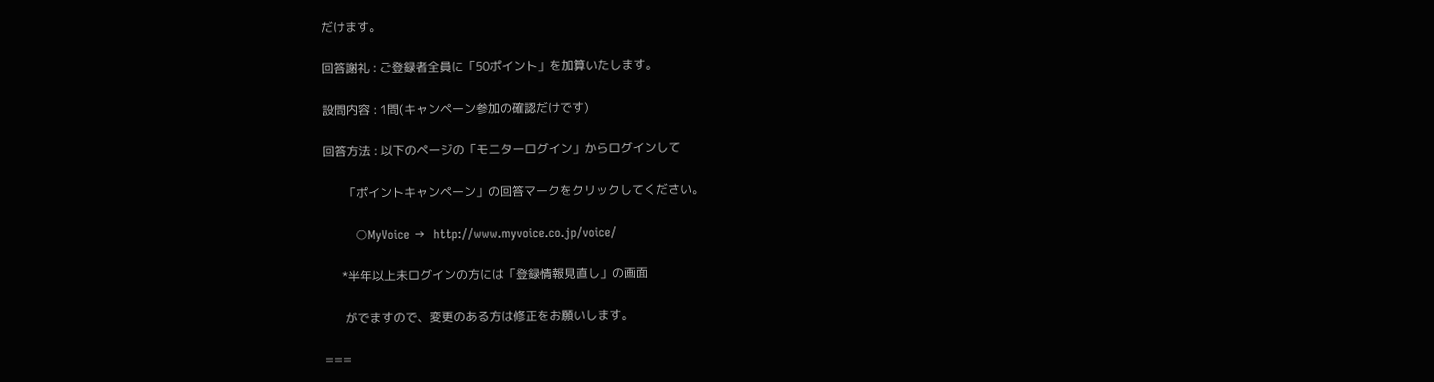だけます。

回答謝礼 : ご登録者全員に「50ポイント」を加算いたします。

設問内容 : 1問(キャンペーン参加の確認だけです)

回答方法 : 以下のページの「モニターログイン」からログインして

       「ポイントキャンペーン」の回答マークをクリックしてください。

        ○MyVoice →  http://www.myvoice.co.jp/voice/

      *半年以上未ログインの方には「登録情報見直し」の画面

       がでますので、変更のある方は修正をお願いします。

===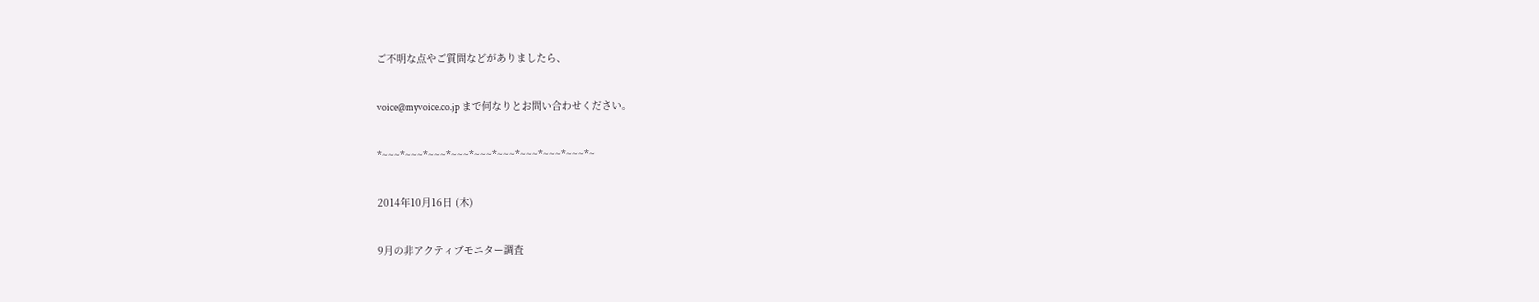ご不明な点やご質問などがありましたら、

voice@myvoice.co.jp まで何なりとお問い合わせください。

*~~~*~~~*~~~*~~~*~~~*~~~*~~~*~~~*~~~*~

2014年10月16日 (木)

9月の非アクティブモニター調査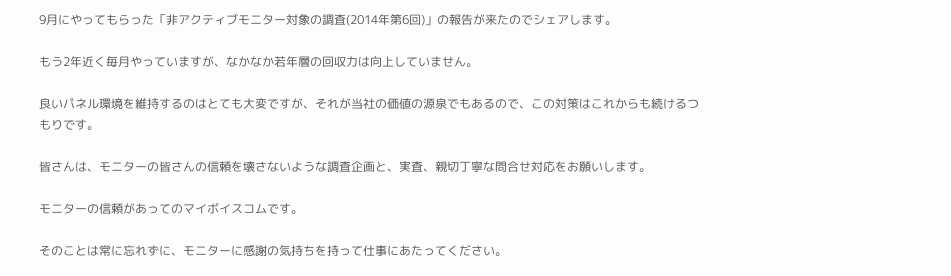9月にやってもらった「非アクティブモニター対象の調査(2014年第6回)」の報告が来たのでシェアします。

もう2年近く毎月やっていますが、なかなか若年層の回収力は向上していません。

良いパネル環境を維持するのはとても大変ですが、それが当社の価値の源泉でもあるので、この対策はこれからも続けるつもりです。

皆さんは、モニターの皆さんの信頼を壊さないような調査企画と、実査、親切丁寧な問合せ対応をお願いします。

モニターの信頼があってのマイボイスコムです。

そのことは常に忘れずに、モニターに感謝の気持ちを持って仕事にあたってください。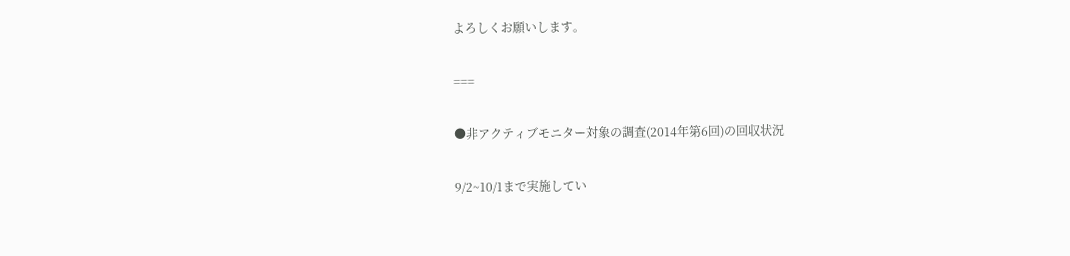よろしくお願いします。

===

●非アクティブモニター対象の調査(2014年第6回)の回収状況

9/2~10/1まで実施してい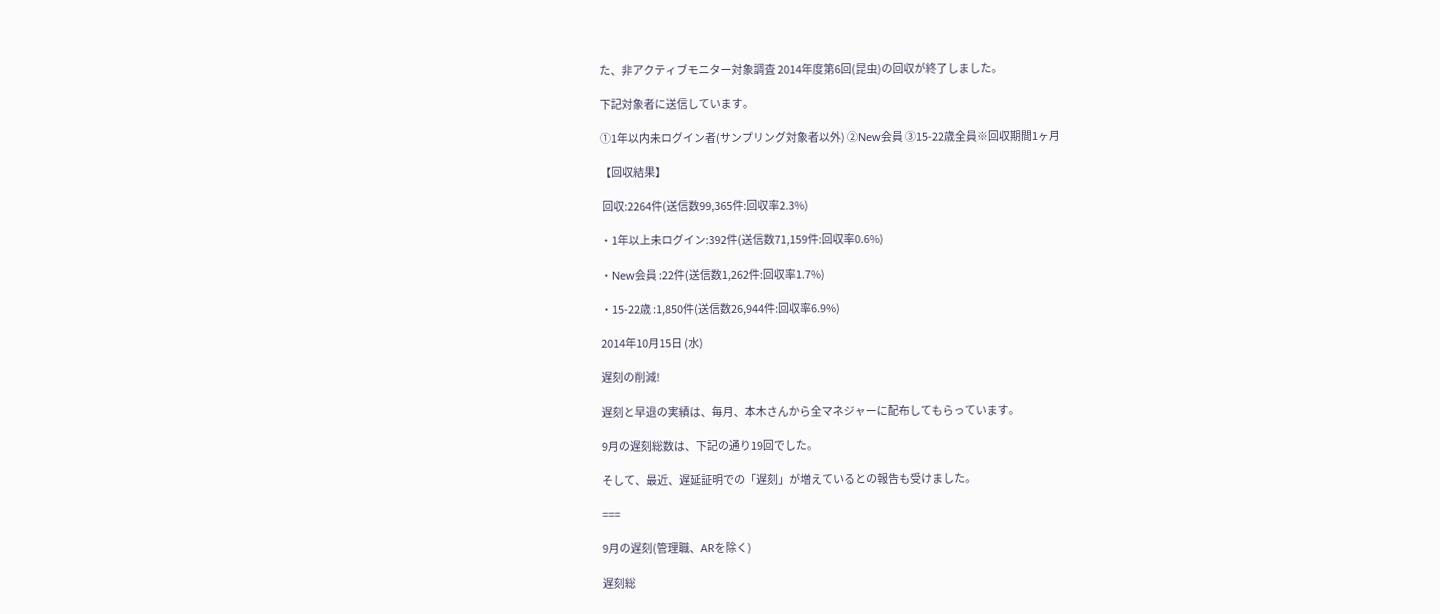た、非アクティブモニター対象調査 2014年度第6回(昆虫)の回収が終了しました。

下記対象者に送信しています。

①1年以内未ログイン者(サンプリング対象者以外) ②New会員 ③15-22歳全員※回収期間1ヶ月

【回収結果】

 回収:2264件(送信数99,365件:回収率2.3%)

・1年以上未ログイン:392件(送信数71,159件:回収率0.6%)

・New会員 :22件(送信数1,262件:回収率1.7%)

・15-22歳 :1,850件(送信数26,944件:回収率6.9%)

2014年10月15日 (水)

遅刻の削減!

遅刻と早退の実績は、毎月、本木さんから全マネジャーに配布してもらっています。

9月の遅刻総数は、下記の通り19回でした。

そして、最近、遅延証明での「遅刻」が増えているとの報告も受けました。

===

9月の遅刻(管理職、ARを除く)

遅刻総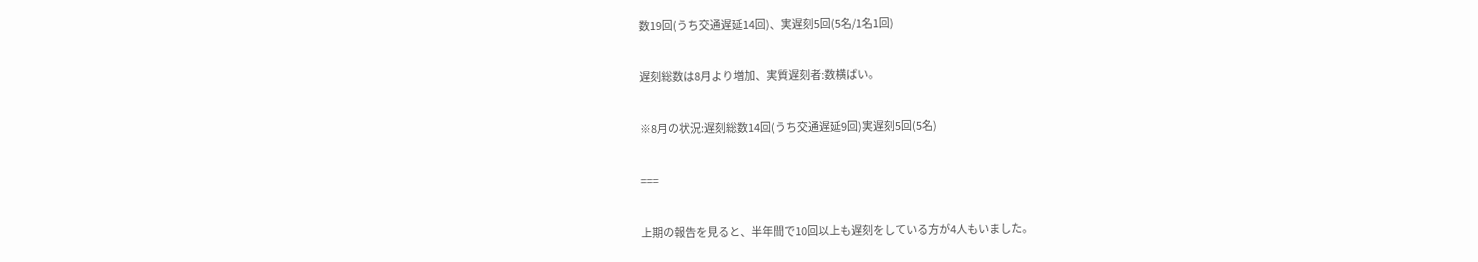数19回(うち交通遅延14回)、実遅刻5回(5名/1名1回)

遅刻総数は8月より増加、実質遅刻者:数横ばい。

※8月の状況:遅刻総数14回(うち交通遅延9回)実遅刻5回(5名)

===

上期の報告を見ると、半年間で10回以上も遅刻をしている方が4人もいました。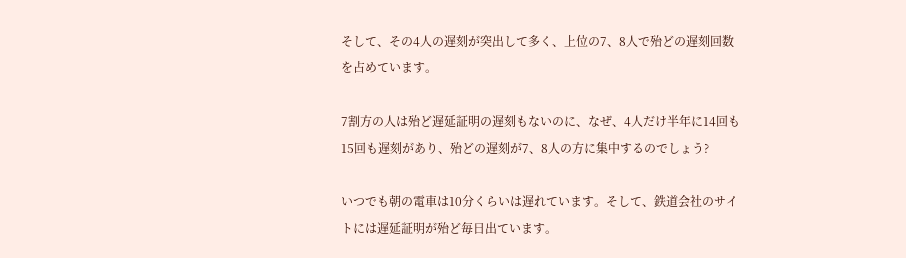そして、その4人の遅刻が突出して多く、上位の7、8人で殆どの遅刻回数を占めています。

7割方の人は殆ど遅延証明の遅刻もないのに、なぜ、4人だけ半年に14回も15回も遅刻があり、殆どの遅刻が7、8人の方に集中するのでしょう?

いつでも朝の電車は10分くらいは遅れています。そして、鉄道会社のサイトには遅延証明が殆ど毎日出ています。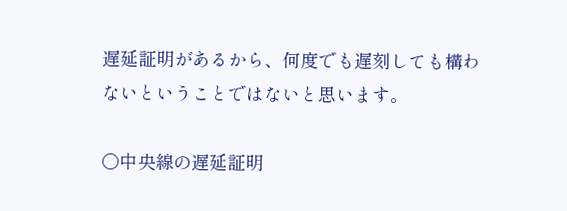遅延証明があるから、何度でも遅刻しても構わないということではないと思います。

〇中央線の遅延証明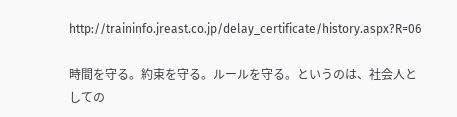http://traininfo.jreast.co.jp/delay_certificate/history.aspx?R=06

時間を守る。約束を守る。ルールを守る。というのは、社会人としての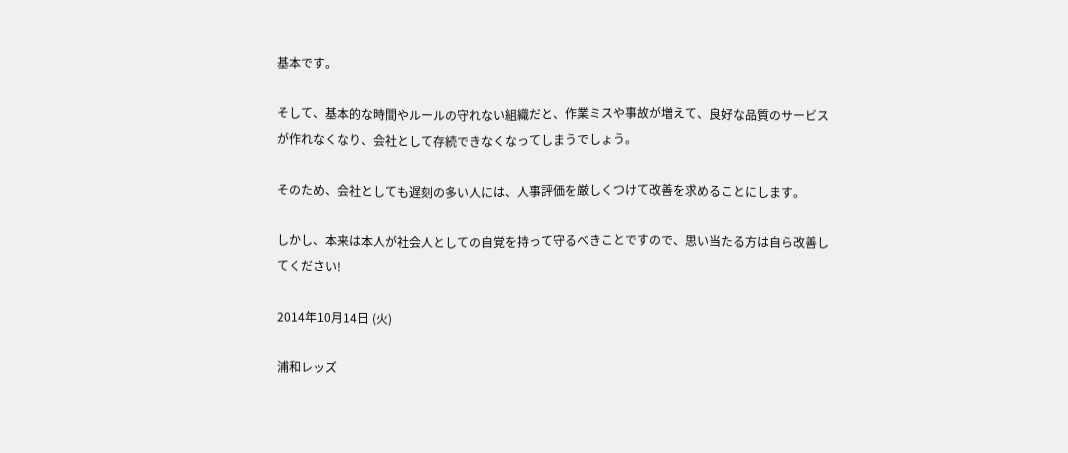基本です。

そして、基本的な時間やルールの守れない組織だと、作業ミスや事故が増えて、良好な品質のサービスが作れなくなり、会社として存続できなくなってしまうでしょう。

そのため、会社としても遅刻の多い人には、人事評価を厳しくつけて改善を求めることにします。

しかし、本来は本人が社会人としての自覚を持って守るべきことですので、思い当たる方は自ら改善してください!

2014年10月14日 (火)

浦和レッズ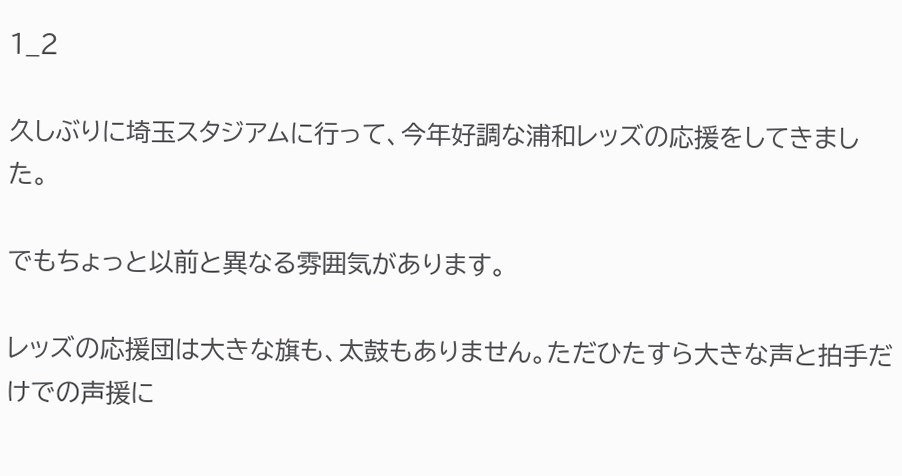1_2

久しぶりに埼玉スタジアムに行って、今年好調な浦和レッズの応援をしてきました。

でもちょっと以前と異なる雰囲気があります。

レッズの応援団は大きな旗も、太鼓もありません。ただひたすら大きな声と拍手だけでの声援に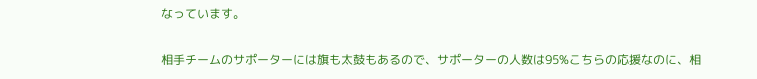なっています。

相手チームのサポーターには旗も太鼓もあるので、サポーターの人数は95%こちらの応援なのに、相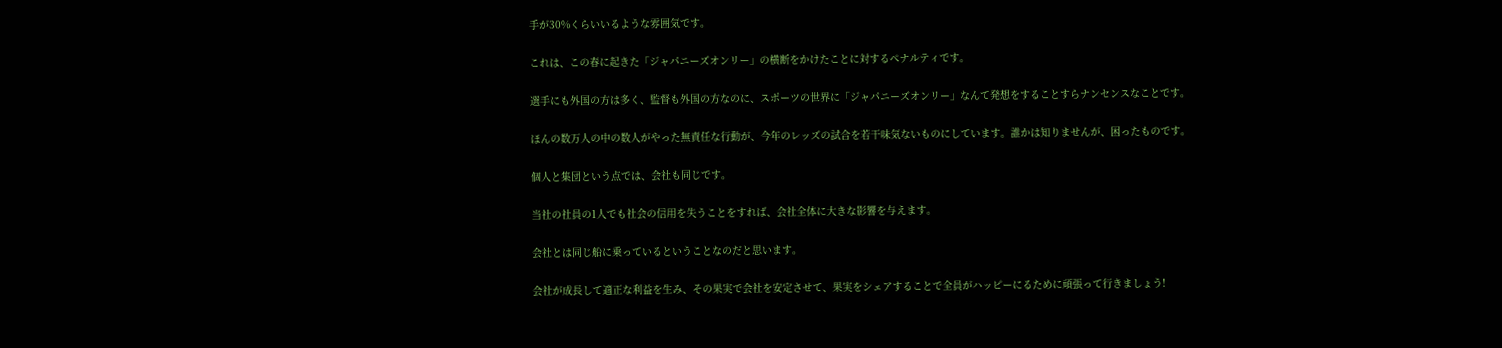手が30%くらいいるような雰囲気です。

これは、この春に起きた「ジャパニーズオンリー」の横断をかけたことに対するペナルティです。

選手にも外国の方は多く、監督も外国の方なのに、スポーツの世界に「ジャパニーズオンリー」なんて発想をすることすらナンセンスなことです。

ほんの数万人の中の数人がやった無責任な行動が、今年のレッズの試合を若干味気ないものにしています。誰かは知りませんが、困ったものです。

個人と集団という点では、会社も同じです。

当社の社員の1人でも社会の信用を失うことをすれば、会社全体に大きな影響を与えます。

会社とは同じ船に乗っているということなのだと思います。

会社が成長して適正な利益を生み、その果実で会社を安定させて、果実をシェアすることで全員がハッピーにるために頑張って行きましょう!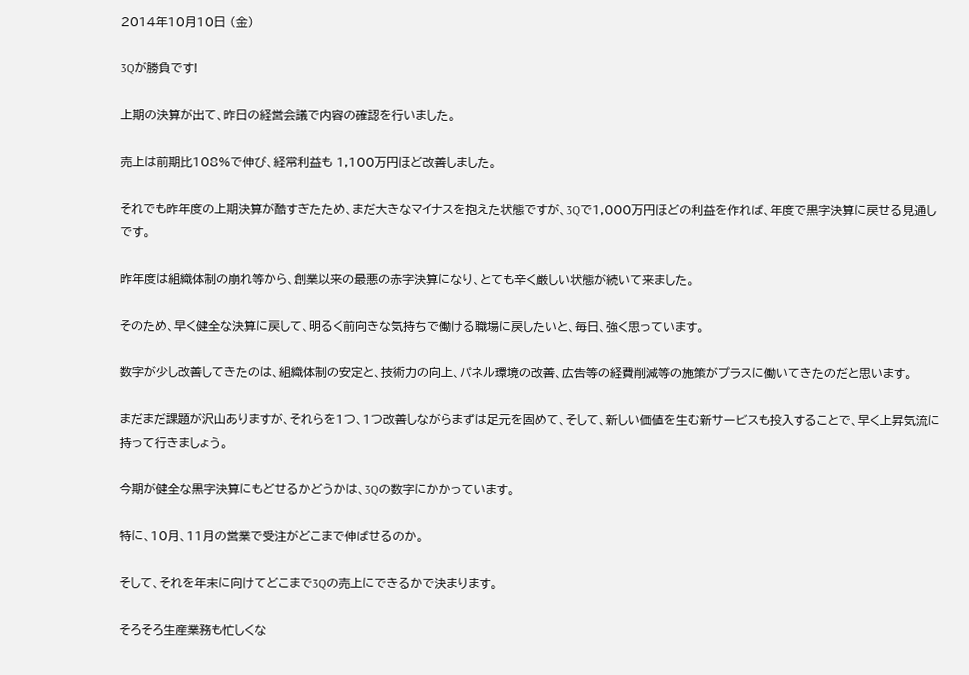2014年10月10日 (金)

3Qが勝負です!

上期の決算が出て、昨日の経営会議で内容の確認を行いました。

売上は前期比108%で伸び、経常利益も 1,100万円ほど改善しました。

それでも昨年度の上期決算が酷すぎたため、まだ大きなマイナスを抱えた状態ですが、3Qで1,000万円ほどの利益を作れば、年度で黒字決算に戻せる見通しです。

昨年度は組織体制の崩れ等から、創業以来の最悪の赤字決算になり、とても辛く厳しい状態が続いて来ました。

そのため、早く健全な決算に戻して、明るく前向きな気持ちで働ける職場に戻したいと、毎日、強く思っています。

数字が少し改善してきたのは、組織体制の安定と、技術力の向上、パネル環境の改善、広告等の経費削減等の施策がプラスに働いてきたのだと思います。

まだまだ課題が沢山ありますが、それらを1つ、1つ改善しながらまずは足元を固めて、そして、新しい価値を生む新サービスも投入することで、早く上昇気流に持って行きましょう。

今期が健全な黒字決算にもどせるかどうかは、3Qの数字にかかっています。

特に、10月、11月の営業で受注がどこまで伸ばせるのか。

そして、それを年末に向けてどこまで3Qの売上にできるかで決まります。

そろそろ生産業務も忙しくな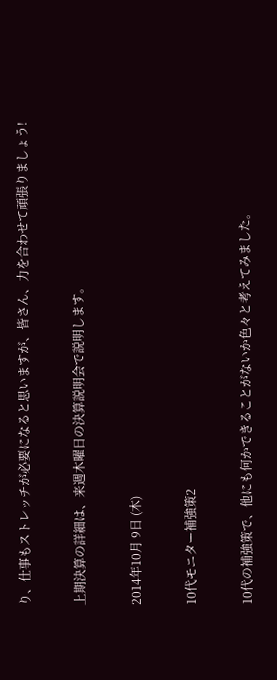り、仕事もストレッチが必要になると思いますが、皆さん、力を合わせて頑張りましょう!

上期決算の詳細は、来週木曜日の決算説明会で説明します。

2014年10月 9日 (木)

10代モニター補強策2

10代の補強策で、他にも何かできることがないか色々と考えてみました。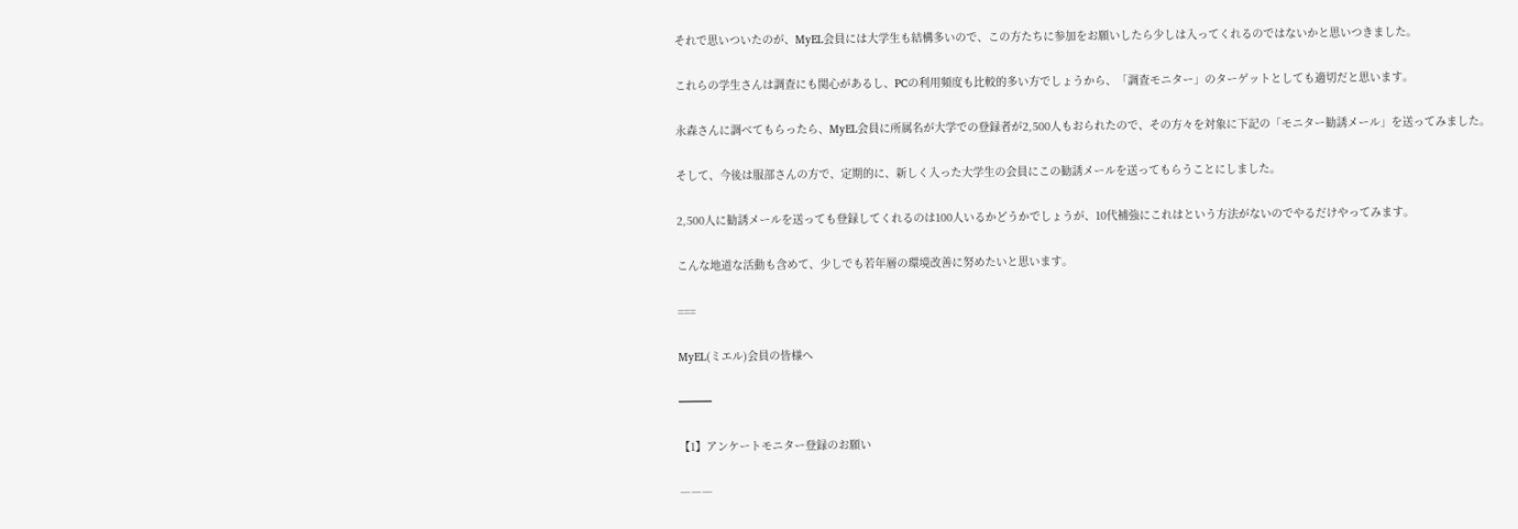それで思いついたのが、MyEL会員には大学生も結構多いので、この方たちに参加をお願いしたら少しは入ってくれるのではないかと思いつきました。

これらの学生さんは調査にも関心があるし、PCの利用頻度も比較的多い方でしょうから、「調査モニター」のターゲットとしても適切だと思います。

永森さんに調べてもらったら、MyEL会員に所属名が大学での登録者が2,500人もおられたので、その方々を対象に下記の「モニター勧誘メール」を送ってみました。

そして、今後は服部さんの方で、定期的に、新しく入った大学生の会員にこの勧誘メールを送ってもらうことにしました。

2,500人に勧誘メールを送っても登録してくれるのは100人いるかどうかでしょうが、10代補強にこれはという方法がないのでやるだけやってみます。

こんな地道な活動も含めて、少しでも若年層の環境改善に努めたいと思います。

===

MyEL(ミエル)会員の皆様へ

━━━

【1】アンケートモニター登録のお願い

―――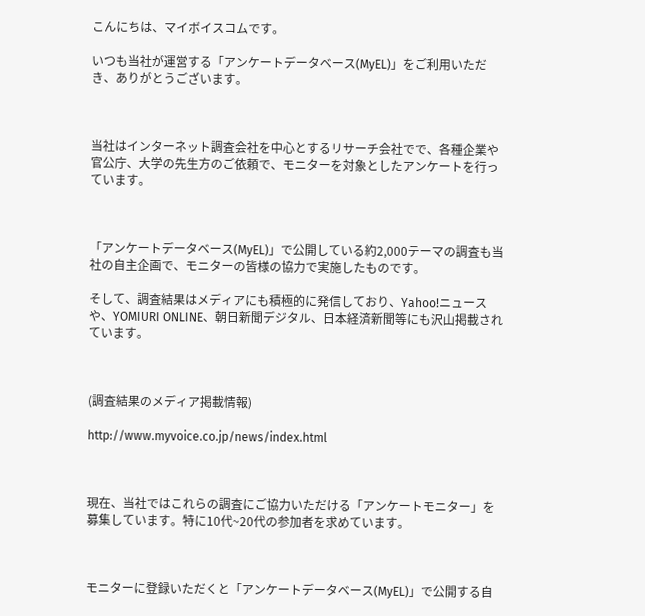こんにちは、マイボイスコムです。

いつも当社が運営する「アンケートデータベース(MyEL)」をご利用いただき、ありがとうございます。



当社はインターネット調査会社を中心とするリサーチ会社でで、各種企業や官公庁、大学の先生方のご依頼で、モニターを対象としたアンケートを行っています。



「アンケートデータベース(MyEL)」で公開している約2,000テーマの調査も当社の自主企画で、モニターの皆様の協力で実施したものです。

そして、調査結果はメディアにも積極的に発信しており、Yahoo!ニュースや、YOMIURI ONLINE、朝日新聞デジタル、日本経済新聞等にも沢山掲載されています。



(調査結果のメディア掲載情報)

http://www.myvoice.co.jp/news/index.html



現在、当社ではこれらの調査にご協力いただける「アンケートモニター」を募集しています。特に10代~20代の参加者を求めています。



モニターに登録いただくと「アンケートデータベース(MyEL)」で公開する自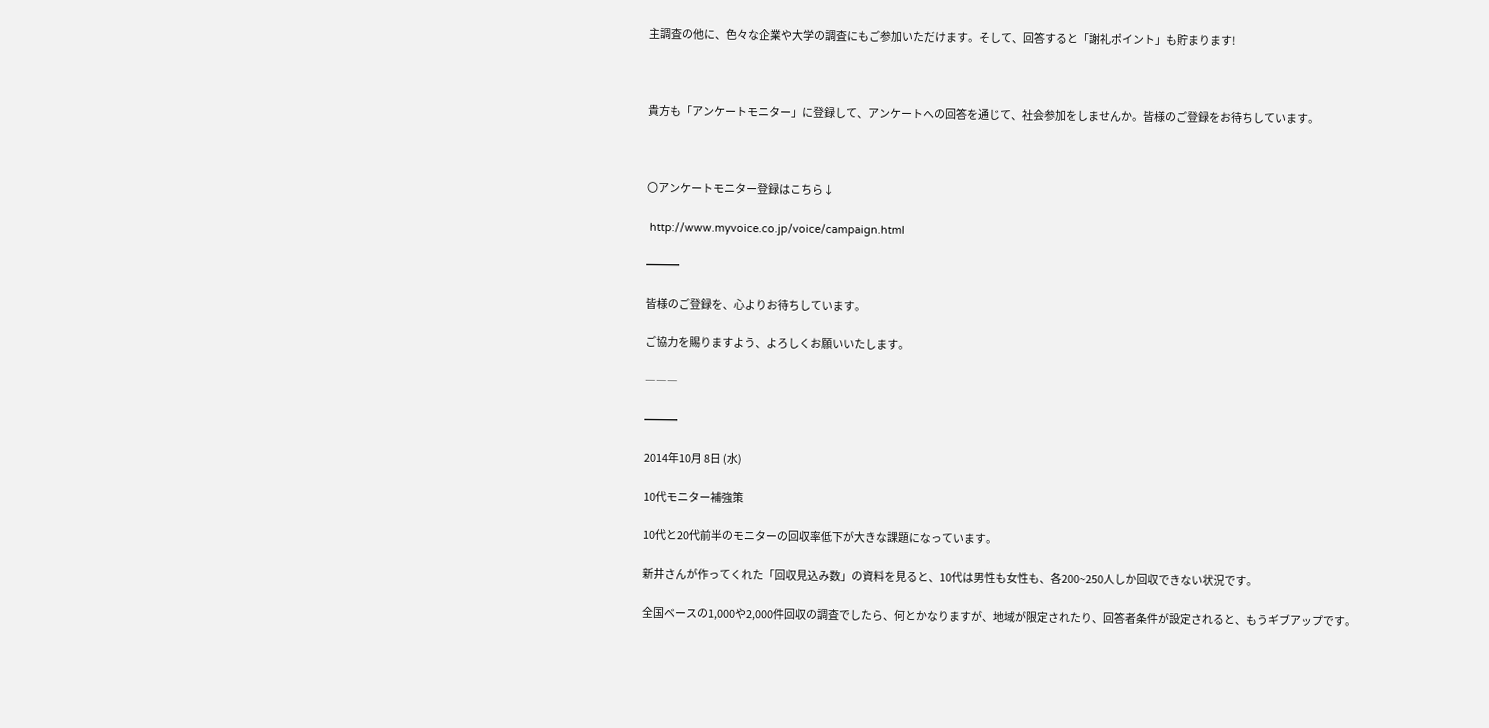主調査の他に、色々な企業や大学の調査にもご参加いただけます。そして、回答すると「謝礼ポイント」も貯まります!



貴方も「アンケートモニター」に登録して、アンケートへの回答を通じて、社会参加をしませんか。皆様のご登録をお待ちしています。



〇アンケートモニター登録はこちら↓

 http://www.myvoice.co.jp/voice/campaign.html

━━━

皆様のご登録を、心よりお待ちしています。

ご協力を賜りますよう、よろしくお願いいたします。

―――

━━━

2014年10月 8日 (水)

10代モニター補強策

10代と20代前半のモニターの回収率低下が大きな課題になっています。

新井さんが作ってくれた「回収見込み数」の資料を見ると、10代は男性も女性も、各200~250人しか回収できない状況です。

全国ベースの1,000や2,000件回収の調査でしたら、何とかなりますが、地域が限定されたり、回答者条件が設定されると、もうギブアップです。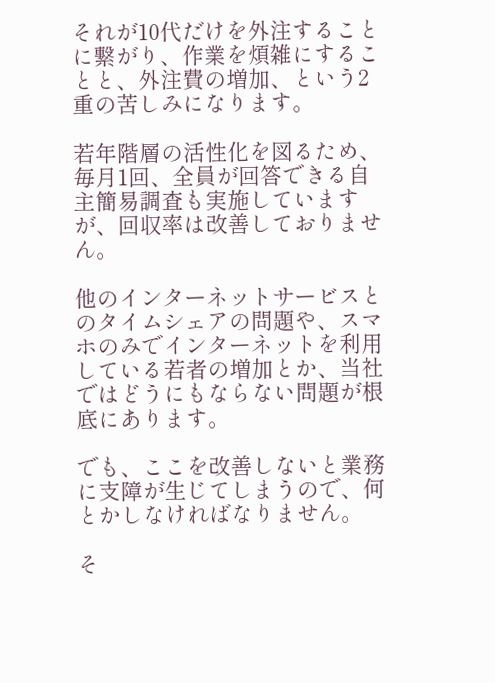それが10代だけを外注することに繋がり、作業を煩雑にすることと、外注費の増加、という2重の苦しみになります。

若年階層の活性化を図るため、毎月1回、全員が回答できる自主簡易調査も実施していますが、回収率は改善しておりません。

他のインターネットサービスとのタイムシェアの問題や、スマホのみでインターネットを利用している若者の増加とか、当社ではどうにもならない問題が根底にあります。

でも、ここを改善しないと業務に支障が生じてしまうので、何とかしなければなりません。

そ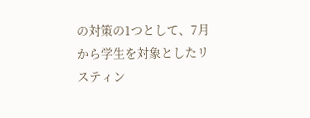の対策の1つとして、7月から学生を対象としたリスティン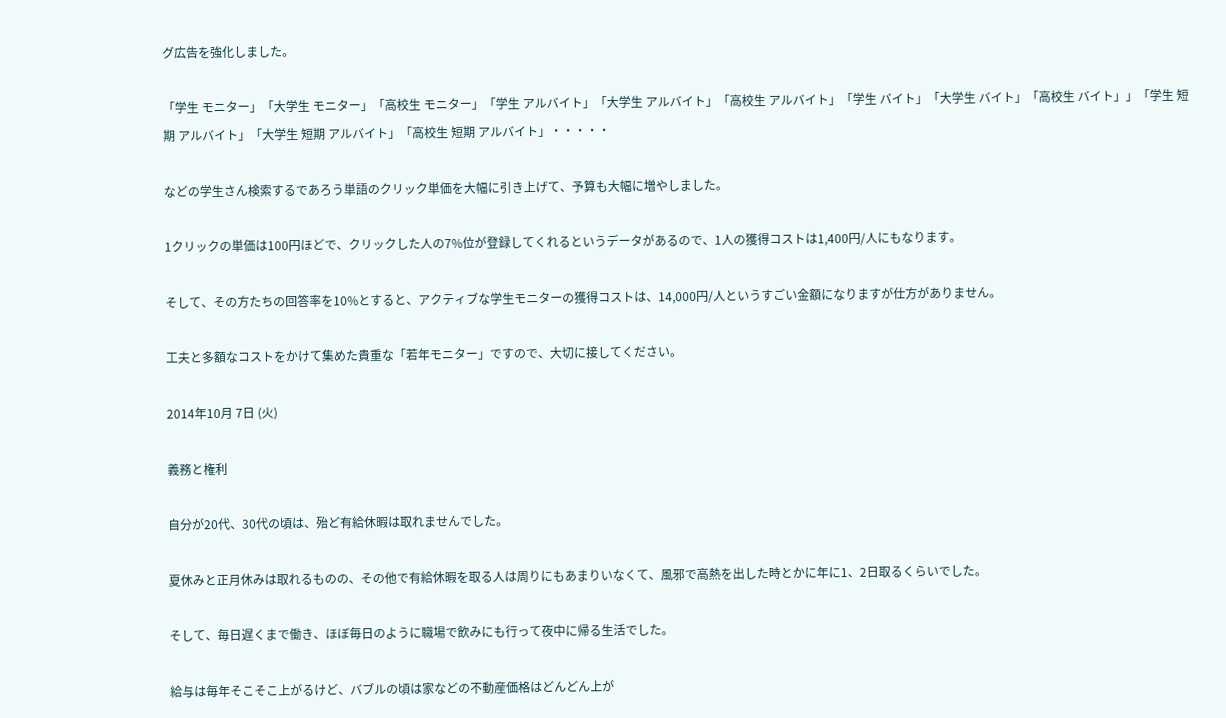グ広告を強化しました。

「学生 モニター」「大学生 モニター」「高校生 モニター」「学生 アルバイト」「大学生 アルバイト」「高校生 アルバイト」「学生 バイト」「大学生 バイト」「高校生 バイト」」「学生 短期 アルバイト」「大学生 短期 アルバイト」「高校生 短期 アルバイト」・・・・・

などの学生さん検索するであろう単語のクリック単価を大幅に引き上げて、予算も大幅に増やしました。

1クリックの単価は100円ほどで、クリックした人の7%位が登録してくれるというデータがあるので、1人の獲得コストは1,400円/人にもなります。

そして、その方たちの回答率を10%とすると、アクティブな学生モニターの獲得コストは、14,000円/人というすごい金額になりますが仕方がありません。

工夫と多額なコストをかけて集めた貴重な「若年モニター」ですので、大切に接してください。

2014年10月 7日 (火)

義務と権利

自分が20代、30代の頃は、殆ど有給休暇は取れませんでした。

夏休みと正月休みは取れるものの、その他で有給休暇を取る人は周りにもあまりいなくて、風邪で高熱を出した時とかに年に1、2日取るくらいでした。

そして、毎日遅くまで働き、ほぼ毎日のように職場で飲みにも行って夜中に帰る生活でした。

給与は毎年そこそこ上がるけど、バブルの頃は家などの不動産価格はどんどん上が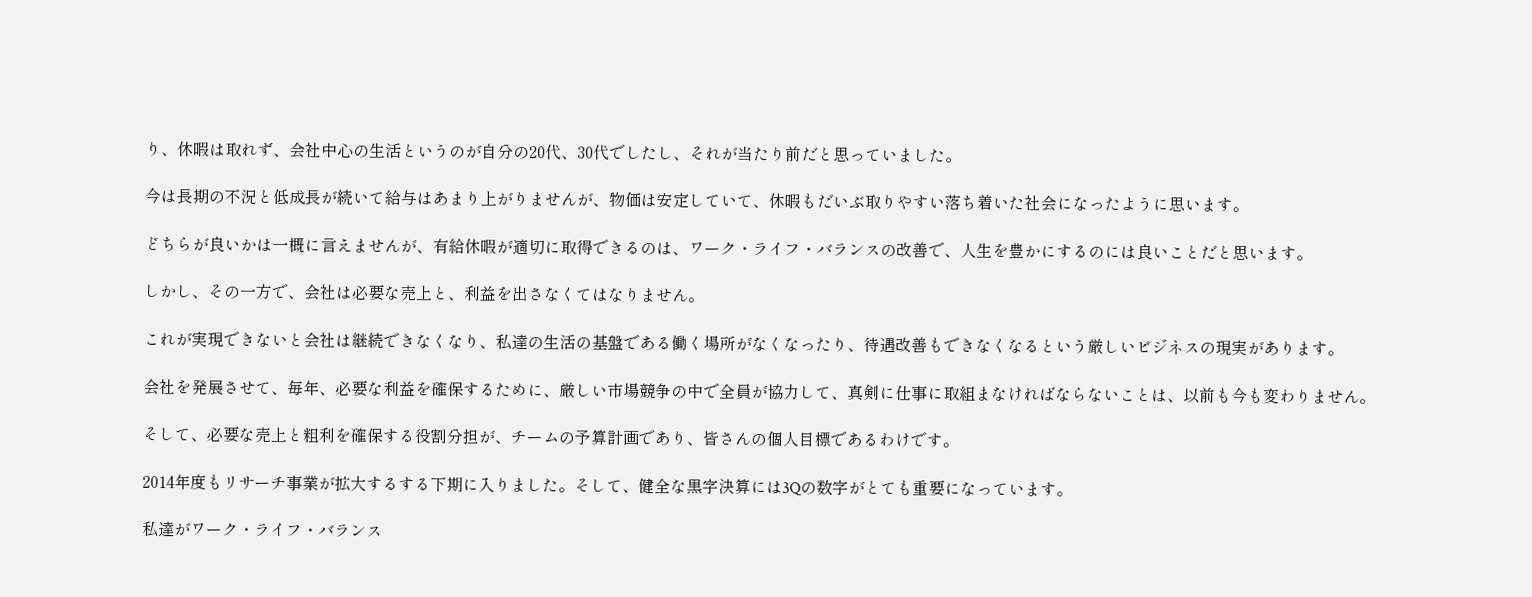り、休暇は取れず、会社中心の生活というのが自分の20代、30代でしたし、それが当たり前だと思っていました。

今は長期の不況と低成長が続いて給与はあまり上がりませんが、物価は安定していて、休暇もだいぶ取りやすい落ち着いた社会になったように思います。

どちらが良いかは一概に言えませんが、有給休暇が適切に取得できるのは、ワーク・ライフ・バランスの改善で、人生を豊かにするのには良いことだと思います。

しかし、その一方で、会社は必要な売上と、利益を出さなくてはなりません。

これが実現できないと会社は継続できなくなり、私達の生活の基盤である働く場所がなくなったり、待遇改善もできなくなるという厳しいビジネスの現実があります。

会社を発展させて、毎年、必要な利益を確保するために、厳しい市場競争の中で全員が協力して、真剣に仕事に取組まなければならないことは、以前も今も変わりません。

そして、必要な売上と粗利を確保する役割分担が、チームの予算計画であり、皆さんの個人目標であるわけです。

2014年度もリサーチ事業が拡大するする下期に入りました。そして、健全な黒字決算には3Qの数字がとても重要になっています。

私達がワーク・ライフ・バランス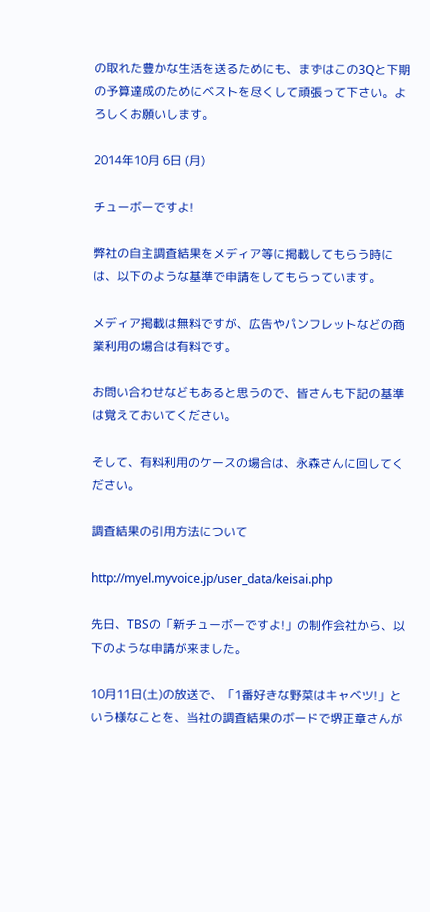の取れた豊かな生活を送るためにも、まずはこの3Qと下期の予算達成のためにベストを尽くして頑張って下さい。よろしくお願いします。

2014年10月 6日 (月)

チューボーですよ!

弊社の自主調査結果をメディア等に掲載してもらう時には、以下のような基準で申請をしてもらっています。

メディア掲載は無料ですが、広告やパンフレットなどの商業利用の場合は有料です。

お問い合わせなどもあると思うので、皆さんも下記の基準は覚えておいてください。

そして、有料利用のケースの場合は、永森さんに回してください。

調査結果の引用方法について

http://myel.myvoice.jp/user_data/keisai.php

先日、TBSの「新チューボーですよ!」の制作会社から、以下のような申請が来ました。

10月11日(土)の放送で、「1番好きな野菜はキャベツ!」という様なことを、当社の調査結果のボードで堺正章さんが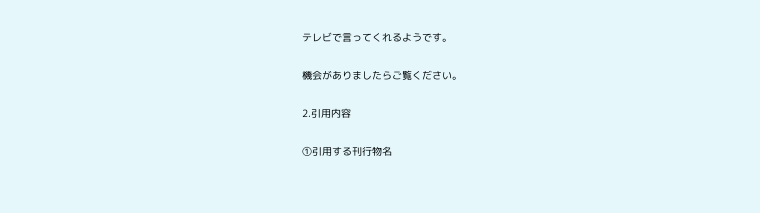テレビで言ってくれるようです。

機会がありましたらご覧ください。

2.引用内容

①引用する刊行物名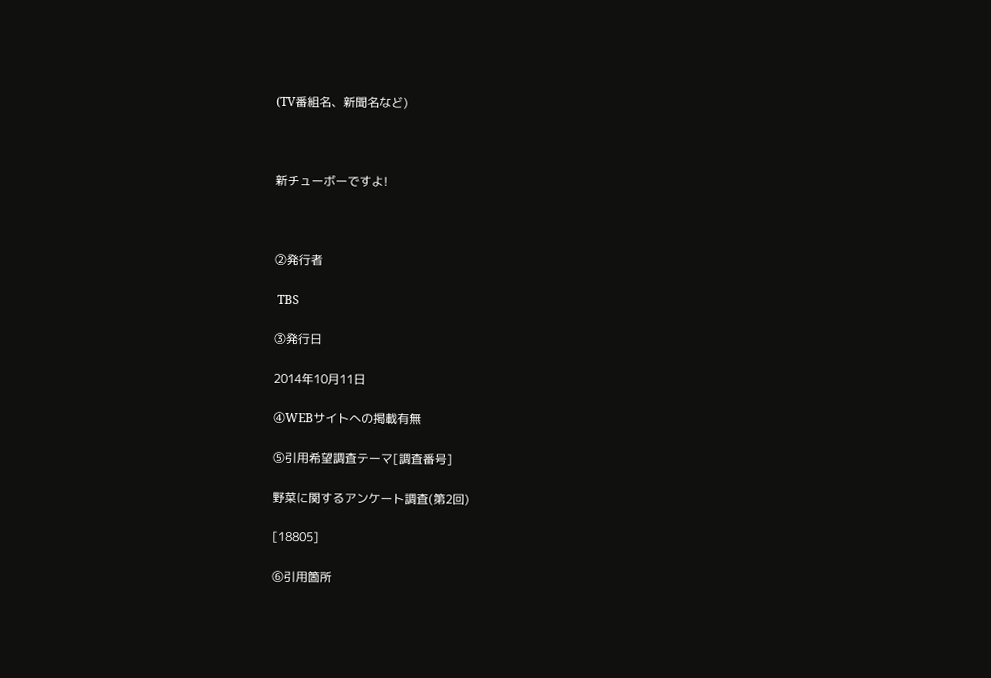(TV番組名、新聞名など)



新チューボーですよ!



②発行者

 TBS

③発行日

2014年10月11日

④WEBサイトへの掲載有無

⑤引用希望調査テーマ[調査番号]

野菜に関するアンケート調査(第2回)

[18805]

⑥引用箇所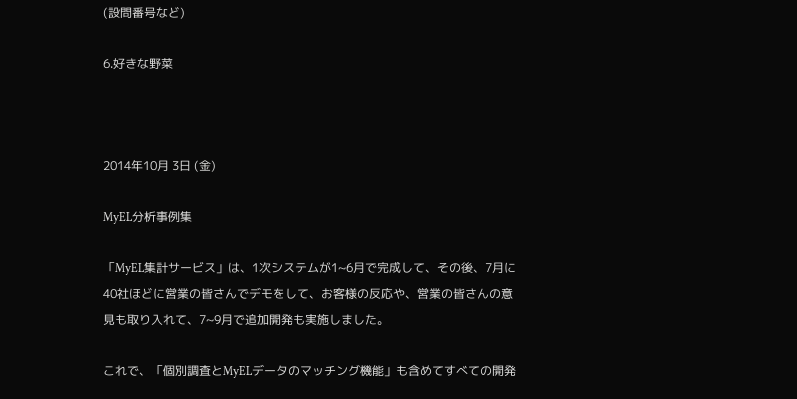(設問番号など)

6.好きな野菜



2014年10月 3日 (金)

MyEL分析事例集

「MyEL集計サービス」は、1次システムが1~6月で完成して、その後、7月に40社ほどに営業の皆さんでデモをして、お客様の反応や、営業の皆さんの意見も取り入れて、7~9月で追加開発も実施しました。

これで、「個別調査とMyELデータのマッチング機能」も含めてすべての開発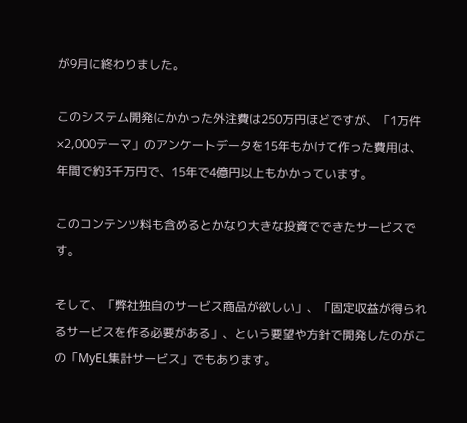が9月に終わりました。

このシステム開発にかかった外注費は250万円ほどですが、「1万件×2,000テーマ」のアンケートデータを15年もかけて作った費用は、年間で約3千万円で、15年で4億円以上もかかっています。

このコンテンツ料も含めるとかなり大きな投資でできたサービスです。

そして、「弊社独自のサービス商品が欲しい」、「固定収益が得られるサービスを作る必要がある」、という要望や方針で開発したのがこの「MyEL集計サービス」でもあります。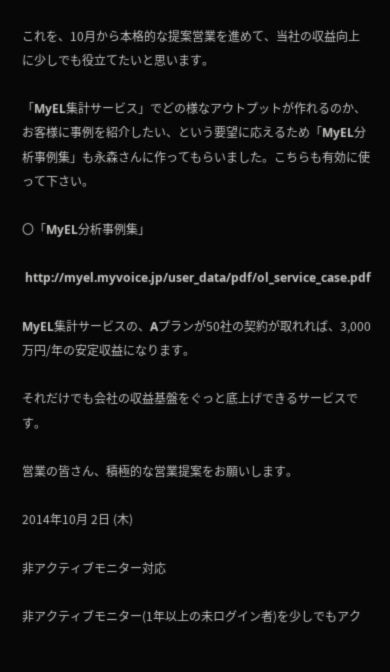これを、10月から本格的な提案営業を進めて、当社の収益向上に少しでも役立てたいと思います。

「MyEL集計サービス」でどの様なアウトプットが作れるのか、お客様に事例を紹介したい、という要望に応えるため「MyEL分析事例集」も永森さんに作ってもらいました。こちらも有効に使って下さい。

〇「MyEL分析事例集」

 http://myel.myvoice.jp/user_data/pdf/ol_service_case.pdf

MyEL集計サービスの、Aプランが50社の契約が取れれば、3,000万円/年の安定収益になります。

それだけでも会社の収益基盤をぐっと底上げできるサービスです。

営業の皆さん、積極的な営業提案をお願いします。

2014年10月 2日 (木)

非アクティブモニター対応

非アクティブモニター(1年以上の未ログイン者)を少しでもアク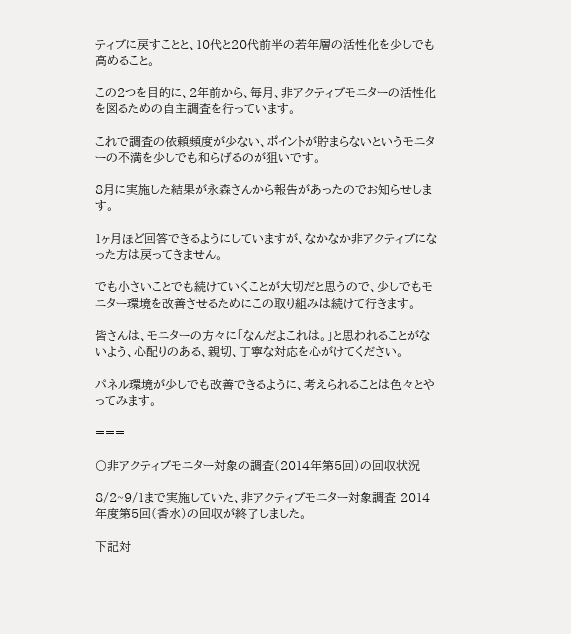ティブに戻すことと、10代と20代前半の若年層の活性化を少しでも高めること。

この2つを目的に、2年前から、毎月、非アクティブモニターの活性化を図るための自主調査を行っています。

これで調査の依頼頻度が少ない、ポイントが貯まらないというモニターの不満を少しでも和らげるのが狙いです。

8月に実施した結果が永森さんから報告があったのでお知らせします。

1ヶ月ほど回答できるようにしていますが、なかなか非アクティブになった方は戻ってきません。

でも小さいことでも続けていくことが大切だと思うので、少しでもモニター環境を改善させるためにこの取り組みは続けて行きます。

皆さんは、モニターの方々に「なんだよこれは。」と思われることがないよう、心配りのある、親切、丁寧な対応を心がけてください。

パネル環境が少しでも改善できるように、考えられることは色々とやってみます。

===

〇非アクティブモニター対象の調査(2014年第5回)の回収状況

8/2~9/1まで実施していた、非アクティブモニター対象調査 2014年度第5回(香水)の回収が終了しました。

下記対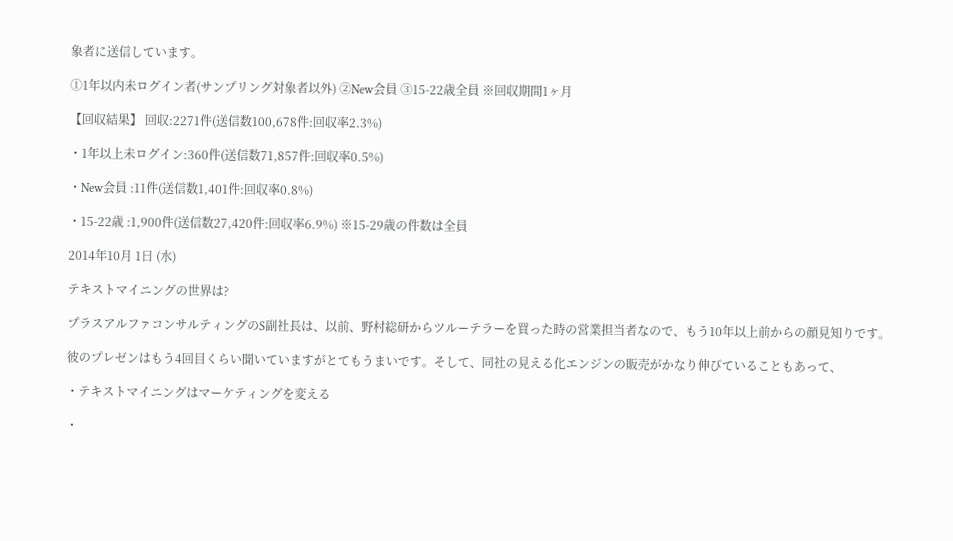象者に送信しています。

①1年以内未ログイン者(サンプリング対象者以外) ②New会員 ③15-22歳全員 ※回収期間1ヶ月

【回収結果】 回収:2271件(送信数100,678件:回収率2.3%)

・1年以上未ログイン:360件(送信数71,857件:回収率0.5%)

・New会員 :11件(送信数1,401件:回収率0.8%)

・15-22歳 :1,900件(送信数27,420件:回収率6.9%) ※15-29歳の件数は全員

2014年10月 1日 (水)

テキストマイニングの世界は?

プラスアルファコンサルティングのS副社長は、以前、野村総研からツルーテラーを買った時の営業担当者なので、もう10年以上前からの顔見知りです。

彼のプレゼンはもう4回目くらい聞いていますがとてもうまいです。そして、同社の見える化エンジンの販売がかなり伸びていることもあって、

・テキストマイニングはマーケティングを変える

・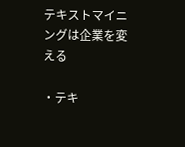テキストマイニングは企業を変える

・テキ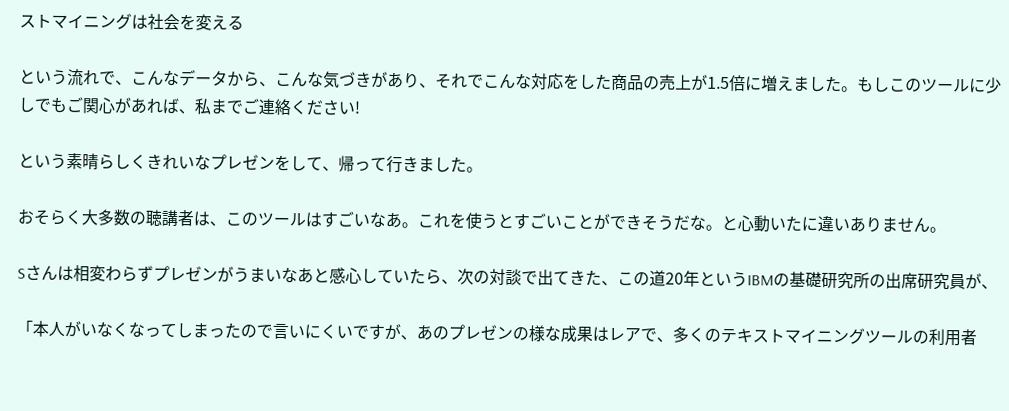ストマイニングは社会を変える

という流れで、こんなデータから、こんな気づきがあり、それでこんな対応をした商品の売上が1.5倍に増えました。もしこのツールに少しでもご関心があれば、私までご連絡ください!

という素晴らしくきれいなプレゼンをして、帰って行きました。

おそらく大多数の聴講者は、このツールはすごいなあ。これを使うとすごいことができそうだな。と心動いたに違いありません。

Sさんは相変わらずプレゼンがうまいなあと感心していたら、次の対談で出てきた、この道20年というIBMの基礎研究所の出席研究員が、

「本人がいなくなってしまったので言いにくいですが、あのプレゼンの様な成果はレアで、多くのテキストマイニングツールの利用者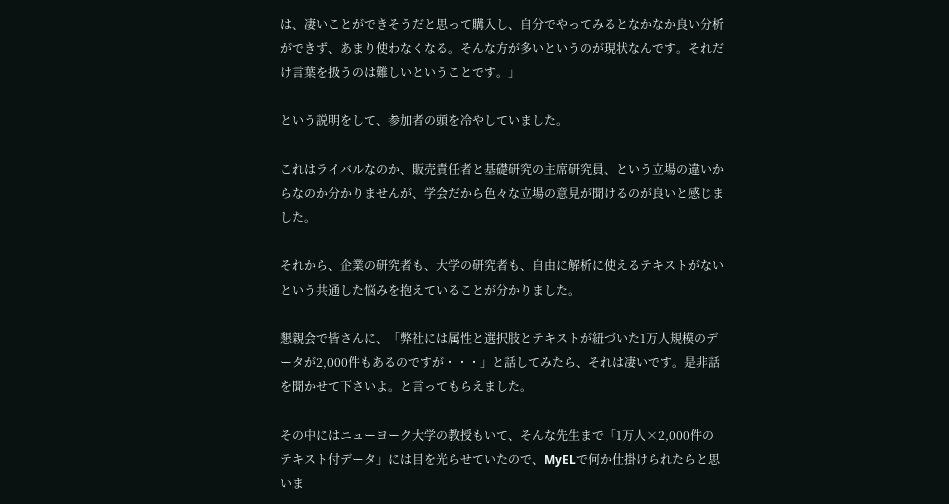は、凄いことができそうだと思って購入し、自分でやってみるとなかなか良い分析ができず、あまり使わなくなる。そんな方が多いというのが現状なんです。それだけ言葉を扱うのは難しいということです。」

という説明をして、参加者の頭を冷やしていました。

これはライバルなのか、販売責任者と基礎研究の主席研究員、という立場の違いからなのか分かりませんが、学会だから色々な立場の意見が聞けるのが良いと感じました。

それから、企業の研究者も、大学の研究者も、自由に解析に使えるテキストがないという共通した悩みを抱えていることが分かりました。

懇親会で皆さんに、「弊社には属性と選択肢とテキストが紐づいた1万人規模のデータが2,000件もあるのですが・・・」と話してみたら、それは凄いです。是非話を聞かせて下さいよ。と言ってもらえました。

その中にはニューヨーク大学の教授もいて、そんな先生まで「1万人×2,000件のテキスト付データ」には目を光らせていたので、MyELで何か仕掛けられたらと思いま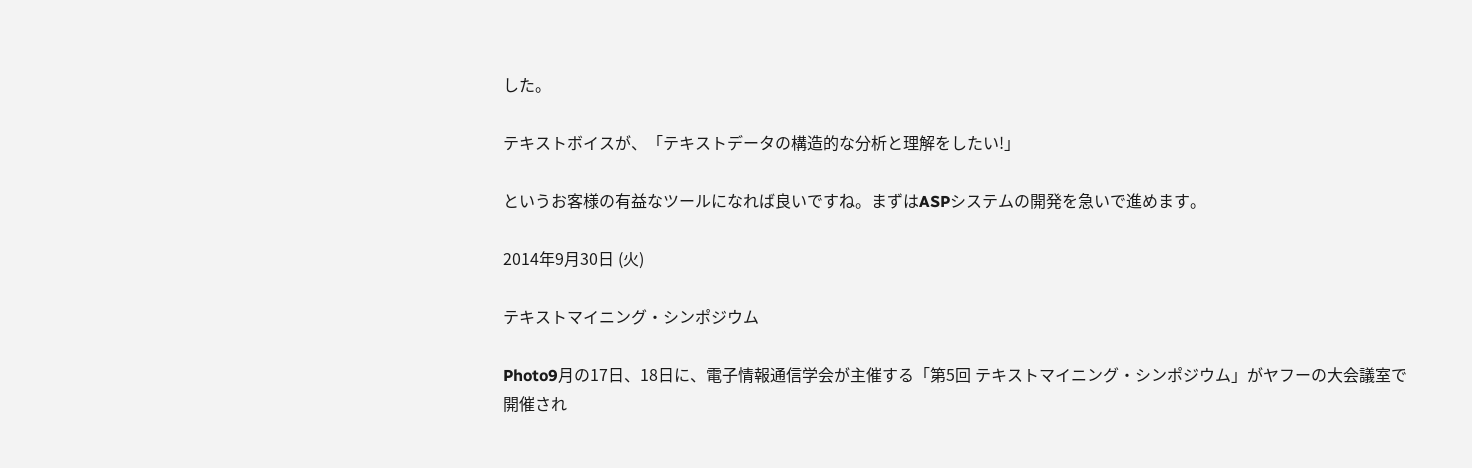した。

テキストボイスが、「テキストデータの構造的な分析と理解をしたい!」

というお客様の有益なツールになれば良いですね。まずはASPシステムの開発を急いで進めます。

2014年9月30日 (火)

テキストマイニング・シンポジウム

Photo9月の17日、18日に、電子情報通信学会が主催する「第5回 テキストマイニング・シンポジウム」がヤフーの大会議室で開催され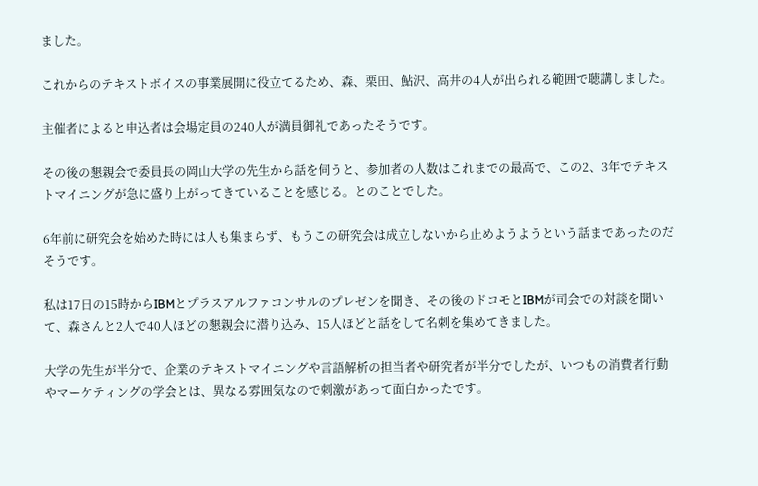ました。

これからのテキストボイスの事業展開に役立てるため、森、栗田、鮎沢、高井の4人が出られる範囲で聴講しました。

主催者によると申込者は会場定員の240人が満員御礼であったそうです。

その後の懇親会で委員長の岡山大学の先生から話を伺うと、参加者の人数はこれまでの最高で、この2、3年でテキストマイニングが急に盛り上がってきていることを感じる。とのことでした。

6年前に研究会を始めた時には人も集まらず、もうこの研究会は成立しないから止めようようという話まであったのだそうです。

私は17日の15時からIBMとプラスアルファコンサルのプレゼンを聞き、その後のドコモとIBMが司会での対談を聞いて、森さんと2人で40人ほどの懇親会に潜り込み、15人ほどと話をして名刺を集めてきました。

大学の先生が半分で、企業のテキストマイニングや言語解析の担当者や研究者が半分でしたが、いつもの消費者行動やマーケティングの学会とは、異なる雰囲気なので刺激があって面白かったです。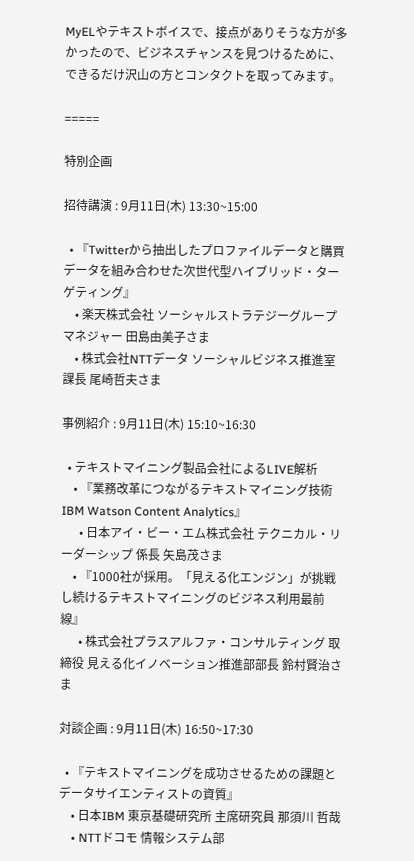MyELやテキストボイスで、接点がありそうな方が多かったので、ビジネスチャンスを見つけるために、できるだけ沢山の方とコンタクトを取ってみます。

=====

特別企画

招待講演 : 9月11日(木) 13:30~15:00

  • 『Twitterから抽出したプロファイルデータと購買データを組み合わせた次世代型ハイブリッド・ターゲティング』
    • 楽天株式会社 ソーシャルストラテジーグループマネジャー 田島由美子さま
    • 株式会社NTTデータ ソーシャルビジネス推進室課長 尾崎哲夫さま

事例紹介 : 9月11日(木) 15:10~16:30

  • テキストマイニング製品会社によるLIVE解析
    • 『業務改革につながるテキストマイニング技術 IBM Watson Content Analytics』
      • 日本アイ・ビー・エム株式会社 テクニカル・リーダーシップ 係長 矢島茂さま
    • 『1000社が採用。「見える化エンジン」が挑戦し続けるテキストマイニングのビジネス利用最前線』
      • 株式会社プラスアルファ・コンサルティング 取締役 見える化イノベーション推進部部長 鈴村賢治さま

対談企画 : 9月11日(木) 16:50~17:30

  • 『テキストマイニングを成功させるための課題とデータサイエンティストの資質』
    • 日本IBM 東京基礎研究所 主席研究員 那須川 哲哉
    • NTTドコモ 情報システム部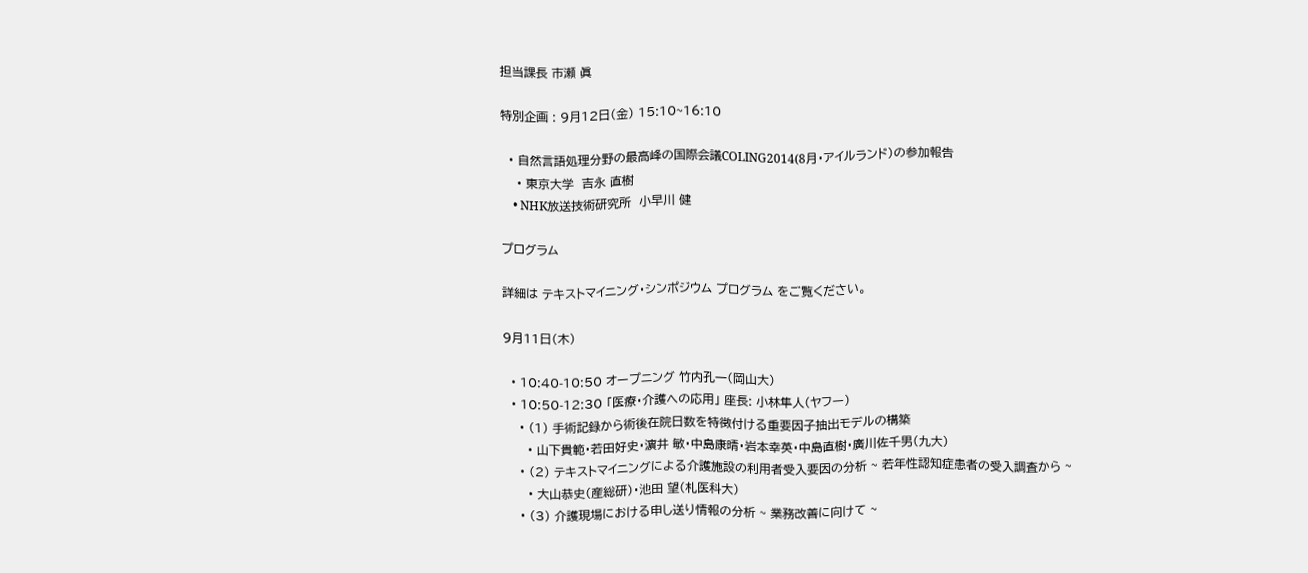担当課長 市瀬 眞

特別企画 : 9月12日(金) 15:10~16:10

  • 自然言語処理分野の最高峰の国際会議COLING2014(8月・アイルランド)の参加報告
    • 東京大学  吉永 直樹
    • NHK放送技術研究所  小早川 健

プログラム

詳細は テキストマイニング・シンポジウム プログラム をご覧ください。

9月11日(木)

  • 10:40-10:50 オープニング 竹内孔一(岡山大)
  • 10:50-12:30 「医療・介護への応用」 座長: 小林隼人(ヤフー)
    • (1) 手術記録から術後在院日数を特徴付ける重要因子抽出モデルの構築
      • 山下貴範・若田好史・濵井 敏・中島康晴・岩本幸英・中島直樹・廣川佐千男(九大)
    • (2) テキストマイニングによる介護施設の利用者受入要因の分析 ~ 若年性認知症患者の受入調査から ~
      • 大山恭史(産総研)・池田 望(札医科大)
    • (3) 介護現場における申し送り情報の分析 ~ 業務改善に向けて ~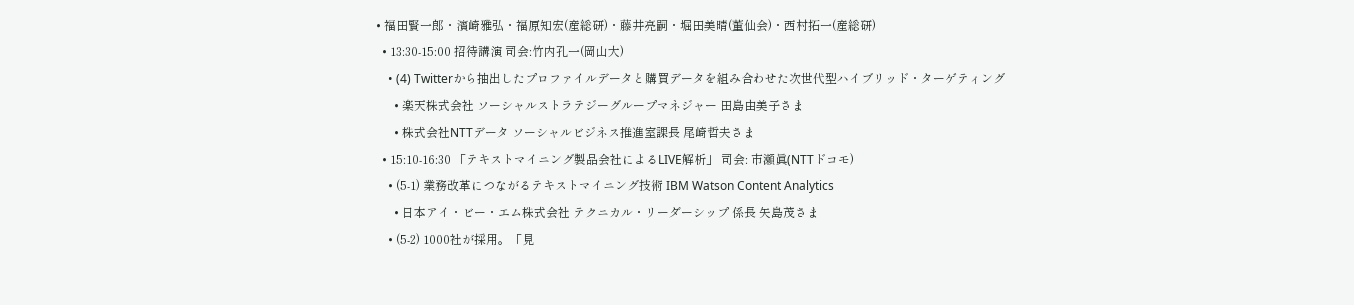• 福田賢一郎・濱崎雅弘・福原知宏(産総研)・藤井亮嗣・堀田美晴(董仙会)・西村拓一(産総研)
  • 13:30-15:00 招待講演 司会:竹内孔一(岡山大)
    • (4) Twitterから抽出したプロファイルデータと購買データを組み合わせた次世代型ハイブリッド・ターゲティング
      • 楽天株式会社 ソーシャルストラテジーグループマネジャー 田島由美子さま
      • 株式会社NTTデータ ソーシャルビジネス推進室課長 尾崎哲夫さま
  • 15:10-16:30 「テキストマイニング製品会社によるLIVE解析」 司会: 市瀬眞(NTTドコモ)
    • (5-1) 業務改革につながるテキストマイニング技術 IBM Watson Content Analytics
      • 日本アイ・ビー・エム株式会社 テクニカル・リーダーシップ 係長 矢島茂さま
    • (5-2) 1000社が採用。「見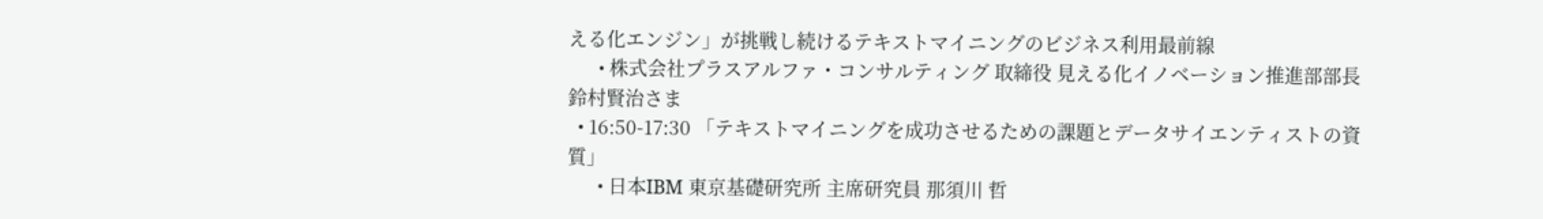える化エンジン」が挑戦し続けるテキストマイニングのビジネス利用最前線
      • 株式会社プラスアルファ・コンサルティング 取締役 見える化イノベーション推進部部長 鈴村賢治さま
  • 16:50-17:30 「テキストマイニングを成功させるための課題とデータサイエンティストの資質」
      • 日本IBM 東京基礎研究所 主席研究員 那須川 哲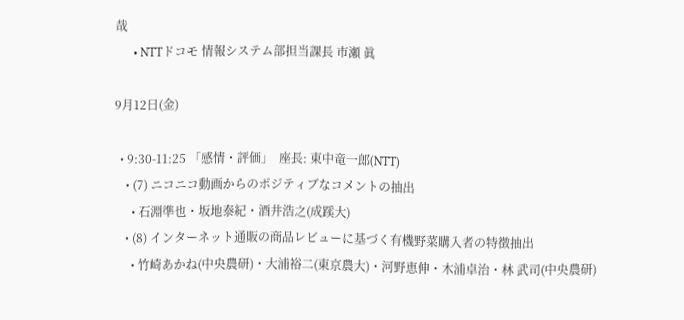哉
      • NTTドコモ 情報システム部担当課長 市瀬 眞

9月12日(金)

  • 9:30-11:25 「感情・評価」  座長: 東中竜一郎(NTT)
    • (7) ニコニコ動画からのポジティブなコメントの抽出
      • 石淵準也・坂地泰紀・酒井浩之(成蹊大)
    • (8) インターネット通販の商品レビューに基づく有機野菜購入者の特徴抽出
      • 竹崎あかね(中央農研)・大浦裕二(東京農大)・河野恵伸・木浦卓治・林 武司(中央農研)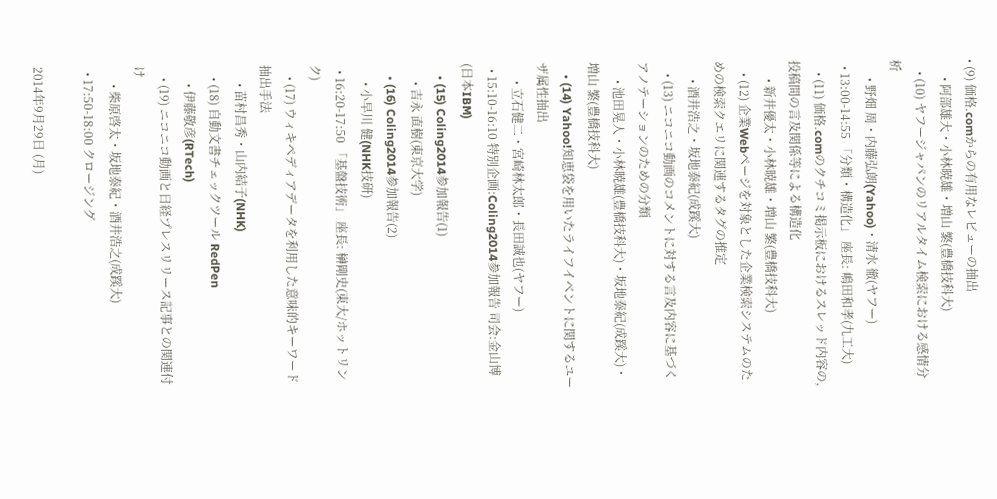• (9) 価格.comからの有用なレビューの抽出
      • 阿部雄大・小林暁雄・増山 繁(豊橋技科大)
    • (10) ヤフージャパンのリアルタイム検索における感情分析
      • 野畑 周・内藤弘朗(Yahoo)・清水 徹(ヤフー)
  • 13:00-14:55 「分類・構造化」 座長: 嶋田和孝(九工大)
    • (11) 価格.comのクチコミ掲示板におけるスレッド内容の,投稿間の言及関係等による構造化
      • 新井優太・小林暁雄・増山 繁(豊橋技科大)
    • (12) 企業Webページを対象とした企業検索システムのための検索クエリに関連するタグの推定
      • 酒井浩之・坂地泰紀(成蹊大)
    • (13) ニコニコ動画のコメントに対する言及内容に基づくアノテーションのための分類
      • 池田晃人・小林暁雄(豊橋技科大)・坂地泰紀(成蹊大)・増山 繁(豊橋技科大)
    • (14) Yahoo!知恵袋を用いたライフイベントに関するユーザ属性抽出
      • 立石健二・宮崎林太郎・長田誠也(ヤフー)
  • 15:10-16:10 特別企画:Coling2014参加報告 司会:金山博(日本IBM)
    • (15) Coling2014参加報告(1)
      • 吉永 直樹(東京大学)
    • (16) Coling2014参加報告(2)
      • 小早川 健(NHK技研)
  • 16:20-17:50 「基盤技術」 座長: 榊剛史(東大/ホットリンク)
    • (17) ウィキペディアデータを利用した意味的キーワード抽出手法
      • 苗村昌秀・山内結子(NHK)
    • (18) 自動文書チェックツール RedPen
      • 伊藤敬彦(RTech)
    • (19) ニコニコ動画と日経プレスリリース記事との関連付け
      • 柴原啓太・坂地泰紀・酒井浩之(成蹊大)
  • 17:50-18:00 クロージング

2014年9月29日 (月)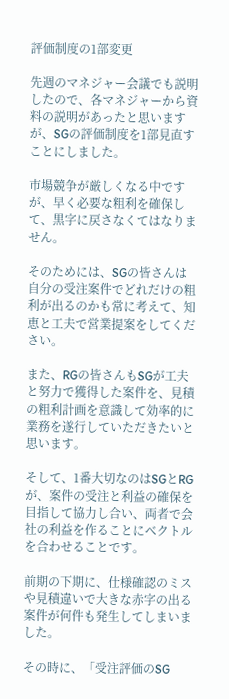評価制度の1部変更

先週のマネジャー会議でも説明したので、各マネジャーから資料の説明があったと思いますが、SGの評価制度を1部見直すことにしました。

市場競争が厳しくなる中ですが、早く必要な粗利を確保して、黒字に戻さなくてはなりません。

そのためには、SGの皆さんは自分の受注案件でどれだけの粗利が出るのかも常に考えて、知恵と工夫で営業提案をしてください。

また、RGの皆さんもSGが工夫と努力で獲得した案件を、見積の粗利計画を意識して効率的に業務を遂行していただきたいと思います。

そして、1番大切なのはSGとRGが、案件の受注と利益の確保を目指して協力し合い、両者で会社の利益を作ることにベクトルを合わせることです。

前期の下期に、仕様確認のミスや見積違いで大きな赤字の出る案件が何件も発生してしまいました。

その時に、「受注評価のSG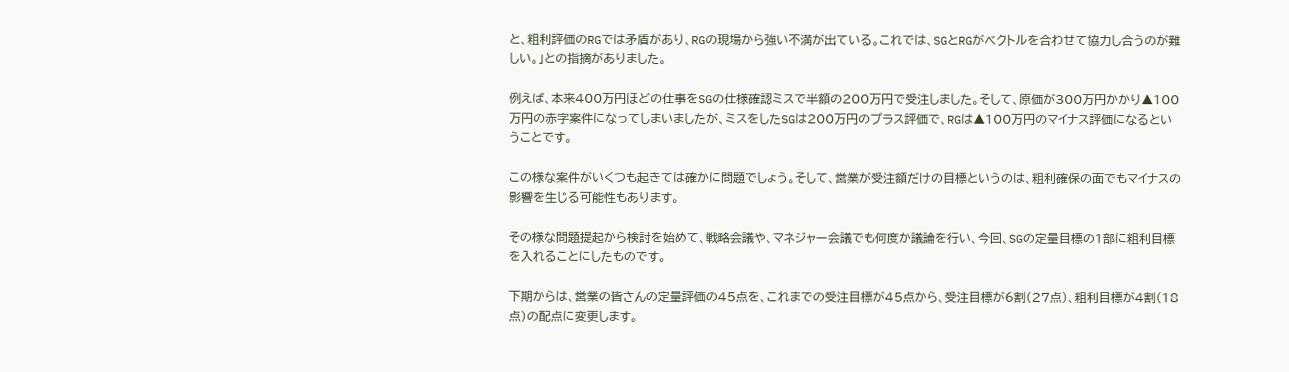と、粗利評価のRGでは矛盾があり、RGの現場から強い不満が出ている。これでは、SGとRGがベクトルを合わせて協力し合うのが難しい。」との指摘がありました。

例えば、本来400万円ほどの仕事をSGの仕様確認ミスで半額の200万円で受注しました。そして、原価が300万円かかり▲100万円の赤字案件になってしまいましたが、ミスをしたSGは200万円のプラス評価で、RGは▲100万円のマイナス評価になるということです。

この様な案件がいくつも起きては確かに問題でしょう。そして、営業が受注額だけの目標というのは、粗利確保の面でもマイナスの影響を生じる可能性もあります。

その様な問題提起から検討を始めて、戦略会議や、マネジャー会議でも何度か議論を行い、今回、SGの定量目標の1部に粗利目標を入れることにしたものです。

下期からは、営業の皆さんの定量評価の45点を、これまでの受注目標が45点から、受注目標が6割(27点)、粗利目標が4割(18点)の配点に変更します。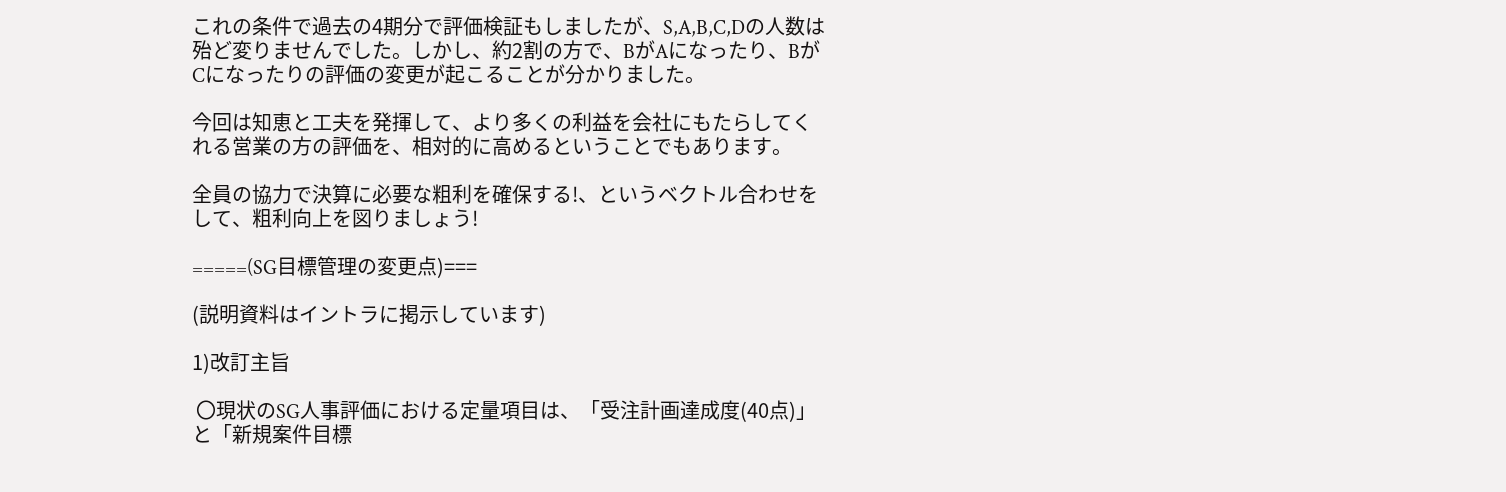これの条件で過去の4期分で評価検証もしましたが、S,A,B,C,Dの人数は殆ど変りませんでした。しかし、約2割の方で、BがAになったり、BがCになったりの評価の変更が起こることが分かりました。

今回は知恵と工夫を発揮して、より多くの利益を会社にもたらしてくれる営業の方の評価を、相対的に高めるということでもあります。

全員の協力で決算に必要な粗利を確保する!、というベクトル合わせをして、粗利向上を図りましょう!

=====(SG目標管理の変更点)===

(説明資料はイントラに掲示しています)

1)改訂主旨

 〇現状のSG人事評価における定量項目は、「受注計画達成度(40点)」と「新規案件目標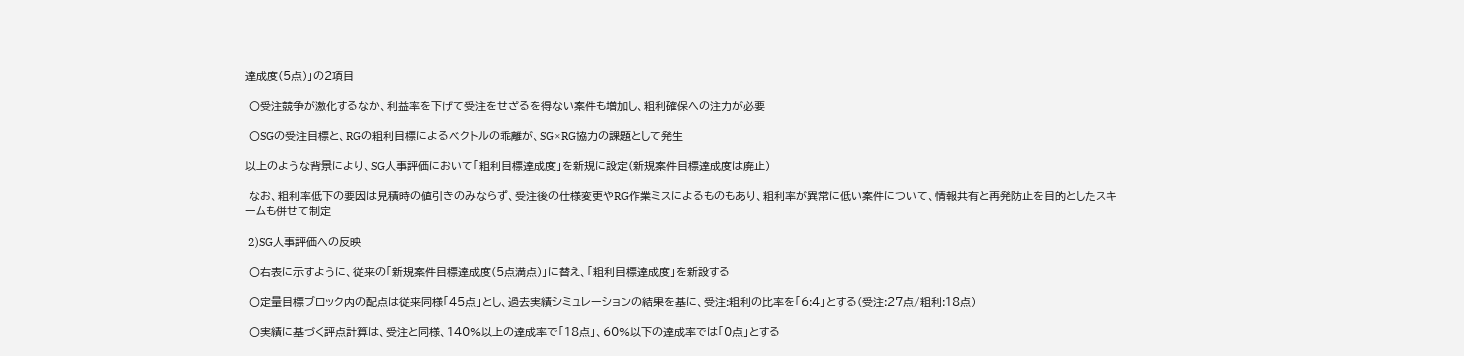達成度(5点)」の2項目

 〇受注競争が激化するなか、利益率を下げて受注をせざるを得ない案件も増加し、粗利確保への注力が必要

 〇SGの受注目標と、RGの粗利目標によるベクトルの乖離が、SG×RG協力の課題として発生

以上のような背景により、SG人事評価において「粗利目標達成度」を新規に設定(新規案件目標達成度は廃止)

 なお、粗利率低下の要因は見積時の値引きのみならず、受注後の仕様変更やRG作業ミスによるものもあり、粗利率が異常に低い案件について、情報共有と再発防止を目的としたスキームも併せて制定

 2)SG人事評価への反映

 〇右表に示すように、従来の「新規案件目標達成度(5点満点)」に替え、「粗利目標達成度」を新設する

 〇定量目標ブロック内の配点は従来同様「45点」とし、過去実績シミュレーションの結果を基に、受注:粗利の比率を「6:4」とする(受注:27点/粗利:18点)

 〇実績に基づく評点計算は、受注と同様、140%以上の達成率で「18点」、60%以下の達成率では「0点」とする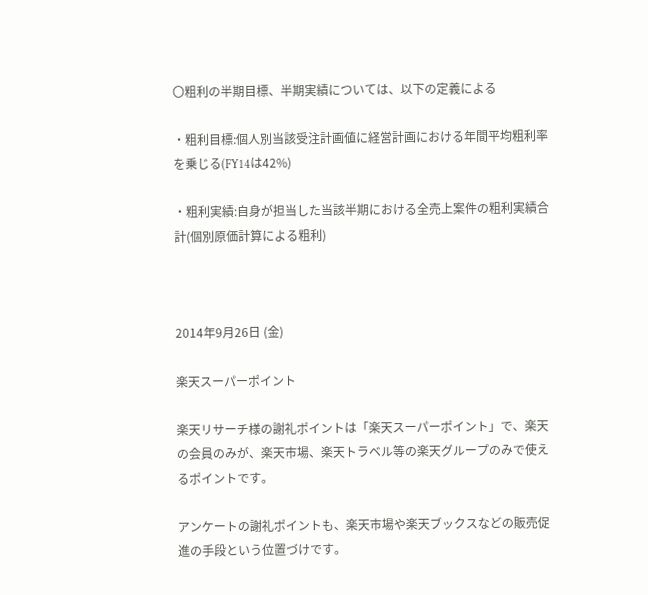〇粗利の半期目標、半期実績については、以下の定義による

・粗利目標:個人別当該受注計画値に経営計画における年間平均粗利率を乗じる(FY14は42%)

・粗利実績:自身が担当した当該半期における全売上案件の粗利実績合計(個別原価計算による粗利)



2014年9月26日 (金)

楽天スーパーポイント

楽天リサーチ様の謝礼ポイントは「楽天スーパーポイント」で、楽天の会員のみが、楽天市場、楽天トラベル等の楽天グループのみで使えるポイントです。

アンケートの謝礼ポイントも、楽天市場や楽天ブックスなどの販売促進の手段という位置づけです。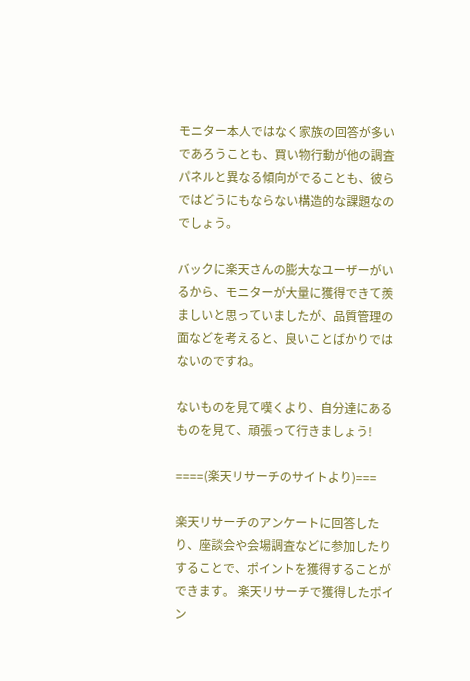モニター本人ではなく家族の回答が多いであろうことも、買い物行動が他の調査パネルと異なる傾向がでることも、彼らではどうにもならない構造的な課題なのでしょう。

バックに楽天さんの膨大なユーザーがいるから、モニターが大量に獲得できて羨ましいと思っていましたが、品質管理の面などを考えると、良いことばかりではないのですね。

ないものを見て嘆くより、自分達にあるものを見て、頑張って行きましょう!

====(楽天リサーチのサイトより)===

楽天リサーチのアンケートに回答したり、座談会や会場調査などに参加したりすることで、ポイントを獲得することができます。 楽天リサーチで獲得したポイン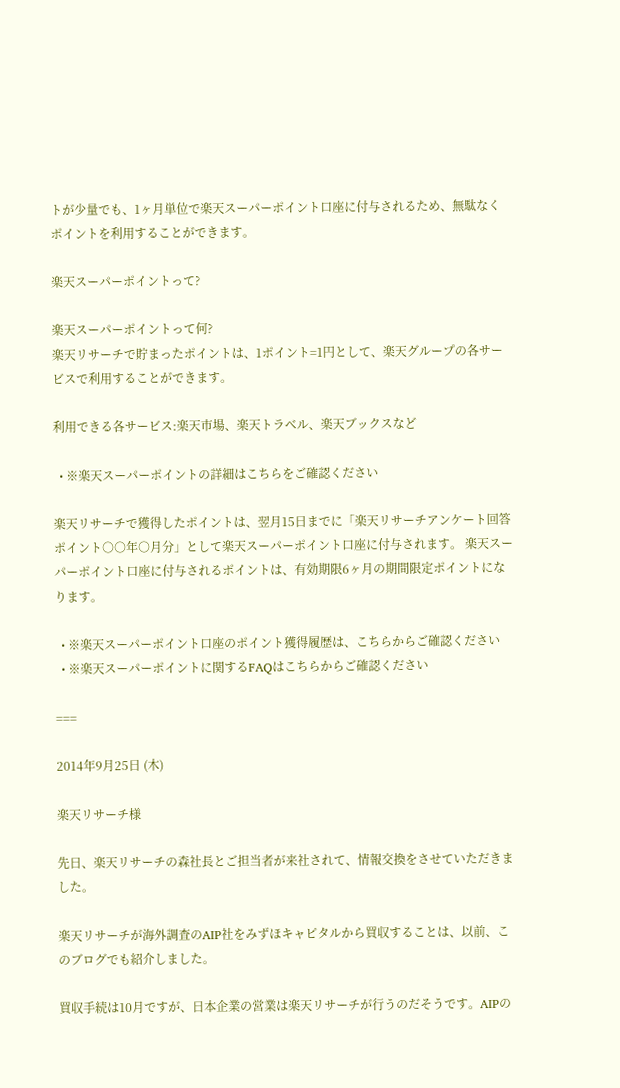トが少量でも、1ヶ月単位で楽天スーパーポイント口座に付与されるため、無駄なくポイントを利用することができます。

楽天スーパーポイントって?

楽天スーパーポイントって何?
楽天リサーチで貯まったポイントは、1ポイント=1円として、楽天グループの各サービスで利用することができます。

利用できる各サービス:楽天市場、楽天トラベル、楽天ブックスなど

  • ※楽天スーパーポイントの詳細はこちらをご確認ください

楽天リサーチで獲得したポイントは、翌月15日までに「楽天リサーチアンケート回答ポイント○○年○月分」として楽天スーパーポイント口座に付与されます。 楽天スーパーポイント口座に付与されるポイントは、有効期限6ヶ月の期間限定ポイントになります。

  • ※楽天スーパーポイント口座のポイント獲得履歴は、こちらからご確認ください
  • ※楽天スーパーポイントに関するFAQはこちらからご確認ください

===

2014年9月25日 (木)

楽天リサーチ様

先日、楽天リサーチの森社長とご担当者が来社されて、情報交換をさせていただきました。

楽天リサーチが海外調査のAIP社をみずほキャピタルから買収することは、以前、このブログでも紹介しました。

買収手続は10月ですが、日本企業の営業は楽天リサーチが行うのだそうです。AIPの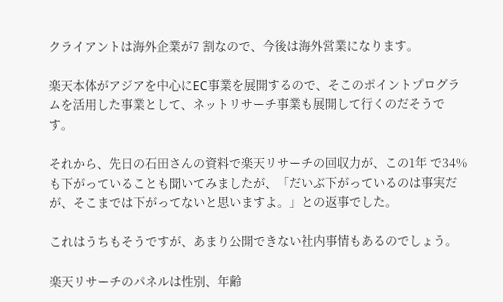クライアントは海外企業が7 割なので、今後は海外営業になります。

楽天本体がアジアを中心にEC事業を展開するので、そこのポイントプログラムを活用した事業として、ネットリサーチ事業も展開して行くのだそうです。

それから、先日の石田さんの資料で楽天リサーチの回収力が、この1年 で34%も下がっていることも聞いてみましたが、「だいぶ下がっているのは事実だが、そこまでは下がってないと思いますよ。」との返事でした。

これはうちもそうですが、あまり公開できない社内事情もあるのでしょう。

楽天リサーチのパネルは性別、年齢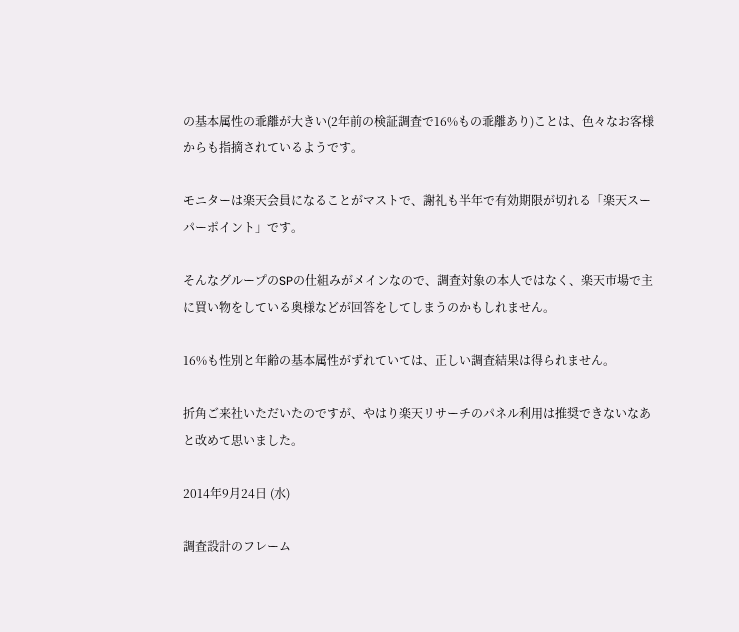の基本属性の乖離が大きい(2年前の検証調査で16%もの乖離あり)ことは、色々なお客様からも指摘されているようです。

モニターは楽天会員になることがマストで、謝礼も半年で有効期限が切れる「楽天スーパーポイント」です。

そんなグループのSPの仕組みがメインなので、調査対象の本人ではなく、楽天市場で主に買い物をしている奥様などが回答をしてしまうのかもしれません。

16%も性別と年齢の基本属性がずれていては、正しい調査結果は得られません。

折角ご来社いただいたのですが、やはり楽天リサーチのパネル利用は推奨できないなあと改めて思いました。

2014年9月24日 (水)

調査設計のフレーム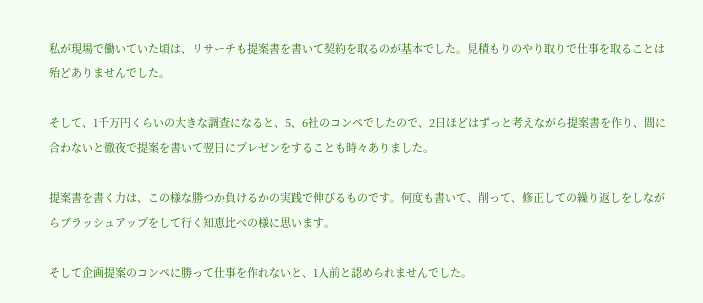私が現場で働いていた頃は、リサーチも提案書を書いて契約を取るのが基本でした。見積もりのやり取りで仕事を取ることは殆どありませんでした。

そして、1千万円くらいの大きな調査になると、5、6社のコンペでしたので、2日ほどはずっと考えながら提案書を作り、間に合わないと徹夜で提案を書いて翌日にプレゼンをすることも時々ありました。

提案書を書く力は、この様な勝つか負けるかの実践で伸びるものです。何度も書いて、削って、修正しての繰り返しをしながらブラッシュアップをして行く知恵比べの様に思います。

そして企画提案のコンペに勝って仕事を作れないと、1人前と認められませんでした。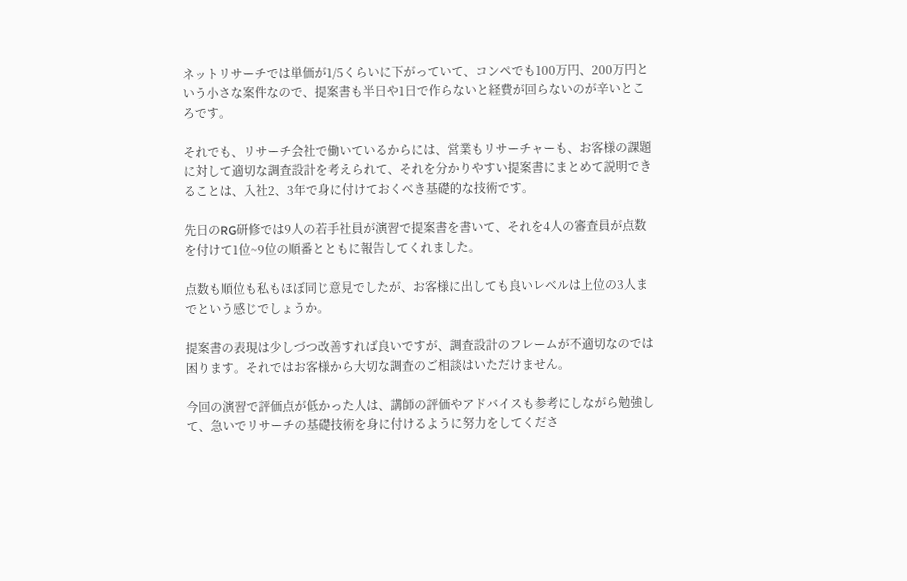ネットリサーチでは単価が1/5くらいに下がっていて、コンペでも100万円、200万円という小さな案件なので、提案書も半日や1日で作らないと経費が回らないのが辛いところです。

それでも、リサーチ会社で働いているからには、営業もリサーチャーも、お客様の課題に対して適切な調査設計を考えられて、それを分かりやすい提案書にまとめて説明できることは、入社2、3年で身に付けておくべき基礎的な技術です。

先日のRG研修では9人の若手社員が演習で提案書を書いて、それを4人の審査員が点数を付けて1位~9位の順番とともに報告してくれました。

点数も順位も私もほぼ同じ意見でしたが、お客様に出しても良いレベルは上位の3人までという感じでしょうか。

提案書の表現は少しづつ改善すれば良いですが、調査設計のフレームが不適切なのでは困ります。それではお客様から大切な調査のご相談はいただけません。

今回の演習で評価点が低かった人は、講師の評価やアドバイスも参考にしながら勉強して、急いでリサーチの基礎技術を身に付けるように努力をしてくださ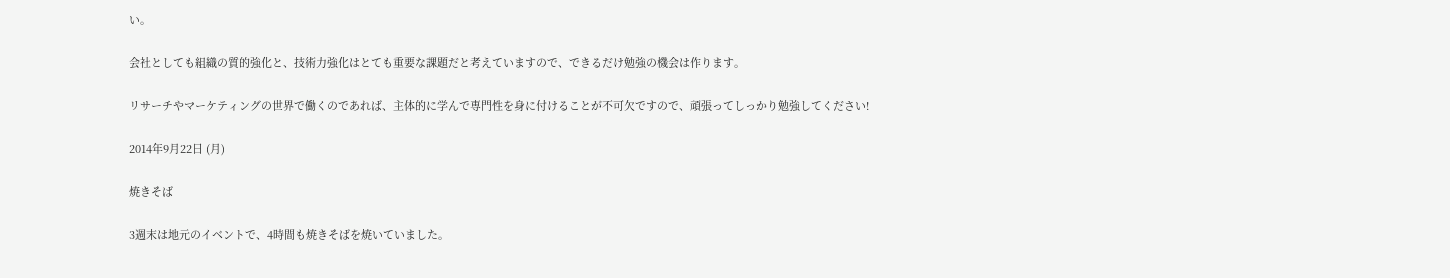い。

会社としても組織の質的強化と、技術力強化はとても重要な課題だと考えていますので、できるだけ勉強の機会は作ります。

リサーチやマーケティングの世界で働くのであれば、主体的に学んで専門性を身に付けることが不可欠ですので、頑張ってしっかり勉強してください!

2014年9月22日 (月)

焼きそば

3週末は地元のイベントで、4時間も焼きそばを焼いていました。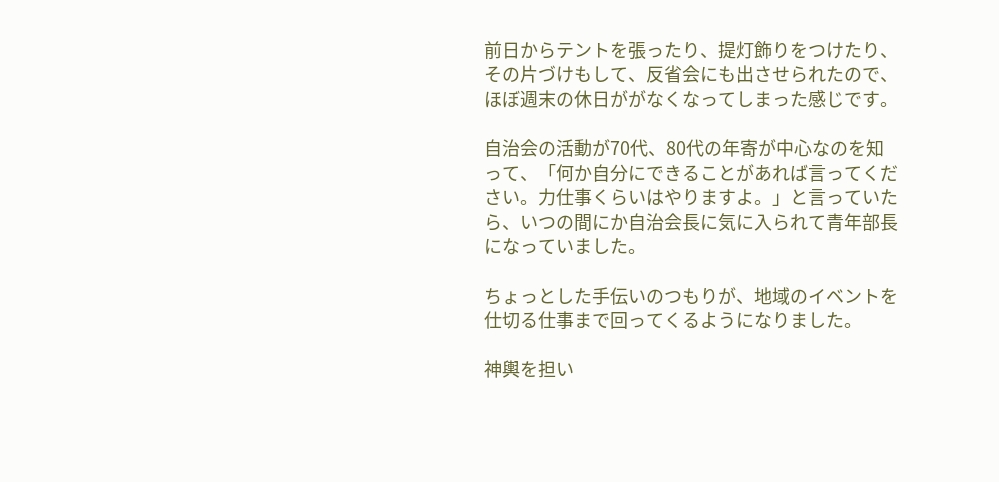前日からテントを張ったり、提灯飾りをつけたり、その片づけもして、反省会にも出させられたので、ほぼ週末の休日ががなくなってしまった感じです。

自治会の活動が70代、80代の年寄が中心なのを知って、「何か自分にできることがあれば言ってください。力仕事くらいはやりますよ。」と言っていたら、いつの間にか自治会長に気に入られて青年部長になっていました。

ちょっとした手伝いのつもりが、地域のイベントを仕切る仕事まで回ってくるようになりました。

神輿を担い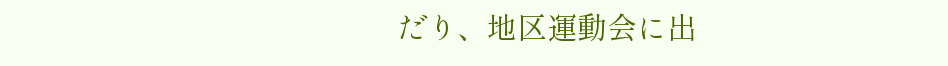だり、地区運動会に出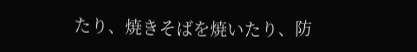たり、焼きそばを焼いたり、防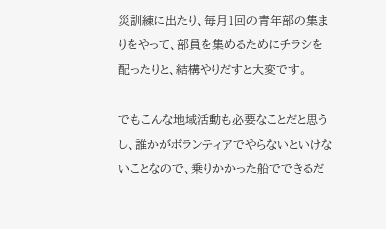災訓練に出たり、毎月1回の青年部の集まりをやって、部員を集めるためにチラシを配ったりと、結構やりだすと大変です。

でもこんな地域活動も必要なことだと思うし、誰かがボランティアでやらないといけないことなので、乗りかかった船でできるだ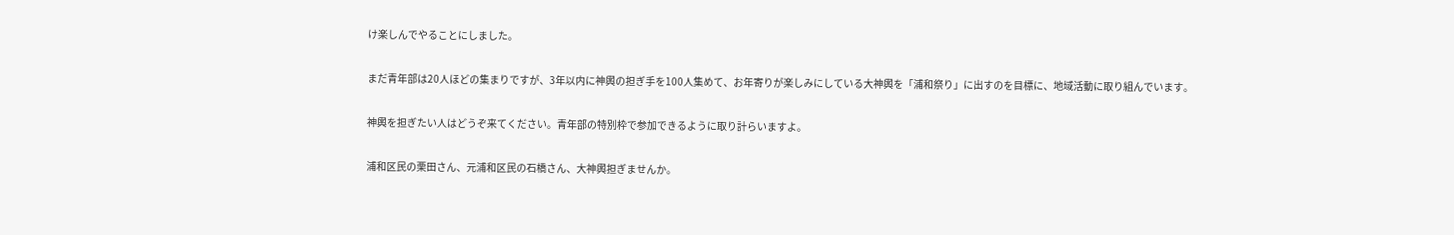け楽しんでやることにしました。

まだ青年部は20人ほどの集まりですが、3年以内に神輿の担ぎ手を100人集めて、お年寄りが楽しみにしている大神輿を「浦和祭り」に出すのを目標に、地域活動に取り組んでいます。

神輿を担ぎたい人はどうぞ来てください。青年部の特別枠で参加できるように取り計らいますよ。

浦和区民の栗田さん、元浦和区民の石橋さん、大神輿担ぎませんか。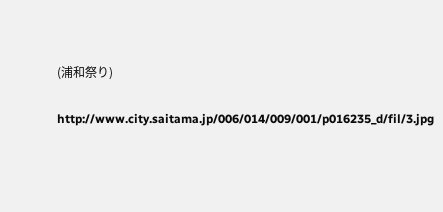(浦和祭り)

http://www.city.saitama.jp/006/014/009/001/p016235_d/fil/3.jpg